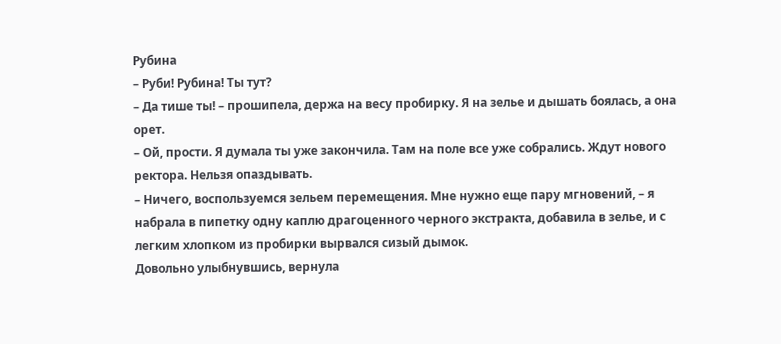Рубина
– Руби! Рубина! Ты тут?
– Да тише ты! – прошипела, держа на весу пробирку. Я на зелье и дышать боялась, а она орет.
– Ой, прости. Я думала ты уже закончила. Там на поле все уже собрались. Ждут нового ректора. Нельзя опаздывать.
– Ничего, воспользуемся зельем перемещения. Мне нужно еще пару мгновений, – я набрала в пипетку одну каплю драгоценного черного экстракта, добавила в зелье, и с легким хлопком из пробирки вырвался сизый дымок.
Довольно улыбнувшись, вернула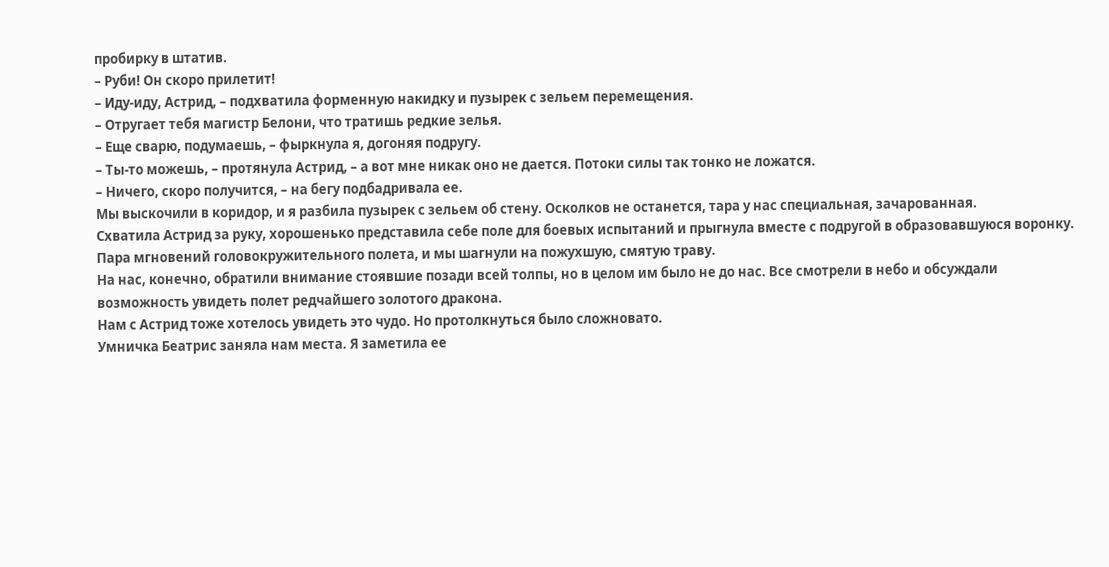пробирку в штатив.
– Руби! Он скоро прилетит!
– Иду-иду, Астрид, – подхватила форменную накидку и пузырек с зельем перемещения.
– Отругает тебя магистр Белони, что тратишь редкие зелья.
– Еще сварю, подумаешь, – фыркнула я, догоняя подругу.
– Ты-то можешь, – протянула Астрид, – а вот мне никак оно не дается. Потоки силы так тонко не ложатся.
– Ничего, скоро получится, – на бегу подбадривала ее.
Мы выскочили в коридор, и я разбила пузырек с зельем об стену. Осколков не останется, тара у нас специальная, зачарованная.
Схватила Астрид за руку, хорошенько представила себе поле для боевых испытаний и прыгнула вместе с подругой в образовавшуюся воронку.
Пара мгновений головокружительного полета, и мы шагнули на пожухшую, смятую траву.
На нас, конечно, обратили внимание стоявшие позади всей толпы, но в целом им было не до нас. Все смотрели в небо и обсуждали возможность увидеть полет редчайшего золотого дракона.
Нам с Астрид тоже хотелось увидеть это чудо. Но протолкнуться было сложновато.
Умничка Беатрис заняла нам места. Я заметила ее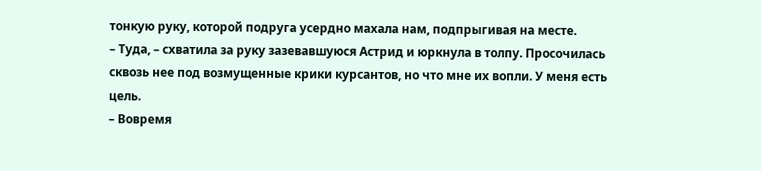тонкую руку, которой подруга усердно махала нам, подпрыгивая на месте.
– Туда, – схватила за руку зазевавшуюся Астрид и юркнула в толпу. Просочилась сквозь нее под возмущенные крики курсантов, но что мне их вопли. У меня есть цель.
– Вовремя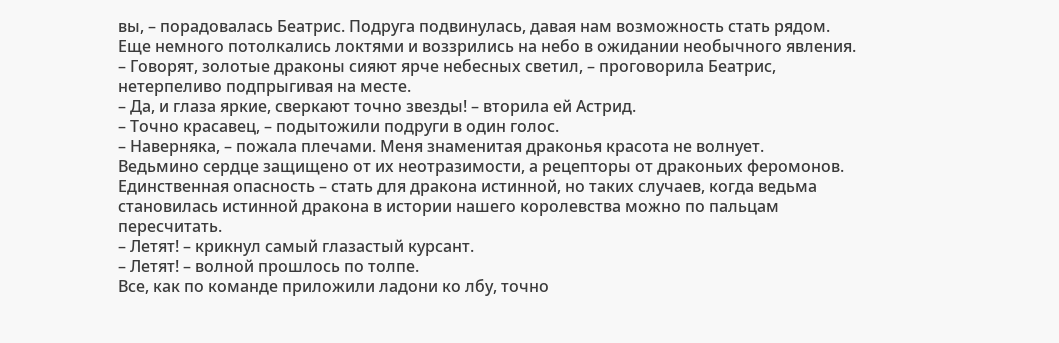вы, – порадовалась Беатрис. Подруга подвинулась, давая нам возможность стать рядом.
Еще немного потолкались локтями и воззрились на небо в ожидании необычного явления.
– Говорят, золотые драконы сияют ярче небесных светил, – проговорила Беатрис, нетерпеливо подпрыгивая на месте.
– Да, и глаза яркие, сверкают точно звезды! – вторила ей Астрид.
– Точно красавец, – подытожили подруги в один голос.
– Наверняка, – пожала плечами. Меня знаменитая драконья красота не волнует.
Ведьмино сердце защищено от их неотразимости, а рецепторы от драконьих феромонов. Единственная опасность – стать для дракона истинной, но таких случаев, когда ведьма становилась истинной дракона в истории нашего королевства можно по пальцам пересчитать.
– Летят! – крикнул самый глазастый курсант.
– Летят! – волной прошлось по толпе.
Все, как по команде приложили ладони ко лбу, точно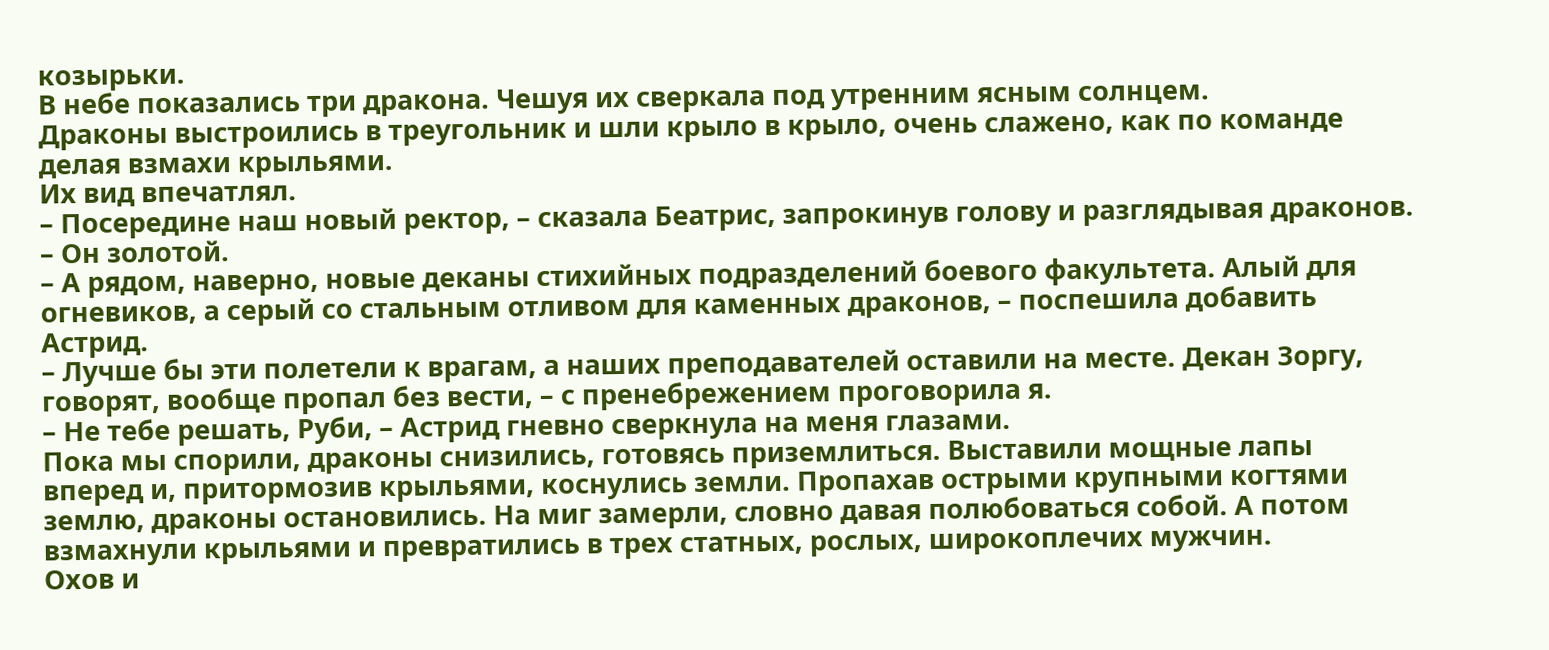козырьки.
В небе показались три дракона. Чешуя их сверкала под утренним ясным солнцем.
Драконы выстроились в треугольник и шли крыло в крыло, очень слажено, как по команде делая взмахи крыльями.
Их вид впечатлял.
– Посередине наш новый ректор, – сказала Беатрис, запрокинув голову и разглядывая драконов. – Он золотой.
– А рядом, наверно, новые деканы стихийных подразделений боевого факультета. Алый для огневиков, а серый со стальным отливом для каменных драконов, – поспешила добавить Астрид.
– Лучше бы эти полетели к врагам, а наших преподавателей оставили на месте. Декан Зоргу, говорят, вообще пропал без вести, – с пренебрежением проговорила я.
– Не тебе решать, Руби, – Астрид гневно сверкнула на меня глазами.
Пока мы спорили, драконы снизились, готовясь приземлиться. Выставили мощные лапы вперед и, притормозив крыльями, коснулись земли. Пропахав острыми крупными когтями землю, драконы остановились. На миг замерли, словно давая полюбоваться собой. А потом взмахнули крыльями и превратились в трех статных, рослых, широкоплечих мужчин.
Охов и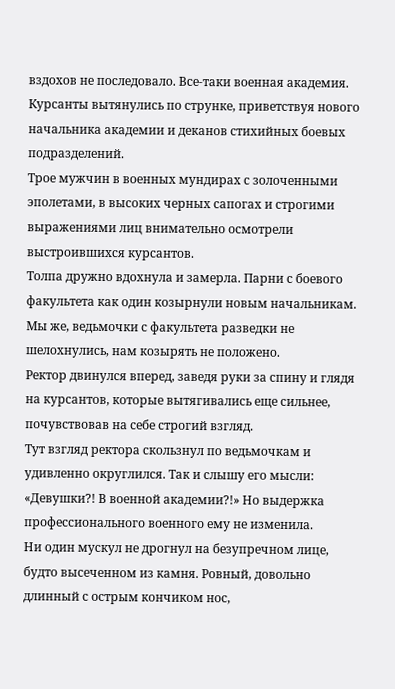вздохов не последовало. Все-таки военная академия. Курсанты вытянулись по струнке, приветствуя нового начальника академии и деканов стихийных боевых подразделений.
Трое мужчин в военных мундирах с золоченными эполетами, в высоких черных сапогах и строгими выражениями лиц внимательно осмотрели выстроившихся курсантов.
Толпа дружно вдохнула и замерла. Парни с боевого факультета как один козырнули новым начальникам. Мы же, ведьмочки с факультета разведки не шелохнулись, нам козырять не положено.
Ректор двинулся вперед, заведя руки за спину и глядя на курсантов, которые вытягивались еще сильнее, почувствовав на себе строгий взгляд.
Тут взгляд ректора скользнул по ведьмочкам и удивленно округлился. Так и слышу его мысли: «Девушки?! В военной академии?!» Но выдержка профессионального военного ему не изменила.
Ни один мускул не дрогнул на безупречном лице, будто высеченном из камня. Ровный, довольно длинный с острым кончиком нос,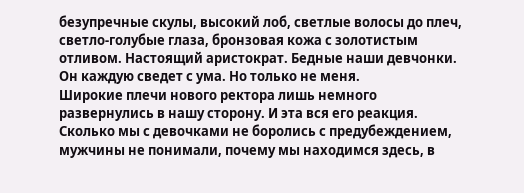безупречные скулы, высокий лоб, светлые волосы до плеч, светло-голубые глаза, бронзовая кожа с золотистым отливом. Настоящий аристократ. Бедные наши девчонки. Он каждую сведет с ума. Но только не меня.
Широкие плечи нового ректора лишь немного развернулись в нашу сторону. И эта вся его реакция.
Сколько мы с девочками не боролись с предубеждением, мужчины не понимали, почему мы находимся здесь, в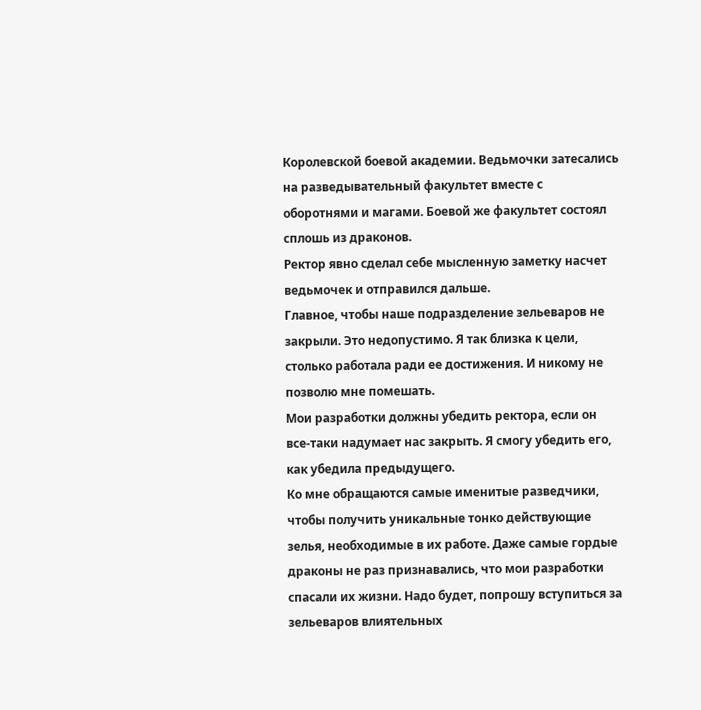Королевской боевой академии. Ведьмочки затесались на разведывательный факультет вместе с оборотнями и магами. Боевой же факультет состоял сплошь из драконов.
Ректор явно сделал себе мысленную заметку насчет ведьмочек и отправился дальше.
Главное, чтобы наше подразделение зельеваров не закрыли. Это недопустимо. Я так близка к цели, столько работала ради ее достижения. И никому не позволю мне помешать.
Мои разработки должны убедить ректора, если он все-таки надумает нас закрыть. Я смогу убедить его, как убедила предыдущего.
Ко мне обращаются самые именитые разведчики, чтобы получить уникальные тонко действующие зелья, необходимые в их работе. Даже самые гордые драконы не раз признавались, что мои разработки спасали их жизни. Надо будет, попрошу вступиться за зельеваров влиятельных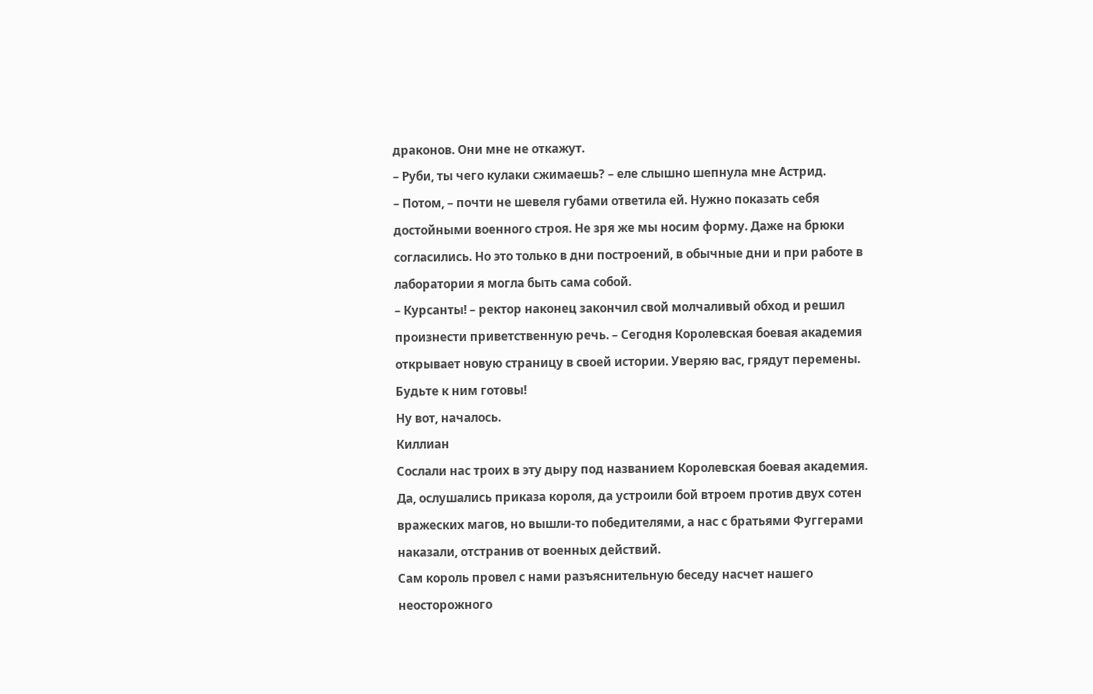драконов. Они мне не откажут.
– Руби, ты чего кулаки сжимаешь? – еле слышно шепнула мне Астрид.
– Потом, – почти не шевеля губами ответила ей. Нужно показать себя достойными военного строя. Не зря же мы носим форму. Даже на брюки согласились. Но это только в дни построений, в обычные дни и при работе в лаборатории я могла быть сама собой.
– Курсанты! – ректор наконец закончил свой молчаливый обход и решил произнести приветственную речь. – Сегодня Королевская боевая академия открывает новую страницу в своей истории. Уверяю вас, грядут перемены. Будьте к ним готовы!
Ну вот, началось.
Киллиан
Сослали нас троих в эту дыру под названием Королевская боевая академия.
Да, ослушались приказа короля, да устроили бой втроем против двух сотен вражеских магов, но вышли-то победителями, а нас с братьями Фуггерами наказали, отстранив от военных действий.
Сам король провел с нами разъяснительную беседу насчет нашего неосторожного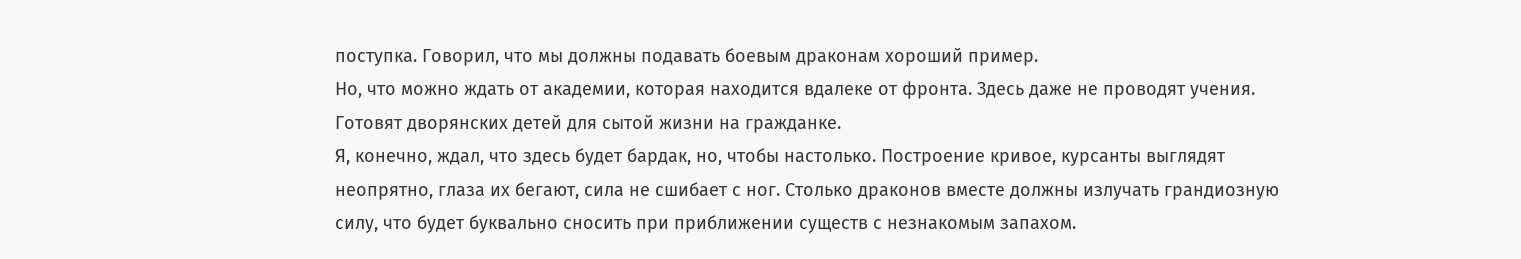поступка. Говорил, что мы должны подавать боевым драконам хороший пример.
Но, что можно ждать от академии, которая находится вдалеке от фронта. Здесь даже не проводят учения. Готовят дворянских детей для сытой жизни на гражданке.
Я, конечно, ждал, что здесь будет бардак, но, чтобы настолько. Построение кривое, курсанты выглядят неопрятно, глаза их бегают, сила не сшибает с ног. Столько драконов вместе должны излучать грандиозную силу, что будет буквально сносить при приближении существ с незнакомым запахом.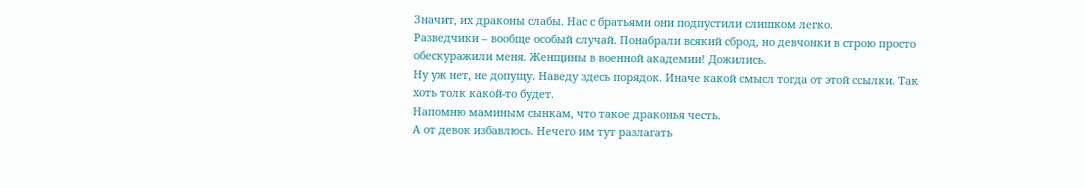Значит, их драконы слабы. Нас с братьями они подпустили слишком легко.
Разведчики – вообще особый случай. Понабрали всякий сброд, но девчонки в строю просто обескуражили меня. Женщины в военной академии! Дожились.
Ну уж нет, не допущу. Наведу здесь порядок. Иначе какой смысл тогда от этой ссылки. Так хоть толк какой-то будет.
Напомню маминым сынкам, что такое драконья честь.
А от девок избавлюсь. Нечего им тут разлагать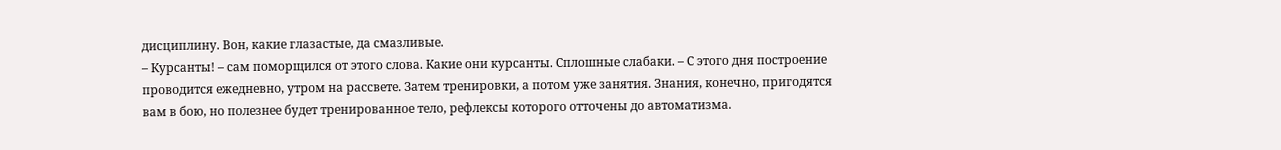дисциплину. Вон, какие глазастые, да смазливые.
– Курсанты! – сам поморщился от этого слова. Какие они курсанты. Сплошные слабаки. – С этого дня построение проводится ежедневно, утром на рассвете. Затем тренировки, а потом уже занятия. Знания, конечно, пригодятся вам в бою, но полезнее будет тренированное тело, рефлексы которого отточены до автоматизма.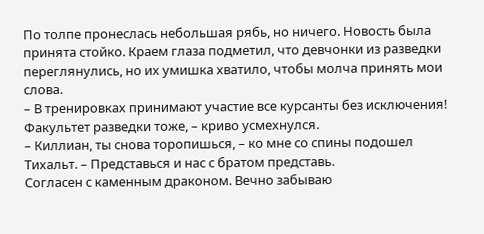По толпе пронеслась небольшая рябь, но ничего. Новость была принята стойко. Краем глаза подметил, что девчонки из разведки переглянулись, но их умишка хватило, чтобы молча принять мои слова.
– В тренировках принимают участие все курсанты без исключения! Факультет разведки тоже, – криво усмехнулся.
– Киллиан, ты снова торопишься, – ко мне со спины подошел Тихальт. – Представься и нас с братом представь.
Согласен с каменным драконом. Вечно забываю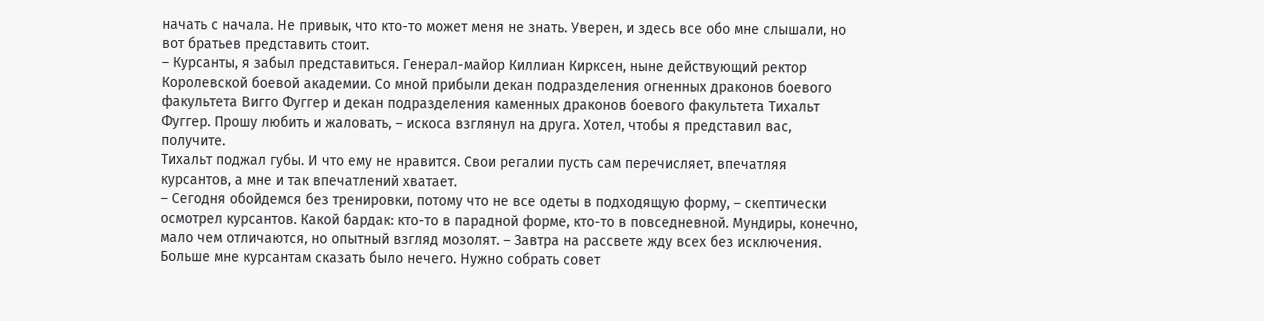начать с начала. Не привык, что кто-то может меня не знать. Уверен, и здесь все обо мне слышали, но вот братьев представить стоит.
– Курсанты, я забыл представиться. Генерал-майор Киллиан Кирксен, ныне действующий ректор Королевской боевой академии. Со мной прибыли декан подразделения огненных драконов боевого факультета Вигго Фуггер и декан подразделения каменных драконов боевого факультета Тихальт Фуггер. Прошу любить и жаловать, – искоса взглянул на друга. Хотел, чтобы я представил вас, получите.
Тихальт поджал губы. И что ему не нравится. Свои регалии пусть сам перечисляет, впечатляя курсантов, а мне и так впечатлений хватает.
– Сегодня обойдемся без тренировки, потому что не все одеты в подходящую форму, – скептически осмотрел курсантов. Какой бардак: кто-то в парадной форме, кто-то в повседневной. Мундиры, конечно, мало чем отличаются, но опытный взгляд мозолят. – Завтра на рассвете жду всех без исключения.
Больше мне курсантам сказать было нечего. Нужно собрать совет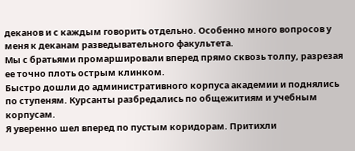деканов и с каждым говорить отдельно. Особенно много вопросов у меня к деканам разведывательного факультета.
Мы с братьями промаршировали вперед прямо сквозь толпу, разрезая ее точно плоть острым клинком.
Быстро дошли до административного корпуса академии и поднялись по ступеням. Курсанты разбредались по общежитиям и учебным корпусам.
Я уверенно шел вперед по пустым коридорам. Притихли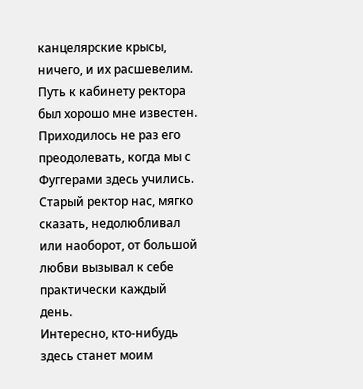канцелярские крысы, ничего, и их расшевелим. Путь к кабинету ректора был хорошо мне известен. Приходилось не раз его преодолевать, когда мы с Фуггерами здесь учились.
Старый ректор нас, мягко сказать, недолюбливал или наоборот, от большой любви вызывал к себе практически каждый день.
Интересно, кто-нибудь здесь станет моим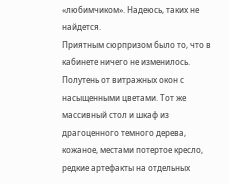«любимчиком». Надеюсь, таких не найдется.
Приятным сюрпризом было то, что в кабинете ничего не изменилось. Полутень от витражных окон с насыщенными цветами. Тот же массивный стол и шкаф из драгоценного темного дерева, кожаное, местами потертое кресло, редкие артефакты на отдельных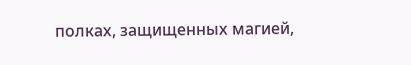полках, защищенных магией,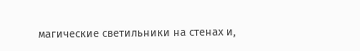магические светильники на стенах и,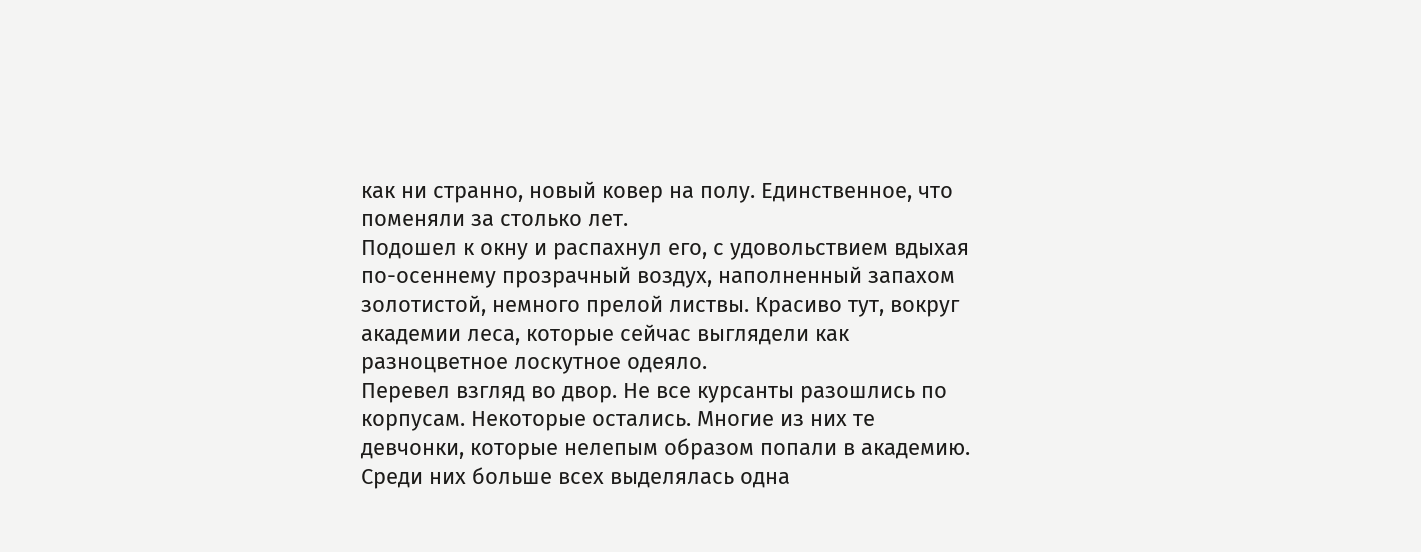как ни странно, новый ковер на полу. Единственное, что поменяли за столько лет.
Подошел к окну и распахнул его, с удовольствием вдыхая по-осеннему прозрачный воздух, наполненный запахом золотистой, немного прелой листвы. Красиво тут, вокруг академии леса, которые сейчас выглядели как разноцветное лоскутное одеяло.
Перевел взгляд во двор. Не все курсанты разошлись по корпусам. Некоторые остались. Многие из них те девчонки, которые нелепым образом попали в академию. Среди них больше всех выделялась одна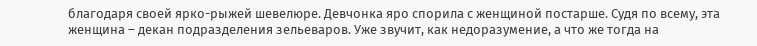благодаря своей ярко-рыжей шевелюре. Девчонка яро спорила с женщиной постарше. Судя по всему, эта женщина – декан подразделения зельеваров. Уже звучит, как недоразумение, а что же тогда на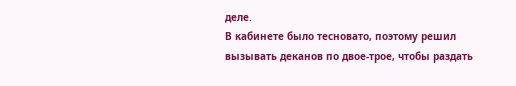деле.
В кабинете было тесновато, поэтому решил вызывать деканов по двое-трое, чтобы раздать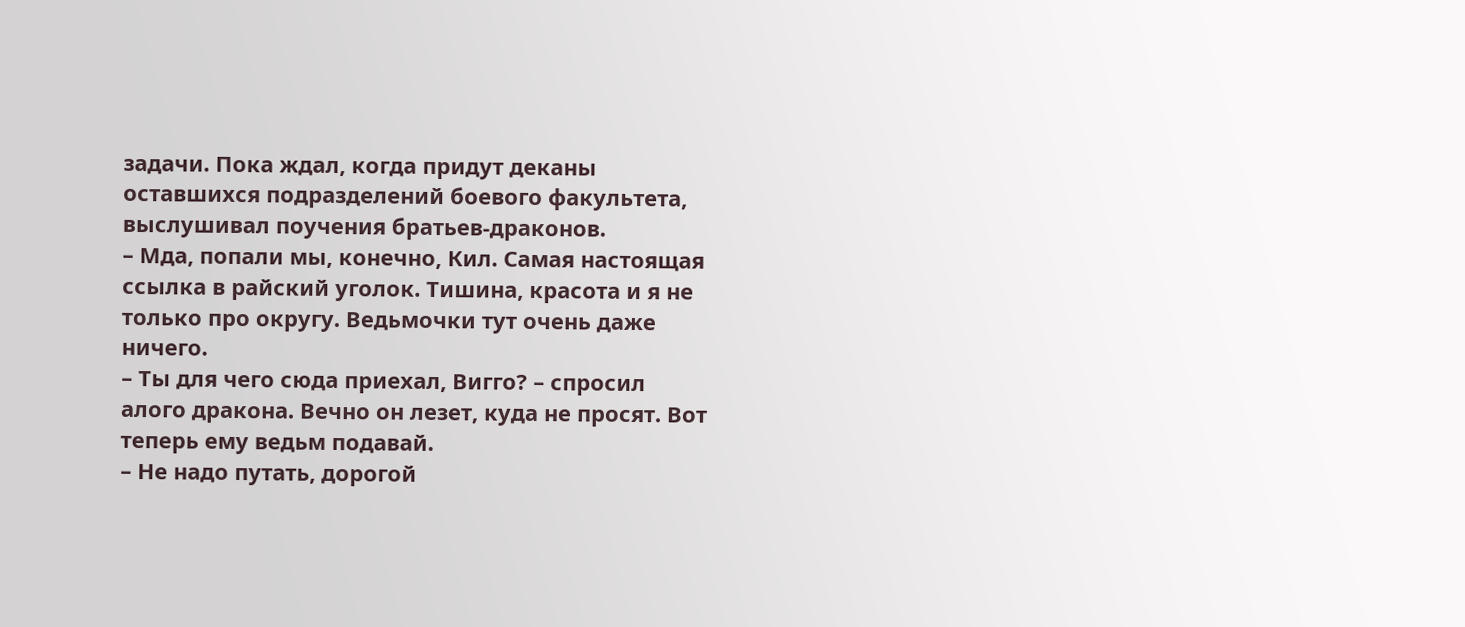задачи. Пока ждал, когда придут деканы оставшихся подразделений боевого факультета, выслушивал поучения братьев-драконов.
– Мда, попали мы, конечно, Кил. Самая настоящая ссылка в райский уголок. Тишина, красота и я не только про округу. Ведьмочки тут очень даже ничего.
– Ты для чего сюда приехал, Вигго? – спросил алого дракона. Вечно он лезет, куда не просят. Вот теперь ему ведьм подавай.
– Не надо путать, дорогой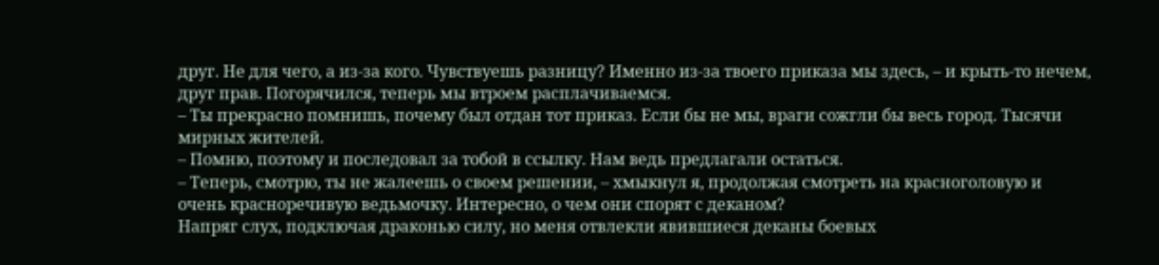друг. Не для чего, а из-за кого. Чувствуешь разницу? Именно из-за твоего приказа мы здесь, – и крыть-то нечем, друг прав. Погорячился, теперь мы втроем расплачиваемся.
– Ты прекрасно помнишь, почему был отдан тот приказ. Если бы не мы, враги сожгли бы весь город. Тысячи мирных жителей.
– Помню, поэтому и последовал за тобой в ссылку. Нам ведь предлагали остаться.
– Теперь, смотрю, ты не жалеешь о своем решении, – хмыкнул я, продолжая смотреть на красноголовую и очень красноречивую ведьмочку. Интересно, о чем они спорят с деканом?
Напряг слух, подключая драконью силу, но меня отвлекли явившиеся деканы боевых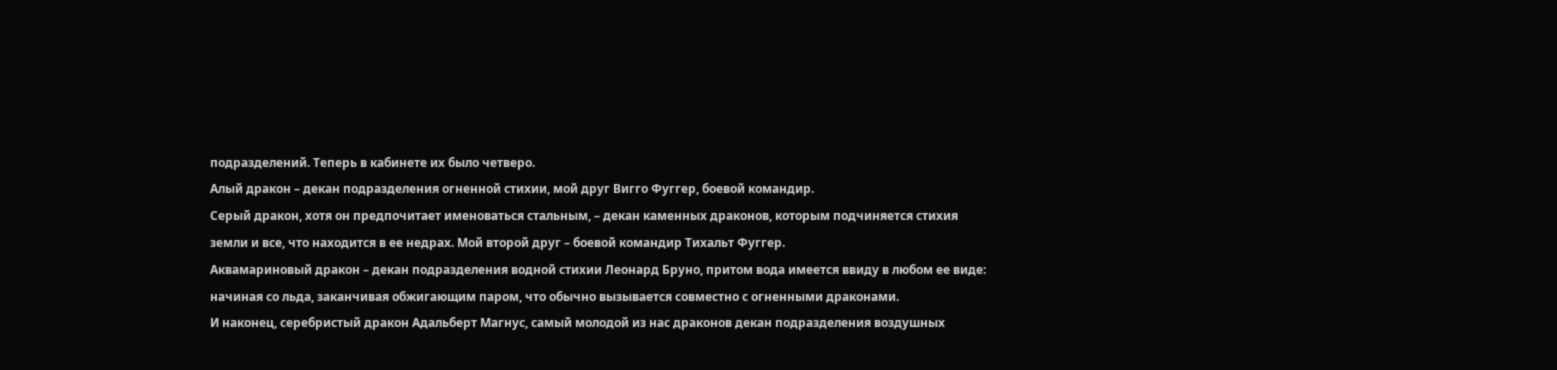подразделений. Теперь в кабинете их было четверо.
Алый дракон – декан подразделения огненной стихии, мой друг Вигго Фуггер, боевой командир.
Серый дракон, хотя он предпочитает именоваться стальным, – декан каменных драконов, которым подчиняется стихия земли и все, что находится в ее недрах. Мой второй друг – боевой командир Тихальт Фуггер.
Аквамариновый дракон – декан подразделения водной стихии Леонард Бруно, притом вода имеется ввиду в любом ее виде: начиная со льда, заканчивая обжигающим паром, что обычно вызывается совместно с огненными драконами.
И наконец, серебристый дракон Адальберт Магнус, самый молодой из нас драконов декан подразделения воздушных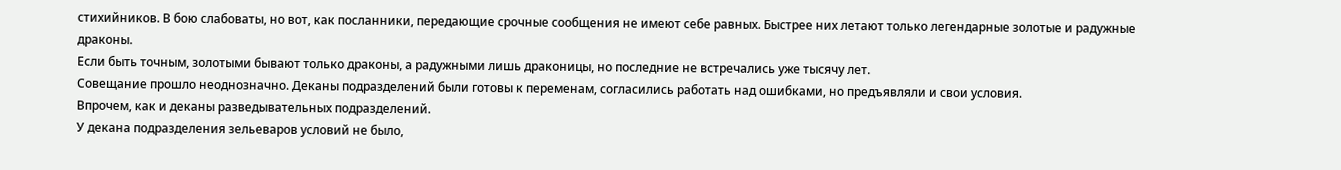стихийников. В бою слабоваты, но вот, как посланники, передающие срочные сообщения не имеют себе равных. Быстрее них летают только легендарные золотые и радужные драконы.
Если быть точным, золотыми бывают только драконы, а радужными лишь драконицы, но последние не встречались уже тысячу лет.
Совещание прошло неоднозначно. Деканы подразделений были готовы к переменам, согласились работать над ошибками, но предъявляли и свои условия.
Впрочем, как и деканы разведывательных подразделений.
У декана подразделения зельеваров условий не было,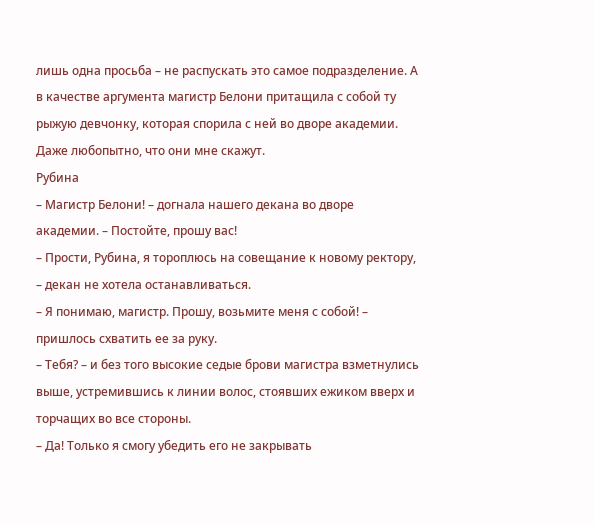лишь одна просьба – не распускать это самое подразделение. А в качестве аргумента магистр Белони притащила с собой ту рыжую девчонку, которая спорила с ней во дворе академии.
Даже любопытно, что они мне скажут.
Рубина
– Магистр Белони! – догнала нашего декана во дворе академии. – Постойте, прошу вас!
– Прости, Рубина, я тороплюсь на совещание к новому ректору, – декан не хотела останавливаться.
– Я понимаю, магистр. Прошу, возьмите меня с собой! – пришлось схватить ее за руку.
– Тебя? – и без того высокие седые брови магистра взметнулись выше, устремившись к линии волос, стоявших ежиком вверх и торчащих во все стороны.
– Да! Только я смогу убедить его не закрывать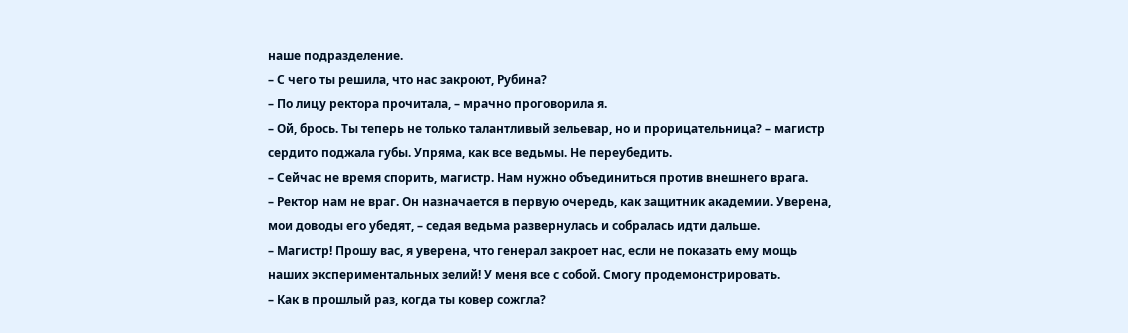наше подразделение.
– С чего ты решила, что нас закроют, Рубина?
– По лицу ректора прочитала, – мрачно проговорила я.
– Ой, брось. Ты теперь не только талантливый зельевар, но и прорицательница? – магистр сердито поджала губы. Упряма, как все ведьмы. Не переубедить.
– Сейчас не время спорить, магистр. Нам нужно объединиться против внешнего врага.
– Ректор нам не враг. Он назначается в первую очередь, как защитник академии. Уверена, мои доводы его убедят, – седая ведьма развернулась и собралась идти дальше.
– Магистр! Прошу вас, я уверена, что генерал закроет нас, если не показать ему мощь наших экспериментальных зелий! У меня все с собой. Смогу продемонстрировать.
– Как в прошлый раз, когда ты ковер сожгла?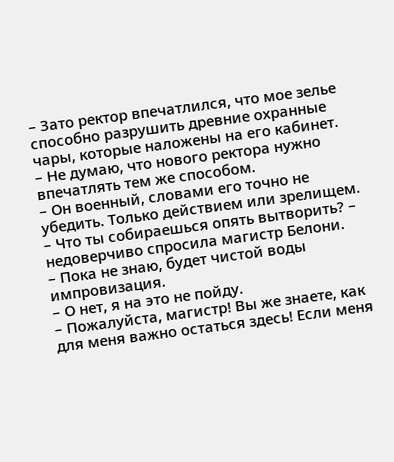– Зато ректор впечатлился, что мое зелье способно разрушить древние охранные чары, которые наложены на его кабинет.
– Не думаю, что нового ректора нужно впечатлять тем же способом.
– Он военный, словами его точно не убедить. Только действием или зрелищем.
– Что ты собираешься опять вытворить? – недоверчиво спросила магистр Белони.
– Пока не знаю, будет чистой воды импровизация.
– О нет, я на это не пойду.
– Пожалуйста, магистр! Вы же знаете, как для меня важно остаться здесь! Если меня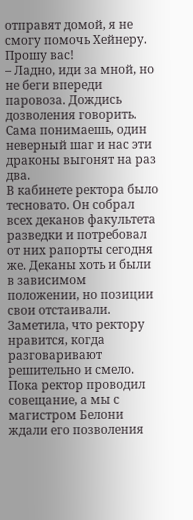отправят домой, я не смогу помочь Хейнеру. Прошу вас!
– Ладно, иди за мной, но не беги впереди паровоза. Дождись дозволения говорить. Сама понимаешь, один неверный шаг и нас эти драконы выгонят на раз два.
В кабинете ректора было тесновато. Он собрал всех деканов факультета разведки и потребовал от них рапорты сегодня же. Деканы хоть и были в зависимом положении, но позиции свои отстаивали. Заметила, что ректору нравится, когда разговаривают решительно и смело.
Пока ректор проводил совещание, а мы с магистром Белони ждали его позволения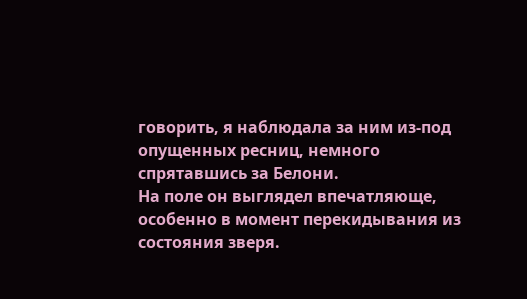говорить, я наблюдала за ним из-под опущенных ресниц, немного спрятавшись за Белони.
На поле он выглядел впечатляюще, особенно в момент перекидывания из состояния зверя.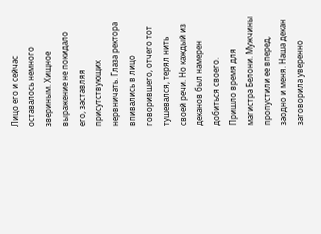Лицо его и сейчас оставалось немного звериным. Хищное выражение не покидало его, заставляя присутствующих нервничать. Глаза ректора впивались в лицо говорившего, отчего тот тушевался, терял нить своей речи. Но каждый из деканов был намерен добиться своего.
Пришло время для магистра Белони. Мужчины пропустили ее вперед, заодно и меня. Наша декан заговорила уверенно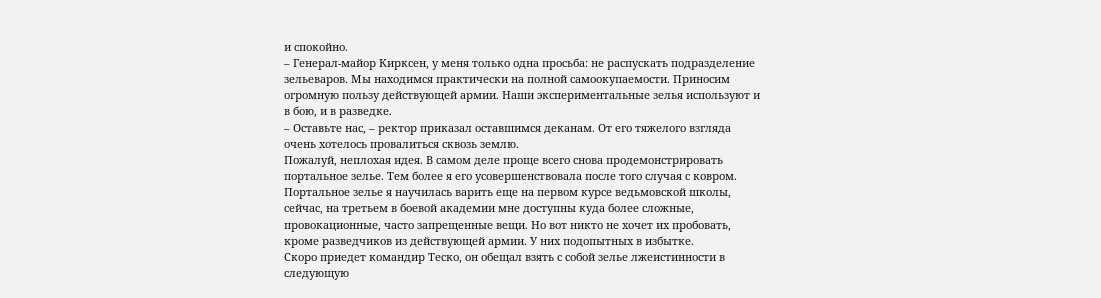и спокойно.
– Генерал-майор Кирксен, у меня только одна просьба: не распускать подразделение зельеваров. Мы находимся практически на полной самоокупаемости. Приносим огромную пользу действующей армии. Наши экспериментальные зелья используют и в бою, и в разведке.
– Оставьте нас, – ректор приказал оставшимся деканам. От его тяжелого взгляда очень хотелось провалиться сквозь землю.
Пожалуй, неплохая идея. В самом деле проще всего снова продемонстрировать портальное зелье. Тем более я его усовершенствовала после того случая с ковром. Портальное зелье я научилась варить еще на первом курсе ведьмовской школы, сейчас, на третьем в боевой академии мне доступны куда более сложные, провокационные, часто запрещенные вещи. Но вот никто не хочет их пробовать, кроме разведчиков из действующей армии. У них подопытных в избытке.
Скоро приедет командир Теско, он обещал взять с собой зелье лжеистинности в следующую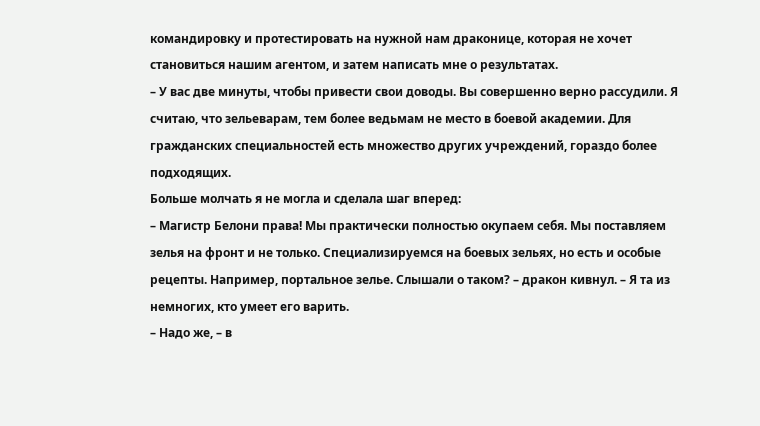командировку и протестировать на нужной нам драконице, которая не хочет становиться нашим агентом, и затем написать мне о результатах.
– У вас две минуты, чтобы привести свои доводы. Вы совершенно верно рассудили. Я считаю, что зельеварам, тем более ведьмам не место в боевой академии. Для гражданских специальностей есть множество других учреждений, гораздо более подходящих.
Больше молчать я не могла и сделала шаг вперед:
– Магистр Белони права! Мы практически полностью окупаем себя. Мы поставляем зелья на фронт и не только. Специализируемся на боевых зельях, но есть и особые рецепты. Например, портальное зелье. Слышали о таком? – дракон кивнул. – Я та из немногих, кто умеет его варить.
– Надо же, – в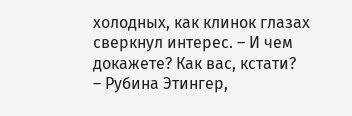холодных, как клинок глазах сверкнул интерес. – И чем докажете? Как вас, кстати?
– Рубина Этингер,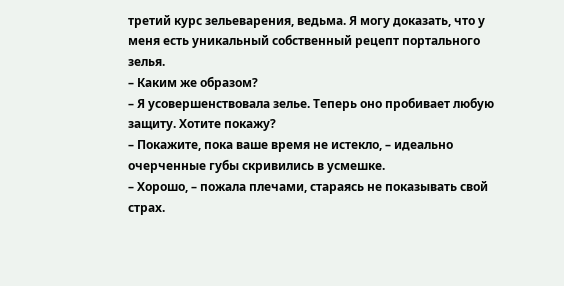третий курс зельеварения, ведьма. Я могу доказать, что у меня есть уникальный собственный рецепт портального зелья.
– Каким же образом?
– Я усовершенствовала зелье. Теперь оно пробивает любую защиту. Хотите покажу?
– Покажите, пока ваше время не истекло, – идеально очерченные губы скривились в усмешке.
– Хорошо, – пожала плечами, стараясь не показывать свой страх.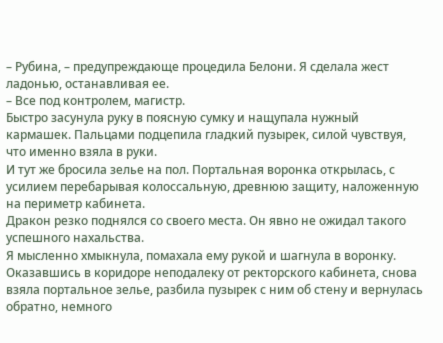– Рубина, – предупреждающе процедила Белони. Я сделала жест ладонью, останавливая ее.
– Все под контролем, магистр.
Быстро засунула руку в поясную сумку и нащупала нужный кармашек. Пальцами подцепила гладкий пузырек, силой чувствуя, что именно взяла в руки.
И тут же бросила зелье на пол. Портальная воронка открылась, с усилием перебарывая колоссальную, древнюю защиту, наложенную на периметр кабинета.
Дракон резко поднялся со своего места. Он явно не ожидал такого успешного нахальства.
Я мысленно хмыкнула, помахала ему рукой и шагнула в воронку.
Оказавшись в коридоре неподалеку от ректорского кабинета, снова взяла портальное зелье, разбила пузырек с ним об стену и вернулась обратно, немного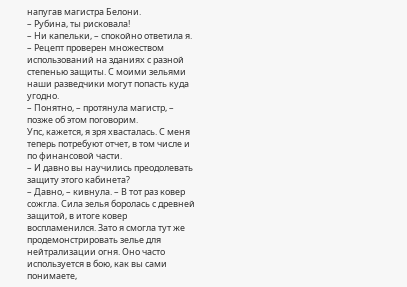напугав магистра Белони.
– Рубина, ты рисковала!
– Ни капельки, – спокойно ответила я. – Рецепт проверен множеством использований на зданиях с разной степенью защиты. С моими зельями наши разведчики могут попасть куда угодно.
– Понятно, – протянула магистр, – позже об этом поговорим.
Упс, кажется, я зря хвасталась. С меня теперь потребуют отчет, в том числе и по финансовой части.
– И давно вы научились преодолевать защиту этого кабинета?
– Давно, – кивнула. – В тот раз ковер сожгла. Сила зелья боролась с древней защитой, в итоге ковер воспламенился. Зато я смогла тут же продемонстрировать зелье для нейтрализации огня. Оно часто используется в бою, как вы сами понимаете,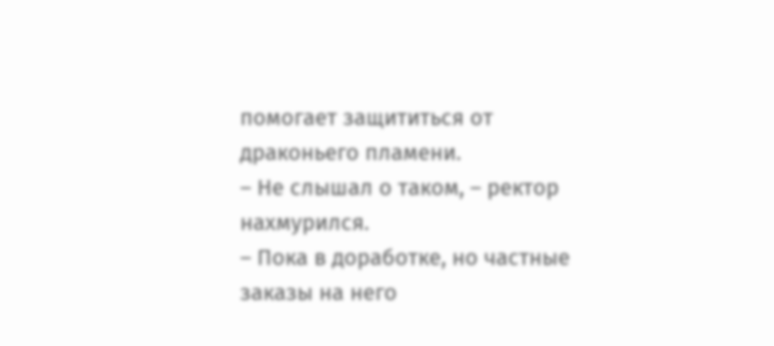помогает защититься от драконьего пламени.
– Не слышал о таком, – ректор нахмурился.
– Пока в доработке, но частные заказы на него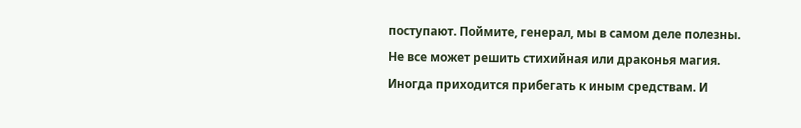поступают. Поймите, генерал, мы в самом деле полезны. Не все может решить стихийная или драконья магия. Иногда приходится прибегать к иным средствам. И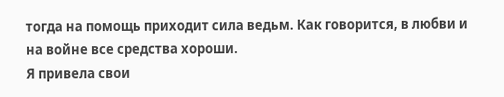тогда на помощь приходит сила ведьм. Как говорится, в любви и на войне все средства хороши.
Я привела свои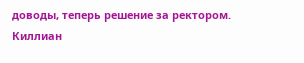доводы, теперь решение за ректором.
Киллиан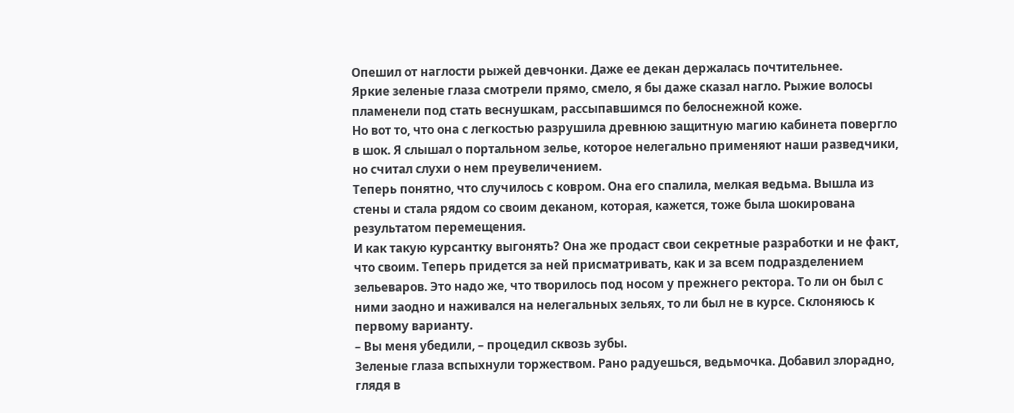Опешил от наглости рыжей девчонки. Даже ее декан держалась почтительнее.
Яркие зеленые глаза смотрели прямо, смело, я бы даже сказал нагло. Рыжие волосы пламенели под стать веснушкам, рассыпавшимся по белоснежной коже.
Но вот то, что она с легкостью разрушила древнюю защитную магию кабинета повергло в шок. Я слышал о портальном зелье, которое нелегально применяют наши разведчики, но считал слухи о нем преувеличением.
Теперь понятно, что случилось с ковром. Она его спалила, мелкая ведьма. Вышла из стены и стала рядом со своим деканом, которая, кажется, тоже была шокирована результатом перемещения.
И как такую курсантку выгонять? Она же продаст свои секретные разработки и не факт, что своим. Теперь придется за ней присматривать, как и за всем подразделением зельеваров. Это надо же, что творилось под носом у прежнего ректора. То ли он был с ними заодно и наживался на нелегальных зельях, то ли был не в курсе. Склоняюсь к первому варианту.
– Вы меня убедили, – процедил сквозь зубы.
Зеленые глаза вспыхнули торжеством. Рано радуешься, ведьмочка. Добавил злорадно, глядя в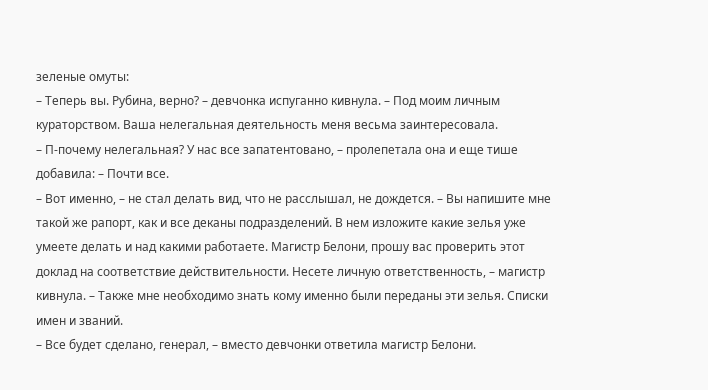зеленые омуты:
– Теперь вы. Рубина, верно? – девчонка испуганно кивнула. – Под моим личным кураторством. Ваша нелегальная деятельность меня весьма заинтересовала.
– П-почему нелегальная? У нас все запатентовано, – пролепетала она и еще тише добавила: – Почти все.
– Вот именно, – не стал делать вид, что не расслышал, не дождется. – Вы напишите мне такой же рапорт, как и все деканы подразделений. В нем изложите какие зелья уже умеете делать и над какими работаете. Магистр Белони, прошу вас проверить этот доклад на соответствие действительности. Несете личную ответственность, – магистр кивнула. – Также мне необходимо знать кому именно были переданы эти зелья. Списки имен и званий.
– Все будет сделано, генерал, – вместо девчонки ответила магистр Белони.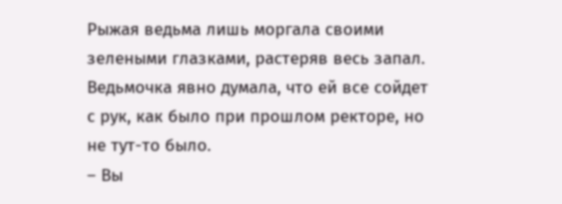Рыжая ведьма лишь моргала своими зелеными глазками, растеряв весь запал. Ведьмочка явно думала, что ей все сойдет с рук, как было при прошлом ректоре, но не тут-то было.
– Вы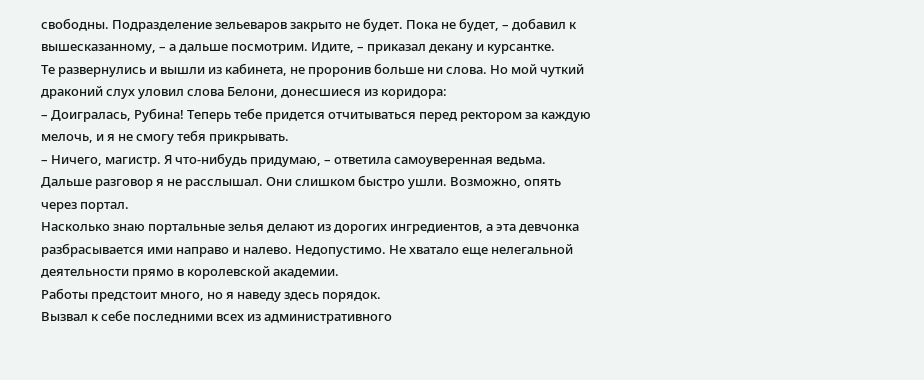свободны. Подразделение зельеваров закрыто не будет. Пока не будет, – добавил к вышесказанному, – а дальше посмотрим. Идите, – приказал декану и курсантке.
Те развернулись и вышли из кабинета, не проронив больше ни слова. Но мой чуткий драконий слух уловил слова Белони, донесшиеся из коридора:
– Доигралась, Рубина! Теперь тебе придется отчитываться перед ректором за каждую мелочь, и я не смогу тебя прикрывать.
– Ничего, магистр. Я что-нибудь придумаю, – ответила самоуверенная ведьма. Дальше разговор я не расслышал. Они слишком быстро ушли. Возможно, опять через портал.
Насколько знаю портальные зелья делают из дорогих ингредиентов, а эта девчонка разбрасывается ими направо и налево. Недопустимо. Не хватало еще нелегальной деятельности прямо в королевской академии.
Работы предстоит много, но я наведу здесь порядок.
Вызвал к себе последними всех из административного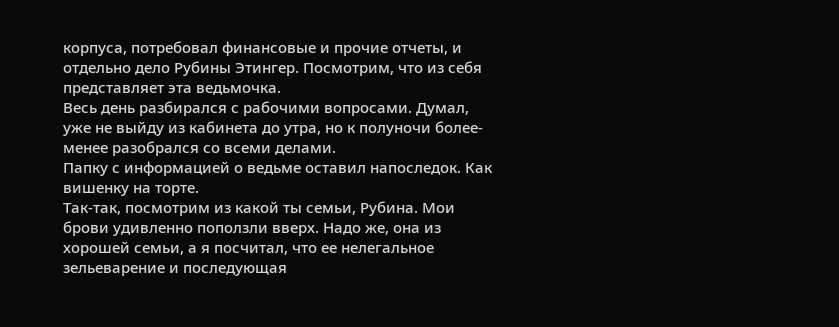корпуса, потребовал финансовые и прочие отчеты, и отдельно дело Рубины Этингер. Посмотрим, что из себя представляет эта ведьмочка.
Весь день разбирался с рабочими вопросами. Думал, уже не выйду из кабинета до утра, но к полуночи более-менее разобрался со всеми делами.
Папку с информацией о ведьме оставил напоследок. Как вишенку на торте.
Так-так, посмотрим из какой ты семьи, Рубина. Мои брови удивленно поползли вверх. Надо же, она из хорошей семьи, а я посчитал, что ее нелегальное зельеварение и последующая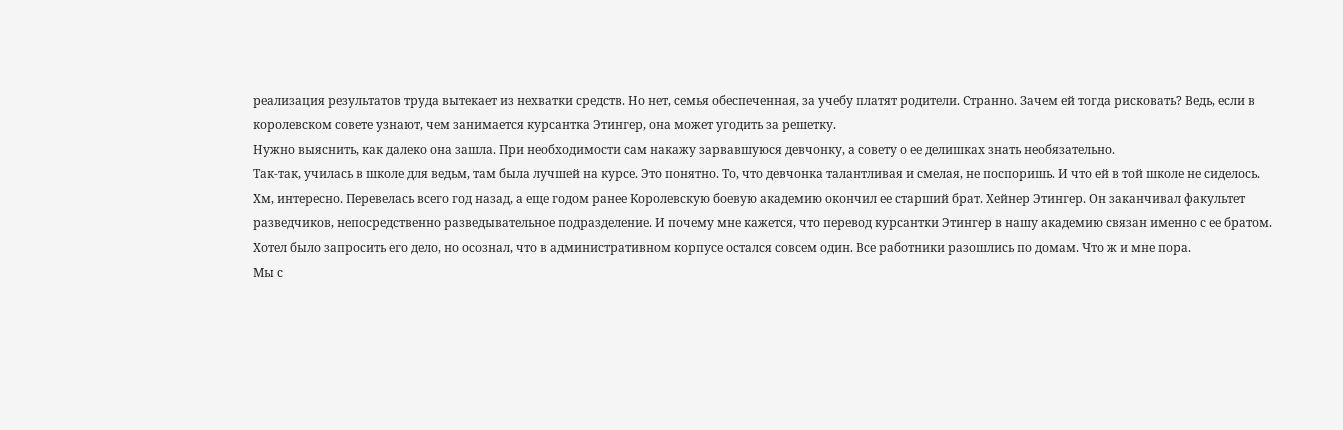реализация результатов труда вытекает из нехватки средств. Но нет, семья обеспеченная, за учебу платят родители. Странно. Зачем ей тогда рисковать? Ведь, если в королевском совете узнают, чем занимается курсантка Этингер, она может угодить за решетку.
Нужно выяснить, как далеко она зашла. При необходимости сам накажу зарвавшуюся девчонку, а совету о ее делишках знать необязательно.
Так-так, училась в школе для ведьм, там была лучшей на курсе. Это понятно. То, что девчонка талантливая и смелая, не поспоришь. И что ей в той школе не сиделось.
Хм, интересно. Перевелась всего год назад, а еще годом ранее Королевскую боевую академию окончил ее старший брат. Хейнер Этингер. Он заканчивал факультет разведчиков, непосредственно разведывательное подразделение. И почему мне кажется, что перевод курсантки Этингер в нашу академию связан именно с ее братом.
Хотел было запросить его дело, но осознал, что в административном корпусе остался совсем один. Все работники разошлись по домам. Что ж и мне пора.
Мы с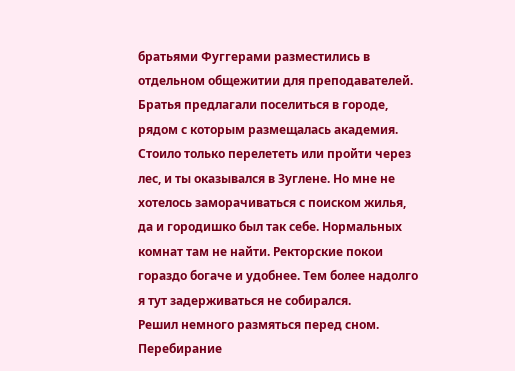братьями Фуггерами разместились в отдельном общежитии для преподавателей. Братья предлагали поселиться в городе, рядом с которым размещалась академия. Стоило только перелететь или пройти через лес, и ты оказывался в Зуглене. Но мне не хотелось заморачиваться с поиском жилья, да и городишко был так себе. Нормальных комнат там не найти. Ректорские покои гораздо богаче и удобнее. Тем более надолго я тут задерживаться не собирался.
Решил немного размяться перед сном. Перебирание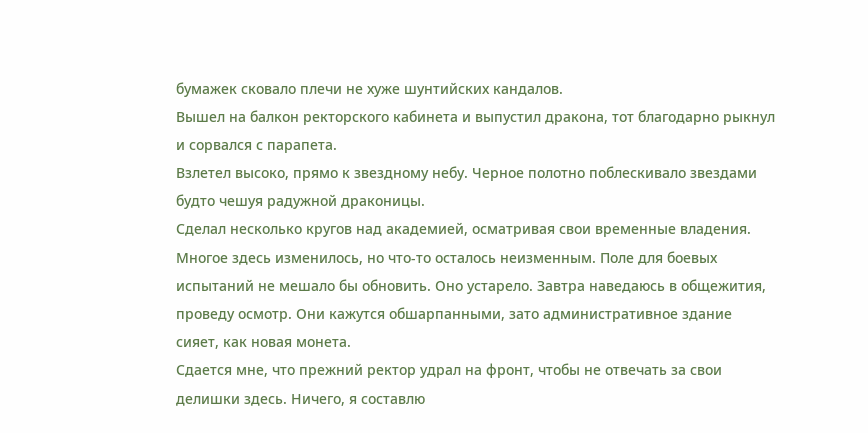бумажек сковало плечи не хуже шунтийских кандалов.
Вышел на балкон ректорского кабинета и выпустил дракона, тот благодарно рыкнул и сорвался с парапета.
Взлетел высоко, прямо к звездному небу. Черное полотно поблескивало звездами будто чешуя радужной драконицы.
Сделал несколько кругов над академией, осматривая свои временные владения. Многое здесь изменилось, но что-то осталось неизменным. Поле для боевых испытаний не мешало бы обновить. Оно устарело. Завтра наведаюсь в общежития, проведу осмотр. Они кажутся обшарпанными, зато административное здание сияет, как новая монета.
Сдается мне, что прежний ректор удрал на фронт, чтобы не отвечать за свои делишки здесь. Ничего, я составлю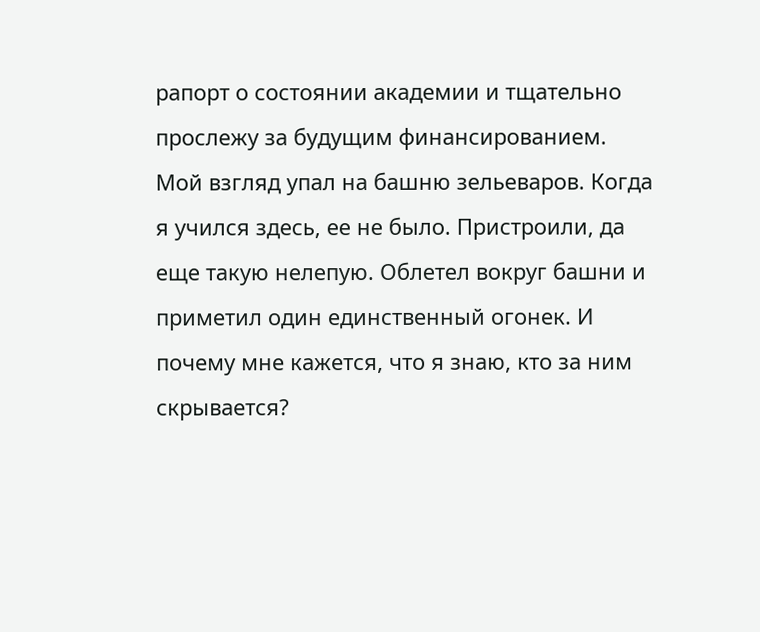рапорт о состоянии академии и тщательно прослежу за будущим финансированием.
Мой взгляд упал на башню зельеваров. Когда я учился здесь, ее не было. Пристроили, да еще такую нелепую. Облетел вокруг башни и приметил один единственный огонек. И почему мне кажется, что я знаю, кто за ним скрывается?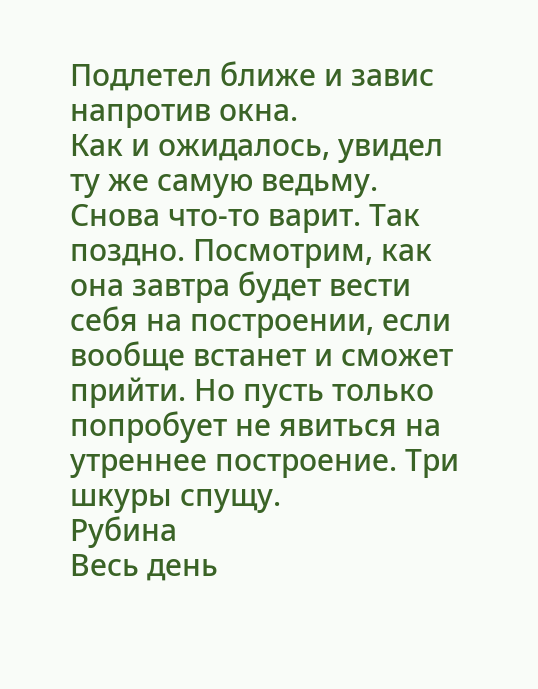Подлетел ближе и завис напротив окна.
Как и ожидалось, увидел ту же самую ведьму. Снова что-то варит. Так поздно. Посмотрим, как она завтра будет вести себя на построении, если вообще встанет и сможет прийти. Но пусть только попробует не явиться на утреннее построение. Три шкуры спущу.
Рубина
Весь день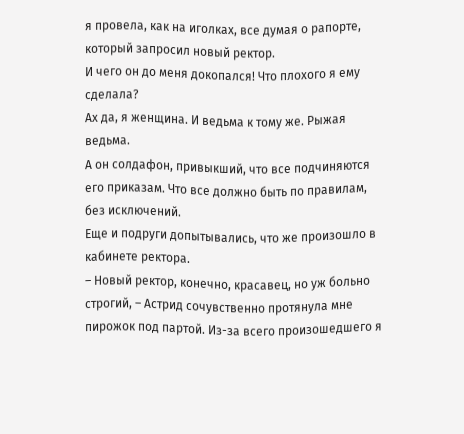я провела, как на иголках, все думая о рапорте, который запросил новый ректор.
И чего он до меня докопался! Что плохого я ему сделала?
Ах да, я женщина. И ведьма к тому же. Рыжая ведьма.
А он солдафон, привыкший, что все подчиняются его приказам. Что все должно быть по правилам, без исключений.
Еще и подруги допытывались, что же произошло в кабинете ректора.
– Новый ректор, конечно, красавец, но уж больно строгий, – Астрид сочувственно протянула мне пирожок под партой. Из-за всего произошедшего я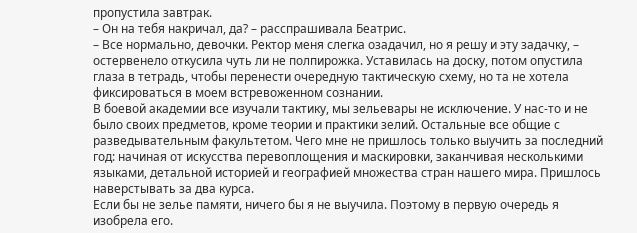пропустила завтрак.
– Он на тебя накричал, да? – расспрашивала Беатрис.
– Все нормально, девочки. Ректор меня слегка озадачил, но я решу и эту задачку, – остервенело откусила чуть ли не полпирожка. Уставилась на доску, потом опустила глаза в тетрадь, чтобы перенести очередную тактическую схему, но та не хотела фиксироваться в моем встревоженном сознании.
В боевой академии все изучали тактику, мы зельевары не исключение. У нас-то и не было своих предметов, кроме теории и практики зелий. Остальные все общие с разведывательным факультетом. Чего мне не пришлось только выучить за последний год: начиная от искусства перевоплощения и маскировки, заканчивая несколькими языками, детальной историей и географией множества стран нашего мира. Пришлось наверстывать за два курса.
Если бы не зелье памяти, ничего бы я не выучила. Поэтому в первую очередь я изобрела его.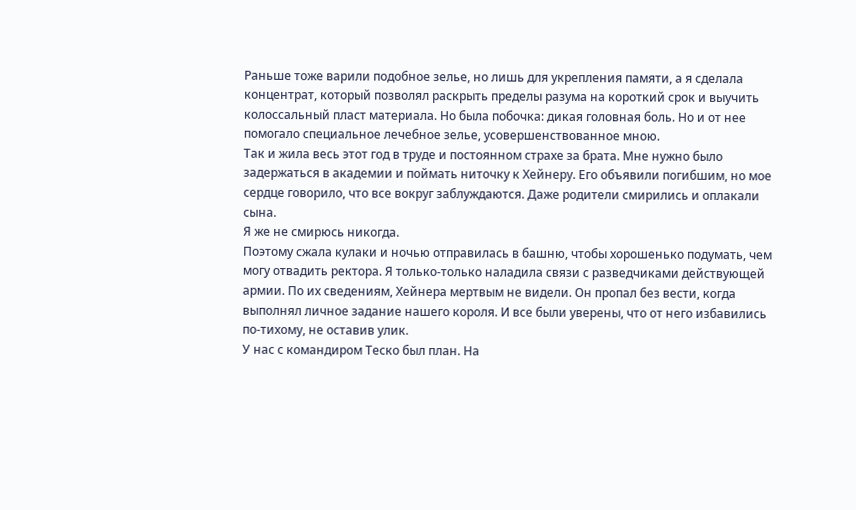Раньше тоже варили подобное зелье, но лишь для укрепления памяти, а я сделала концентрат, который позволял раскрыть пределы разума на короткий срок и выучить колоссальный пласт материала. Но была побочка: дикая головная боль. Но и от нее помогало специальное лечебное зелье, усовершенствованное мною.
Так и жила весь этот год в труде и постоянном страхе за брата. Мне нужно было задержаться в академии и поймать ниточку к Хейнеру. Его объявили погибшим, но мое сердце говорило, что все вокруг заблуждаются. Даже родители смирились и оплакали сына.
Я же не смирюсь никогда.
Поэтому сжала кулаки и ночью отправилась в башню, чтобы хорошенько подумать, чем могу отвадить ректора. Я только-только наладила связи с разведчиками действующей армии. По их сведениям, Хейнера мертвым не видели. Он пропал без вести, когда выполнял личное задание нашего короля. И все были уверены, что от него избавились по-тихому, не оставив улик.
У нас с командиром Теско был план. На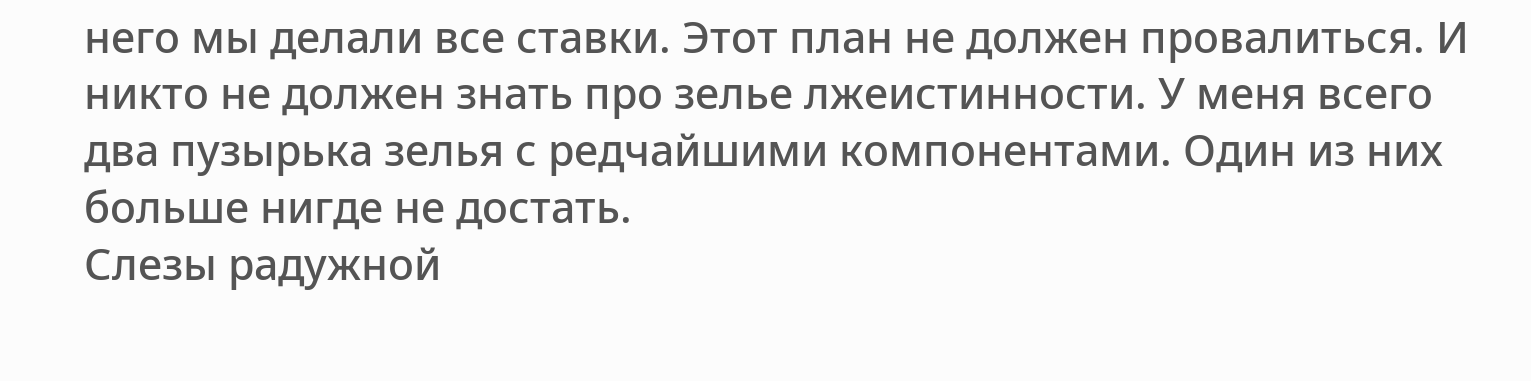него мы делали все ставки. Этот план не должен провалиться. И никто не должен знать про зелье лжеистинности. У меня всего два пузырька зелья с редчайшими компонентами. Один из них больше нигде не достать.
Слезы радужной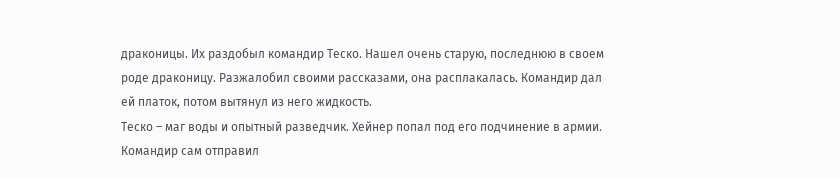драконицы. Их раздобыл командир Теско. Нашел очень старую, последнюю в своем роде драконицу. Разжалобил своими рассказами, она расплакалась. Командир дал ей платок, потом вытянул из него жидкость.
Теско – маг воды и опытный разведчик. Хейнер попал под его подчинение в армии. Командир сам отправил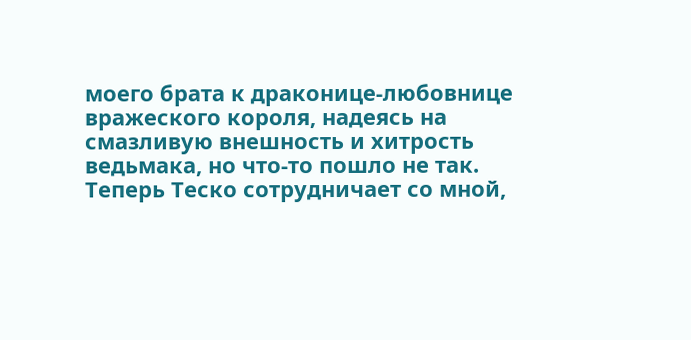моего брата к драконице-любовнице вражеского короля, надеясь на смазливую внешность и хитрость ведьмака, но что-то пошло не так.
Теперь Теско сотрудничает со мной,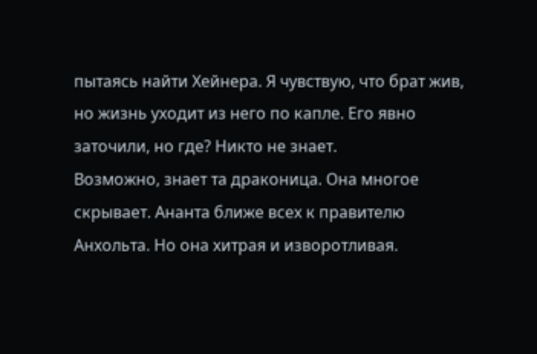пытаясь найти Хейнера. Я чувствую, что брат жив, но жизнь уходит из него по капле. Его явно заточили, но где? Никто не знает.
Возможно, знает та драконица. Она многое скрывает. Ананта ближе всех к правителю Анхольта. Но она хитрая и изворотливая.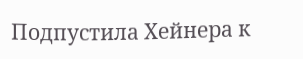Подпустила Хейнера к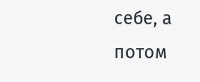себе, а потом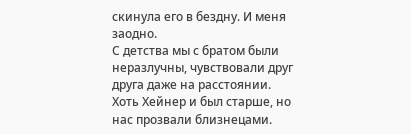скинула его в бездну. И меня заодно.
С детства мы с братом были неразлучны, чувствовали друг друга даже на расстоянии. Хоть Хейнер и был старше, но нас прозвали близнецами.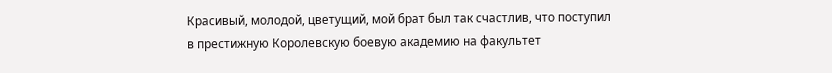Красивый, молодой, цветущий, мой брат был так счастлив, что поступил в престижную Королевскую боевую академию на факультет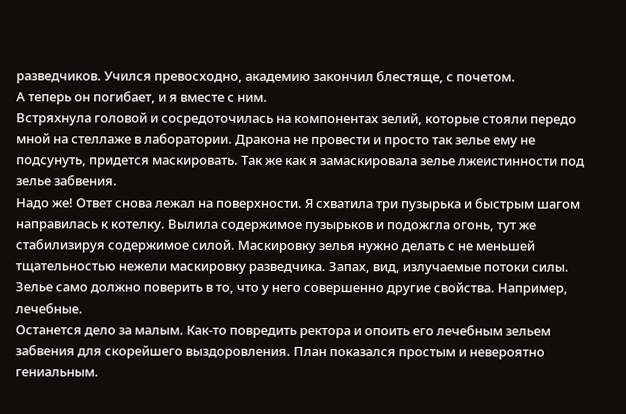разведчиков. Учился превосходно, академию закончил блестяще, с почетом.
А теперь он погибает, и я вместе с ним.
Встряхнула головой и сосредоточилась на компонентах зелий, которые стояли передо мной на стеллаже в лаборатории. Дракона не провести и просто так зелье ему не подсунуть, придется маскировать. Так же как я замаскировала зелье лжеистинности под зелье забвения.
Надо же! Ответ снова лежал на поверхности. Я схватила три пузырька и быстрым шагом направилась к котелку. Вылила содержимое пузырьков и подожгла огонь, тут же стабилизируя содержимое силой. Маскировку зелья нужно делать с не меньшей тщательностью нежели маскировку разведчика. Запах, вид, излучаемые потоки силы. Зелье само должно поверить в то, что у него совершенно другие свойства. Например, лечебные.
Останется дело за малым. Как-то повредить ректора и опоить его лечебным зельем забвения для скорейшего выздоровления. План показался простым и невероятно гениальным.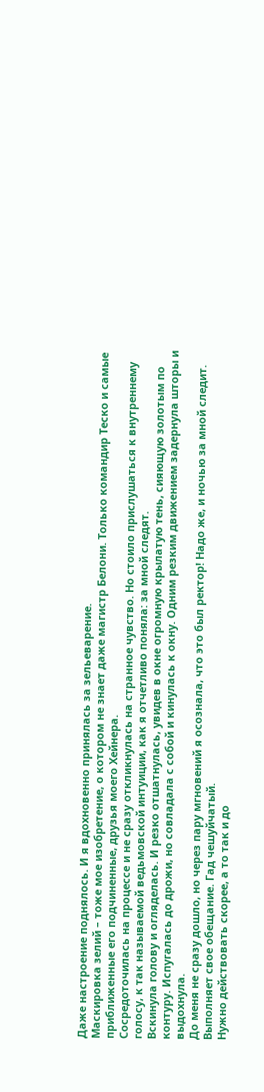Даже настроение поднялось. И я вдохновенно принялась за зельеварение.
Маскировка зелий – тоже мое изобретение, о котором не знает даже магистр Белони. Только командир Теско и самые приближенные его подчиненные, друзья моего Хейнера.
Сосредоточилась на процессе и не сразу откликнулась на странное чувство. Но стоило прислушаться к внутреннему голосу, к так называемой ведьмовской интуиции, как я отчетливо поняла: за мной следят.
Вскинула голову и огляделась. И резко отшатнулась, увидев в окне огромную крылатую тень, сияющую золотым по контуру. Испугалась до дрожи, но совладала с собой и кинулась к окну. Одним резким движением задернула шторы и выдохнула.
До меня не сразу дошло, но через пару мгновений я осознала, что это был ректор! Надо же, и ночью за мной следит. Выполняет свое обещание. Гад чешуйчатый.
Нужно действовать скорее, а то так и до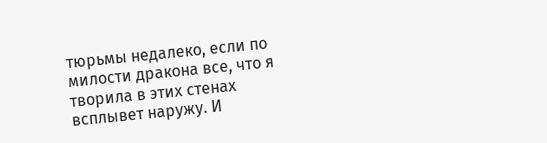тюрьмы недалеко, если по милости дракона все, что я творила в этих стенах всплывет наружу. И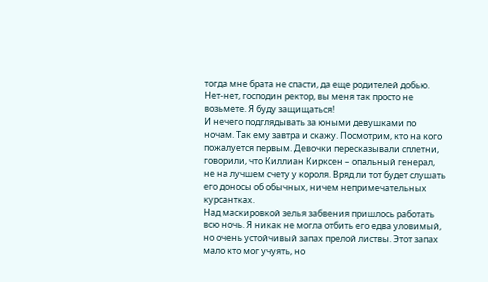тогда мне брата не спасти, да еще родителей добью.
Нет-нет, господин ректор, вы меня так просто не возьмете. Я буду защищаться!
И нечего подглядывать за юными девушками по ночам. Так ему завтра и скажу. Посмотрим, кто на кого пожалуется первым. Девочки пересказывали сплетни, говорили, что Киллиан Кирксен – опальный генерал, не на лучшем счету у короля. Вряд ли тот будет слушать его доносы об обычных, ничем непримечательных курсантках.
Над маскировкой зелья забвения пришлось работать всю ночь. Я никак не могла отбить его едва уловимый, но очень устойчивый запах прелой листвы. Этот запах мало кто мог учуять, но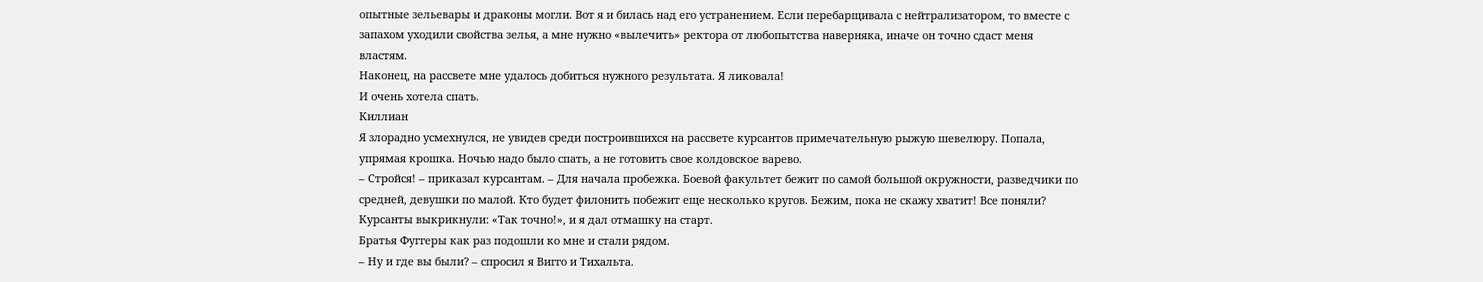опытные зельевары и драконы могли. Вот я и билась над его устранением. Если перебарщивала с нейтрализатором, то вместе с запахом уходили свойства зелья, а мне нужно «вылечить» ректора от любопытства наверняка, иначе он точно сдаст меня властям.
Наконец, на рассвете мне удалось добиться нужного результата. Я ликовала!
И очень хотела спать.
Киллиан
Я злорадно усмехнулся, не увидев среди построившихся на рассвете курсантов примечательную рыжую шевелюру. Попала, упрямая крошка. Ночью надо было спать, а не готовить свое колдовское варево.
– Стройся! – приказал курсантам. – Для начала пробежка. Боевой факультет бежит по самой большой окружности, разведчики по средней, девушки по малой. Кто будет филонить побежит еще несколько кругов. Бежим, пока не скажу хватит! Все поняли?
Курсанты выкрикнули: «Так точно!», и я дал отмашку на старт.
Братья Фуггеры как раз подошли ко мне и стали рядом.
– Ну и где вы были? – спросил я Вигго и Тихальта.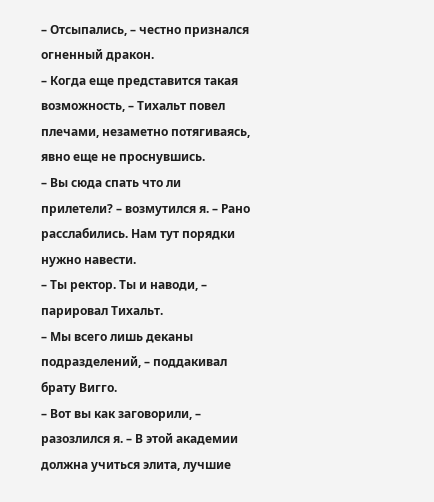– Отсыпались, – честно признался огненный дракон.
– Когда еще представится такая возможность, – Тихальт повел плечами, незаметно потягиваясь, явно еще не проснувшись.
– Вы сюда спать что ли прилетели? – возмутился я. – Рано расслабились. Нам тут порядки нужно навести.
– Ты ректор. Ты и наводи, – парировал Тихальт.
– Мы всего лишь деканы подразделений, – поддакивал брату Вигго.
– Вот вы как заговорили, – разозлился я. – В этой академии должна учиться элита, лучшие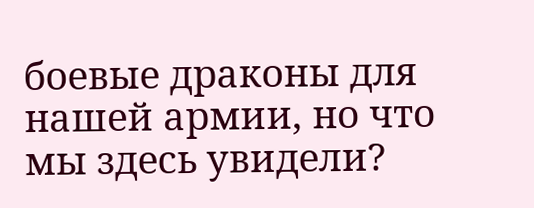боевые драконы для нашей армии, но что мы здесь увидели?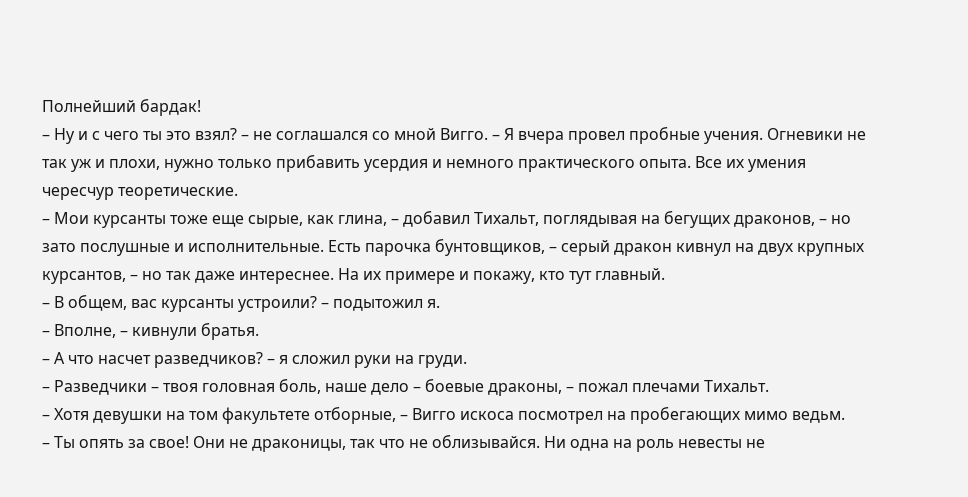Полнейший бардак!
– Ну и с чего ты это взял? – не соглашался со мной Вигго. – Я вчера провел пробные учения. Огневики не так уж и плохи, нужно только прибавить усердия и немного практического опыта. Все их умения чересчур теоретические.
– Мои курсанты тоже еще сырые, как глина, – добавил Тихальт, поглядывая на бегущих драконов, – но зато послушные и исполнительные. Есть парочка бунтовщиков, – серый дракон кивнул на двух крупных курсантов, – но так даже интереснее. На их примере и покажу, кто тут главный.
– В общем, вас курсанты устроили? – подытожил я.
– Вполне, – кивнули братья.
– А что насчет разведчиков? – я сложил руки на груди.
– Разведчики – твоя головная боль, наше дело – боевые драконы, – пожал плечами Тихальт.
– Хотя девушки на том факультете отборные, – Вигго искоса посмотрел на пробегающих мимо ведьм.
– Ты опять за свое! Они не драконицы, так что не облизывайся. Ни одна на роль невесты не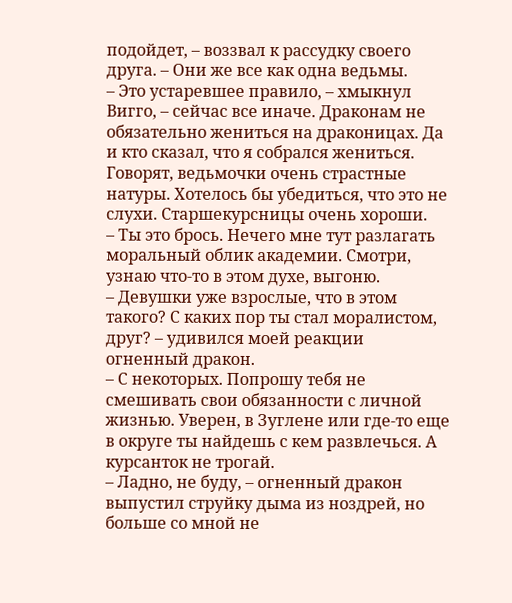подойдет, – воззвал к рассудку своего друга. – Они же все как одна ведьмы.
– Это устаревшее правило, – хмыкнул Вигго, – сейчас все иначе. Драконам не обязательно жениться на драконицах. Да и кто сказал, что я собрался жениться. Говорят, ведьмочки очень страстные натуры. Хотелось бы убедиться, что это не слухи. Старшекурсницы очень хороши.
– Ты это брось. Нечего мне тут разлагать моральный облик академии. Смотри, узнаю что-то в этом духе, выгоню.
– Девушки уже взрослые, что в этом такого? С каких пор ты стал моралистом, друг? – удивился моей реакции огненный дракон.
– С некоторых. Попрошу тебя не смешивать свои обязанности с личной жизнью. Уверен, в Зуглене или где-то еще в округе ты найдешь с кем развлечься. А курсанток не трогай.
– Ладно, не буду, – огненный дракон выпустил струйку дыма из ноздрей, но больше со мной не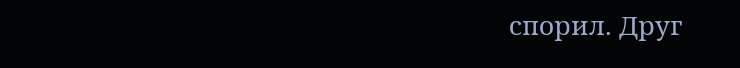спорил. Друг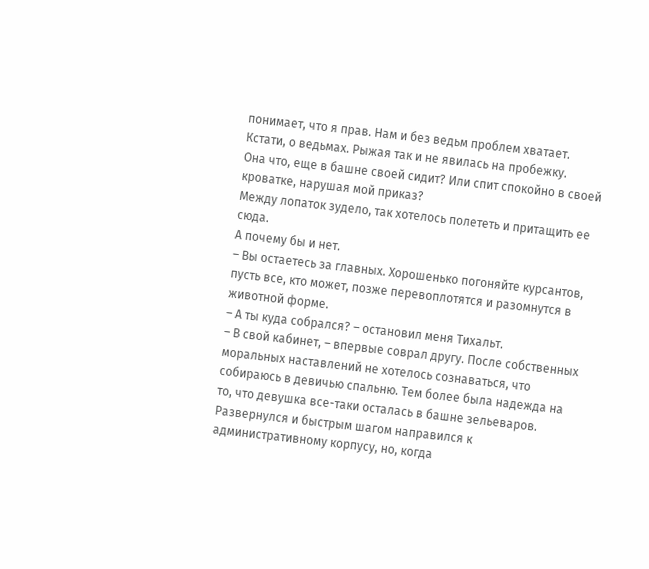понимает, что я прав. Нам и без ведьм проблем хватает.
Кстати, о ведьмах. Рыжая так и не явилась на пробежку.
Она что, еще в башне своей сидит? Или спит спокойно в своей кроватке, нарушая мой приказ?
Между лопаток зудело, так хотелось полететь и притащить ее сюда.
А почему бы и нет.
– Вы остаетесь за главных. Хорошенько погоняйте курсантов, пусть все, кто может, позже перевоплотятся и разомнутся в животной форме.
– А ты куда собрался? – остановил меня Тихальт.
– В свой кабинет, – впервые соврал другу. После собственных моральных наставлений не хотелось сознаваться, что собираюсь в девичью спальню. Тем более была надежда на то, что девушка все-таки осталась в башне зельеваров.
Развернулся и быстрым шагом направился к административному корпусу, но, когда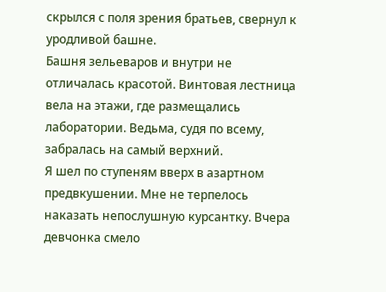скрылся с поля зрения братьев, свернул к уродливой башне.
Башня зельеваров и внутри не отличалась красотой. Винтовая лестница вела на этажи, где размещались лаборатории. Ведьма, судя по всему, забралась на самый верхний.
Я шел по ступеням вверх в азартном предвкушении. Мне не терпелось наказать непослушную курсантку. Вчера девчонка смело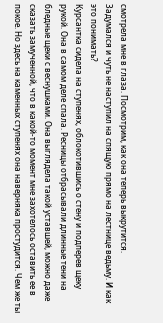смотрела мне в глаза. Посмотрим, как она теперь выкрутится.
Задумался и чуть не наступил на спящую прямо на лестнице ведьму. И как это понимать?
Курсантка сидела на ступенях, облокотившись о стену и подперев щеку рукой. Она в самом деле спала. Ресницы отбрасывали длинные тени на бледные щеки с веснушками. Она выглядела такой уставшей, можно даже сказать замученной, что в какой-то момент мне захотелось оставить ее в покое. Но здесь на каменных ступенях она наверняка простудится. Чем же ты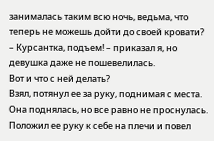занималась таким всю ночь, ведьма, что теперь не можешь дойти до своей кровати?
– Курсантка, подъем! – приказал я, но девушка даже не пошевелилась.
Вот и что с ней делать?
Взял, потянул ее за руку, поднимая с места. Она поднялась, но все равно не проснулась. Положил ее руку к себе на плечи и повел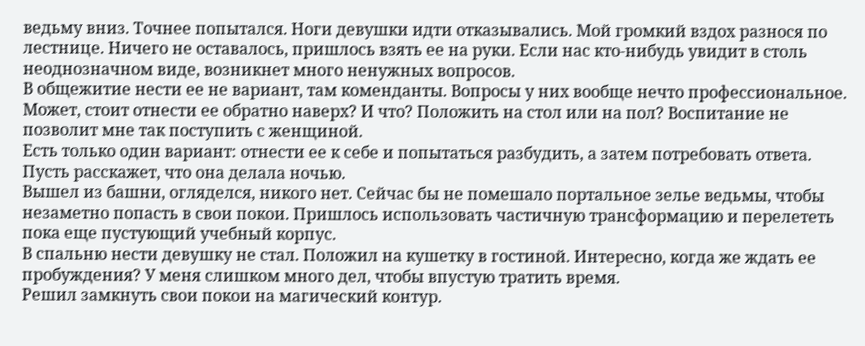ведьму вниз. Точнее попытался. Ноги девушки идти отказывались. Мой громкий вздох разнося по лестнице. Ничего не оставалось, пришлось взять ее на руки. Если нас кто-нибудь увидит в столь неоднозначном виде, возникнет много ненужных вопросов.
В общежитие нести ее не вариант, там коменданты. Вопросы у них вообще нечто профессиональное. Может, стоит отнести ее обратно наверх? И что? Положить на стол или на пол? Воспитание не позволит мне так поступить с женщиной.
Есть только один вариант: отнести ее к себе и попытаться разбудить, а затем потребовать ответа. Пусть расскажет, что она делала ночью.
Вышел из башни, огляделся, никого нет. Сейчас бы не помешало портальное зелье ведьмы, чтобы незаметно попасть в свои покои. Пришлось использовать частичную трансформацию и перелететь пока еще пустующий учебный корпус.
В спальню нести девушку не стал. Положил на кушетку в гостиной. Интересно, когда же ждать ее пробуждения? У меня слишком много дел, чтобы впустую тратить время.
Решил замкнуть свои покои на магический контур.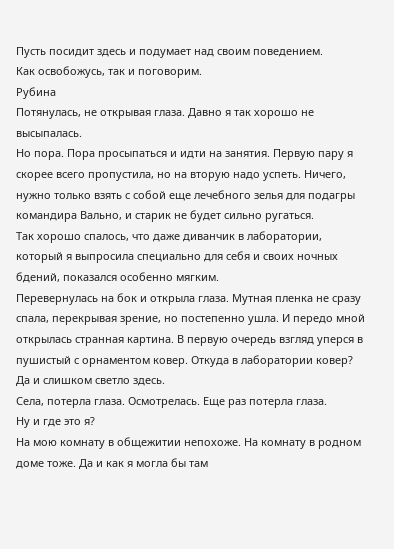Пусть посидит здесь и подумает над своим поведением.
Как освобожусь, так и поговорим.
Рубина
Потянулась, не открывая глаза. Давно я так хорошо не высыпалась.
Но пора. Пора просыпаться и идти на занятия. Первую пару я скорее всего пропустила, но на вторую надо успеть. Ничего, нужно только взять с собой еще лечебного зелья для подагры командира Вально, и старик не будет сильно ругаться.
Так хорошо спалось, что даже диванчик в лаборатории, который я выпросила специально для себя и своих ночных бдений, показался особенно мягким.
Перевернулась на бок и открыла глаза. Мутная пленка не сразу спала, перекрывая зрение, но постепенно ушла. И передо мной открылась странная картина. В первую очередь взгляд уперся в пушистый с орнаментом ковер. Откуда в лаборатории ковер?
Да и слишком светло здесь.
Села, потерла глаза. Осмотрелась. Еще раз потерла глаза.
Ну и где это я?
На мою комнату в общежитии непохоже. На комнату в родном доме тоже. Да и как я могла бы там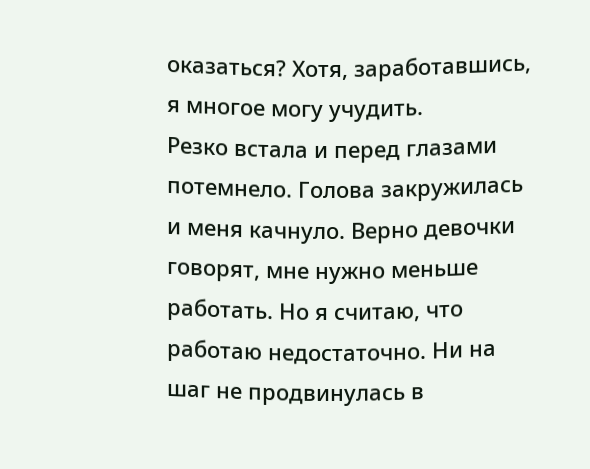оказаться? Хотя, заработавшись, я многое могу учудить.
Резко встала и перед глазами потемнело. Голова закружилась и меня качнуло. Верно девочки говорят, мне нужно меньше работать. Но я считаю, что работаю недостаточно. Ни на шаг не продвинулась в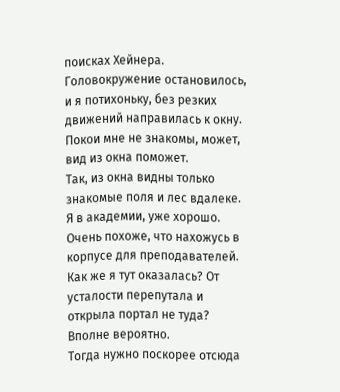поисках Хейнера.
Головокружение остановилось, и я потихоньку, без резких движений направилась к окну. Покои мне не знакомы, может, вид из окна поможет.
Так, из окна видны только знакомые поля и лес вдалеке. Я в академии, уже хорошо. Очень похоже, что нахожусь в корпусе для преподавателей. Как же я тут оказалась? От усталости перепутала и открыла портал не туда? Вполне вероятно.
Тогда нужно поскорее отсюда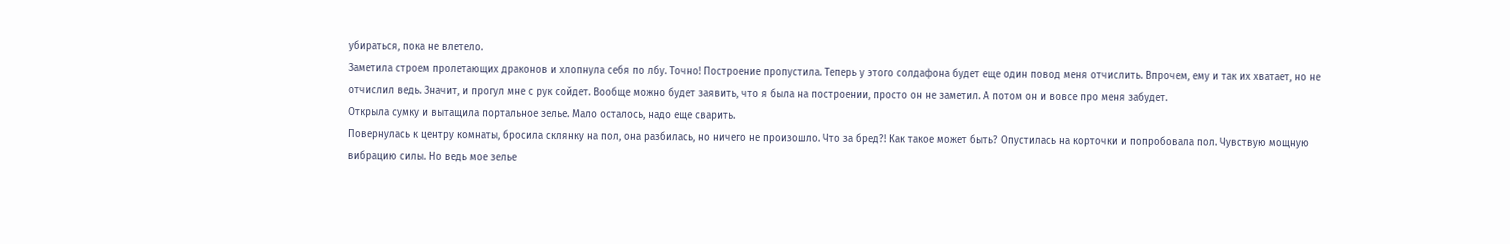убираться, пока не влетело.
Заметила строем пролетающих драконов и хлопнула себя по лбу. Точно! Построение пропустила. Теперь у этого солдафона будет еще один повод меня отчислить. Впрочем, ему и так их хватает, но не отчислил ведь. Значит, и прогул мне с рук сойдет. Вообще можно будет заявить, что я была на построении, просто он не заметил. А потом он и вовсе про меня забудет.
Открыла сумку и вытащила портальное зелье. Мало осталось, надо еще сварить.
Повернулась к центру комнаты, бросила склянку на пол, она разбилась, но ничего не произошло. Что за бред?! Как такое может быть? Опустилась на корточки и попробовала пол. Чувствую мощную вибрацию силы. Но ведь мое зелье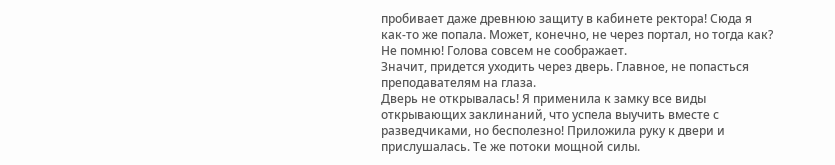пробивает даже древнюю защиту в кабинете ректора! Сюда я как-то же попала. Может, конечно, не через портал, но тогда как?
Не помню! Голова совсем не соображает.
Значит, придется уходить через дверь. Главное, не попасться преподавателям на глаза.
Дверь не открывалась! Я применила к замку все виды открывающих заклинаний, что успела выучить вместе с разведчиками, но бесполезно! Приложила руку к двери и прислушалась. Те же потоки мощной силы.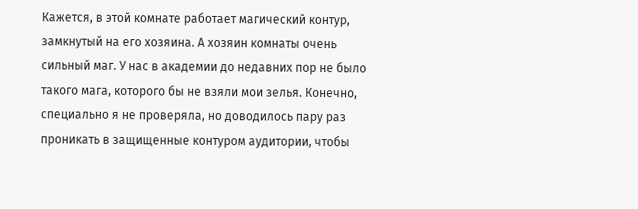Кажется, в этой комнате работает магический контур, замкнутый на его хозяина. А хозяин комнаты очень сильный маг. У нас в академии до недавних пор не было такого мага, которого бы не взяли мои зелья. Конечно, специально я не проверяла, но доводилось пару раз проникать в защищенные контуром аудитории, чтобы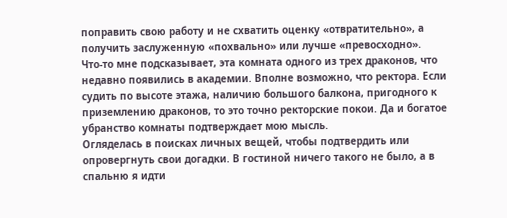поправить свою работу и не схватить оценку «отвратительно», а получить заслуженную «похвально» или лучше «превосходно».
Что-то мне подсказывает, эта комната одного из трех драконов, что недавно появились в академии. Вполне возможно, что ректора. Если судить по высоте этажа, наличию большого балкона, пригодного к приземлению драконов, то это точно ректорские покои. Да и богатое убранство комнаты подтверждает мою мысль.
Огляделась в поисках личных вещей, чтобы подтвердить или опровергнуть свои догадки. В гостиной ничего такого не было, а в спальню я идти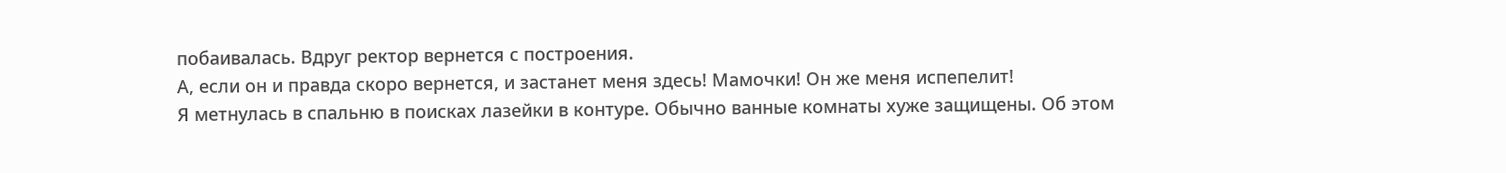побаивалась. Вдруг ректор вернется с построения.
А, если он и правда скоро вернется, и застанет меня здесь! Мамочки! Он же меня испепелит!
Я метнулась в спальню в поисках лазейки в контуре. Обычно ванные комнаты хуже защищены. Об этом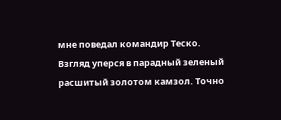мне поведал командир Теско.
Взгляд уперся в парадный зеленый расшитый золотом камзол. Точно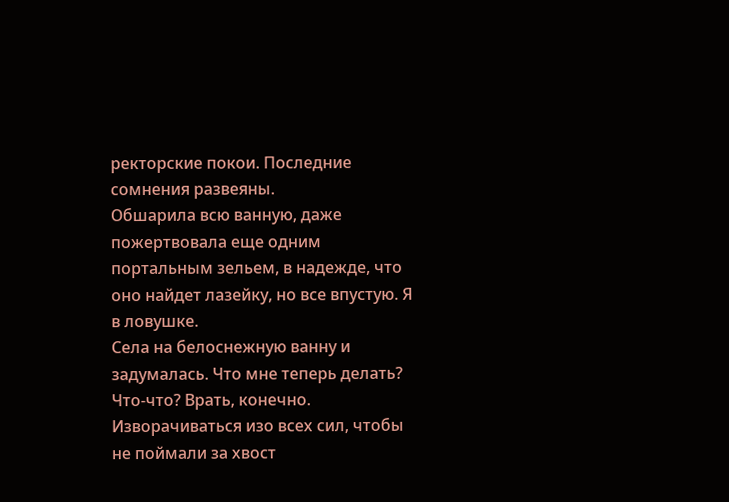ректорские покои. Последние сомнения развеяны.
Обшарила всю ванную, даже пожертвовала еще одним портальным зельем, в надежде, что оно найдет лазейку, но все впустую. Я в ловушке.
Села на белоснежную ванну и задумалась. Что мне теперь делать?
Что-что? Врать, конечно. Изворачиваться изо всех сил, чтобы не поймали за хвост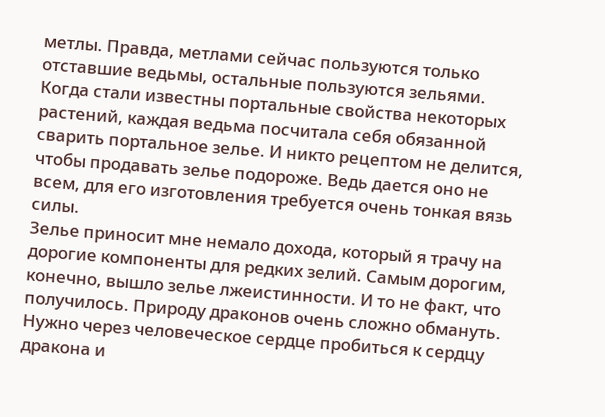метлы. Правда, метлами сейчас пользуются только отставшие ведьмы, остальные пользуются зельями. Когда стали известны портальные свойства некоторых растений, каждая ведьма посчитала себя обязанной сварить портальное зелье. И никто рецептом не делится, чтобы продавать зелье подороже. Ведь дается оно не всем, для его изготовления требуется очень тонкая вязь силы.
Зелье приносит мне немало дохода, который я трачу на дорогие компоненты для редких зелий. Самым дорогим, конечно, вышло зелье лжеистинности. И то не факт, что получилось. Природу драконов очень сложно обмануть. Нужно через человеческое сердце пробиться к сердцу дракона и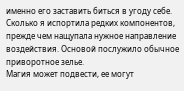именно его заставить биться в угоду себе. Сколько я испортила редких компонентов, прежде чем нащупала нужное направление воздействия. Основой послужило обычное приворотное зелье.
Магия может подвести, ее могут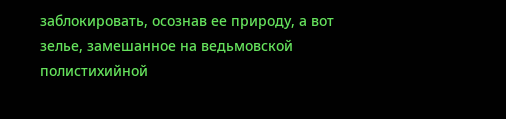заблокировать, осознав ее природу, а вот зелье, замешанное на ведьмовской полистихийной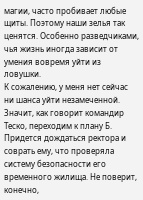магии, часто пробивает любые щиты. Поэтому наши зелья так ценятся. Особенно разведчиками, чья жизнь иногда зависит от умения вовремя уйти из ловушки.
К сожалению, у меня нет сейчас ни шанса уйти незамеченной. Значит, как говорит командир Теско, переходим к плану Б.
Придется дождаться ректора и соврать ему, что проверяла систему безопасности его временного жилища. Не поверит, конечно,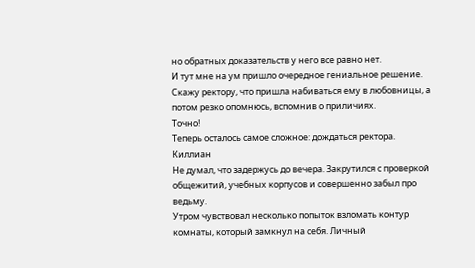но обратных доказательств у него все равно нет.
И тут мне на ум пришло очередное гениальное решение. Скажу ректору, что пришла набиваться ему в любовницы, а потом резко опомнюсь, вспомнив о приличиях.
Точно!
Теперь осталось самое сложное: дождаться ректора.
Киллиан
Не думал, что задержусь до вечера. Закрутился с проверкой общежитий, учебных корпусов и совершенно забыл про ведьму.
Утром чувствовал несколько попыток взломать контур комнаты, который замкнул на себя. Личный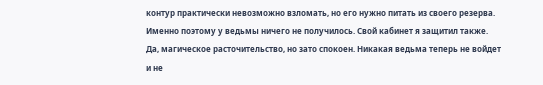контур практически невозможно взломать, но его нужно питать из своего резерва. Именно поэтому у ведьмы ничего не получилось. Свой кабинет я защитил также. Да, магическое расточительство, но зато спокоен. Никакая ведьма теперь не войдет и не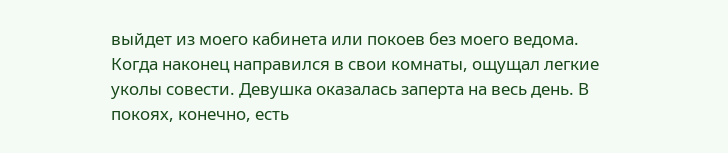выйдет из моего кабинета или покоев без моего ведома.
Когда наконец направился в свои комнаты, ощущал легкие уколы совести. Девушка оказалась заперта на весь день. В покоях, конечно, есть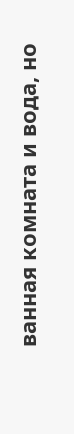ванная комната и вода, но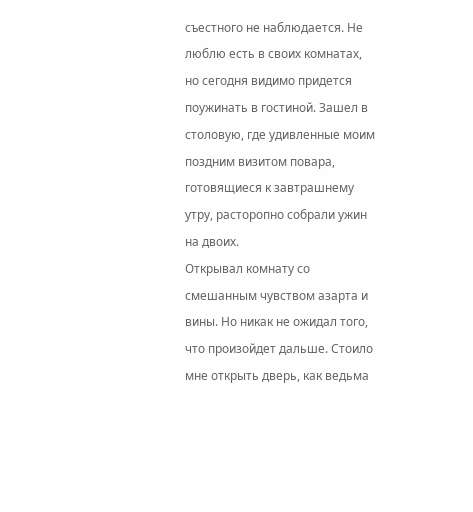съестного не наблюдается. Не люблю есть в своих комнатах, но сегодня видимо придется поужинать в гостиной. Зашел в столовую, где удивленные моим поздним визитом повара, готовящиеся к завтрашнему утру, расторопно собрали ужин на двоих.
Открывал комнату со смешанным чувством азарта и вины. Но никак не ожидал того, что произойдет дальше. Стоило мне открыть дверь, как ведьма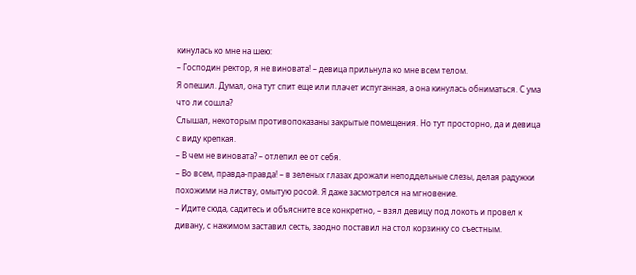кинулась ко мне на шею:
– Господин ректор, я не виновата! – девица прильнула ко мне всем телом.
Я опешил. Думал, она тут спит еще или плачет испуганная, а она кинулась обниматься. С ума что ли сошла?
Слышал, некоторым противопоказаны закрытые помещения. Но тут просторно, да и девица с виду крепкая.
– В чем не виновата? – отлепил ее от себя.
– Во всем, правда-правда! – в зеленых глазах дрожали неподдельные слезы, делая радужки похожими на листву, омытую росой. Я даже засмотрелся на мгновение.
– Идите сюда, садитесь и объясните все конкретно, – взял девицу под локоть и провел к дивану, с нажимом заставил сесть, заодно поставил на стол корзинку со съестным.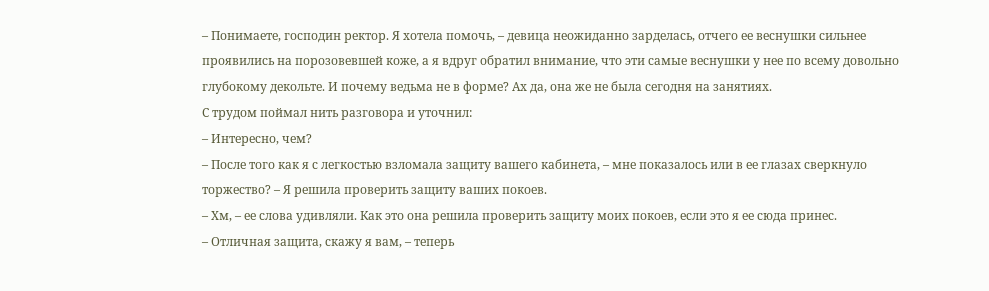– Понимаете, господин ректор. Я хотела помочь, – девица неожиданно зарделась, отчего ее веснушки сильнее проявились на порозовевшей коже, а я вдруг обратил внимание, что эти самые веснушки у нее по всему довольно глубокому декольте. И почему ведьма не в форме? Ах да, она же не была сегодня на занятиях.
С трудом поймал нить разговора и уточнил:
– Интересно, чем?
– После того как я с легкостью взломала защиту вашего кабинета, – мне показалось или в ее глазах сверкнуло торжество? – Я решила проверить защиту ваших покоев.
– Хм, – ее слова удивляли. Как это она решила проверить защиту моих покоев, если это я ее сюда принес.
– Отличная защита, скажу я вам, – теперь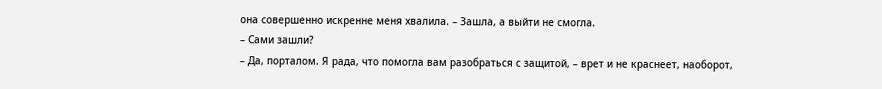она совершенно искренне меня хвалила. – Зашла, а выйти не смогла.
– Сами зашли?
– Да, порталом. Я рада, что помогла вам разобраться с защитой, – врет и не краснеет, наоборот,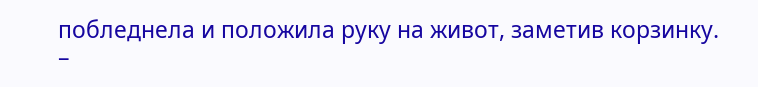побледнела и положила руку на живот, заметив корзинку. –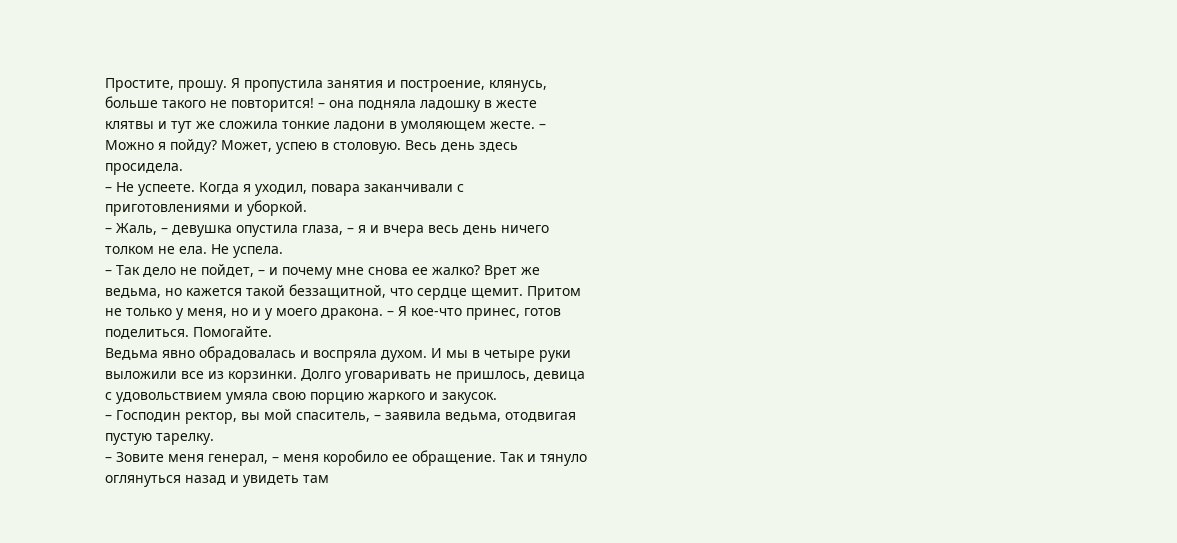Простите, прошу. Я пропустила занятия и построение, клянусь, больше такого не повторится! – она подняла ладошку в жесте клятвы и тут же сложила тонкие ладони в умоляющем жесте. – Можно я пойду? Может, успею в столовую. Весь день здесь просидела.
– Не успеете. Когда я уходил, повара заканчивали с приготовлениями и уборкой.
– Жаль, – девушка опустила глаза, – я и вчера весь день ничего толком не ела. Не успела.
– Так дело не пойдет, – и почему мне снова ее жалко? Врет же ведьма, но кажется такой беззащитной, что сердце щемит. Притом не только у меня, но и у моего дракона. – Я кое-что принес, готов поделиться. Помогайте.
Ведьма явно обрадовалась и воспряла духом. И мы в четыре руки выложили все из корзинки. Долго уговаривать не пришлось, девица с удовольствием умяла свою порцию жаркого и закусок.
– Господин ректор, вы мой спаситель, – заявила ведьма, отодвигая пустую тарелку.
– Зовите меня генерал, – меня коробило ее обращение. Так и тянуло оглянуться назад и увидеть там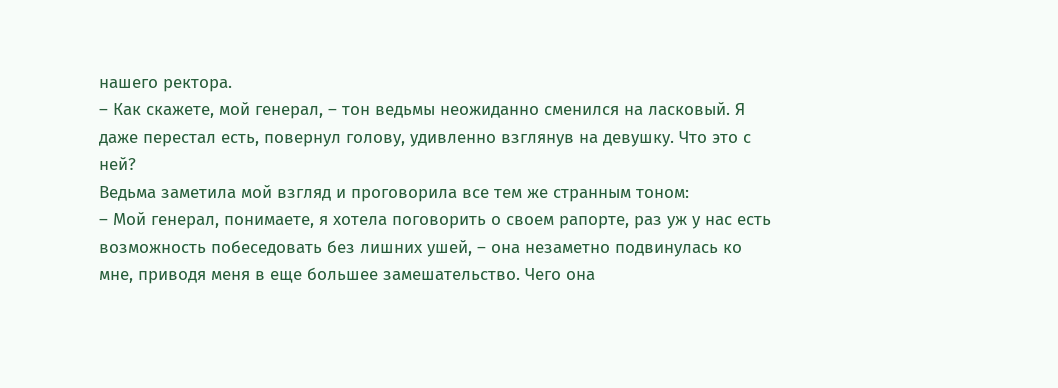нашего ректора.
– Как скажете, мой генерал, – тон ведьмы неожиданно сменился на ласковый. Я даже перестал есть, повернул голову, удивленно взглянув на девушку. Что это с ней?
Ведьма заметила мой взгляд и проговорила все тем же странным тоном:
– Мой генерал, понимаете, я хотела поговорить о своем рапорте, раз уж у нас есть возможность побеседовать без лишних ушей, – она незаметно подвинулась ко мне, приводя меня в еще большее замешательство. Чего она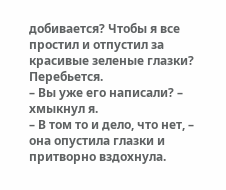добивается? Чтобы я все простил и отпустил за красивые зеленые глазки? Перебьется.
– Вы уже его написали? – хмыкнул я.
– В том то и дело, что нет, – она опустила глазки и притворно вздохнула.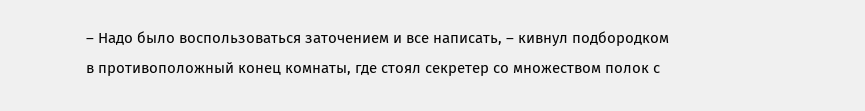– Надо было воспользоваться заточением и все написать, – кивнул подбородком в противоположный конец комнаты, где стоял секретер со множеством полок с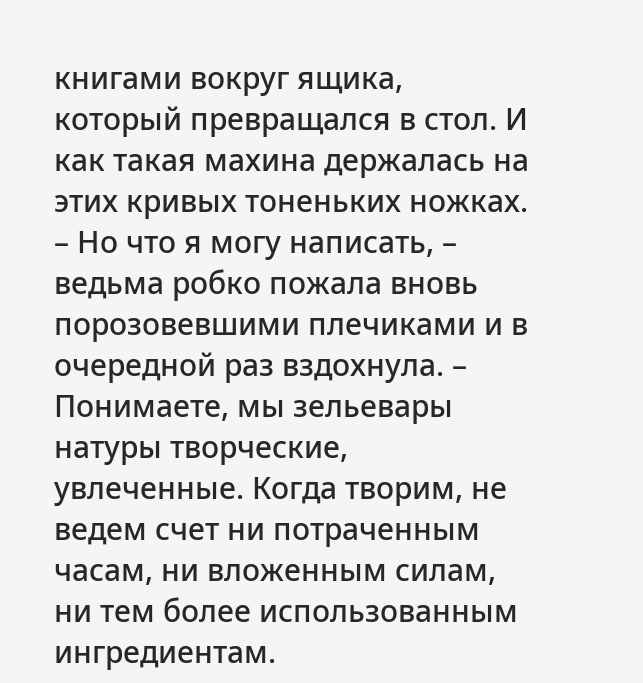книгами вокруг ящика, который превращался в стол. И как такая махина держалась на этих кривых тоненьких ножках.
– Но что я могу написать, – ведьма робко пожала вновь порозовевшими плечиками и в очередной раз вздохнула. – Понимаете, мы зельевары натуры творческие, увлеченные. Когда творим, не ведем счет ни потраченным часам, ни вложенным силам, ни тем более использованным ингредиентам.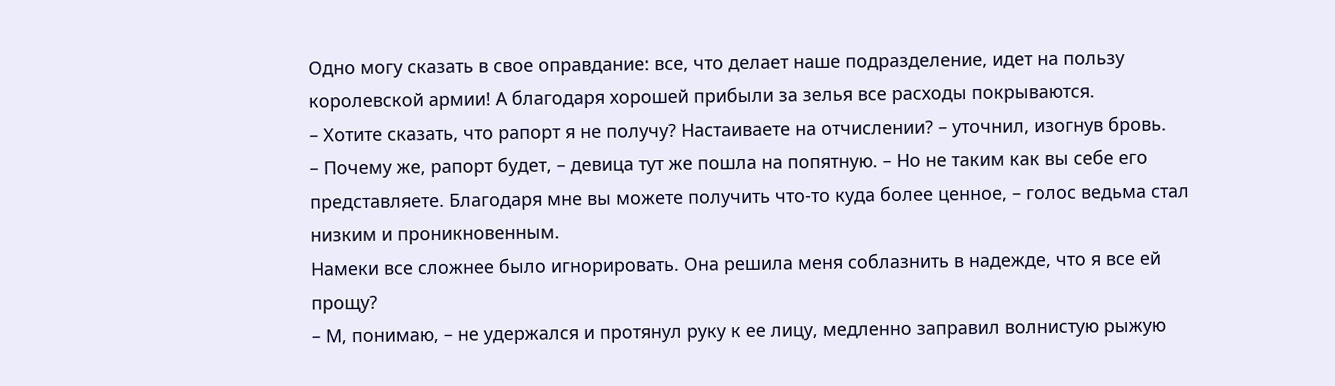Одно могу сказать в свое оправдание: все, что делает наше подразделение, идет на пользу королевской армии! А благодаря хорошей прибыли за зелья все расходы покрываются.
– Хотите сказать, что рапорт я не получу? Настаиваете на отчислении? – уточнил, изогнув бровь.
– Почему же, рапорт будет, – девица тут же пошла на попятную. – Но не таким как вы себе его представляете. Благодаря мне вы можете получить что-то куда более ценное, – голос ведьма стал низким и проникновенным.
Намеки все сложнее было игнорировать. Она решила меня соблазнить в надежде, что я все ей прощу?
– М, понимаю, – не удержался и протянул руку к ее лицу, медленно заправил волнистую рыжую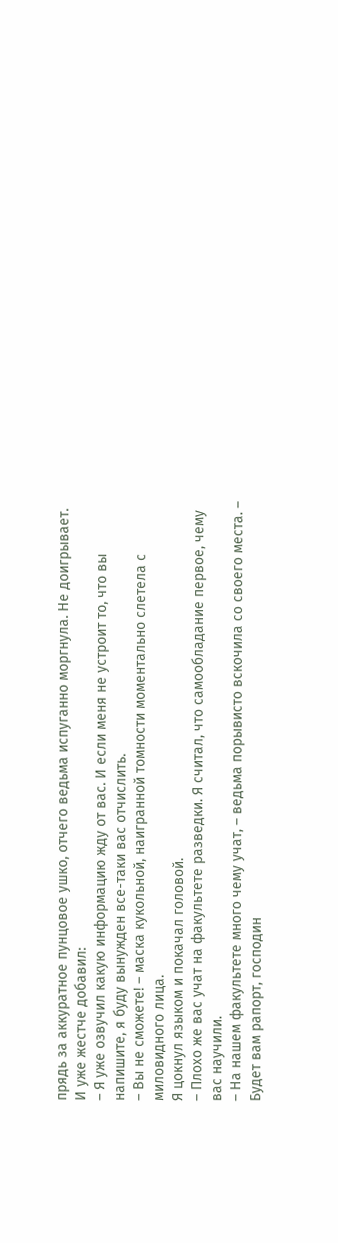прядь за аккуратное пунцовое ушко, отчего ведьма испуганно моргнула. Не доигрывает.
И уже жестче добавил:
– Я уже озвучил какую информацию жду от вас. И если меня не устроит то, что вы напишите, я буду вынужден все-таки вас отчислить.
– Вы не сможете! – маска кукольной, наигранной томности моментально слетела с миловидного лица.
Я цокнул языком и покачал головой.
– Плохо же вас учат на факультете разведки. Я считал, что самообладание первое, чему вас научили.
– На нашем факультете много чему учат, – ведьма порывисто вскочила со своего места. – Будет вам рапорт, господин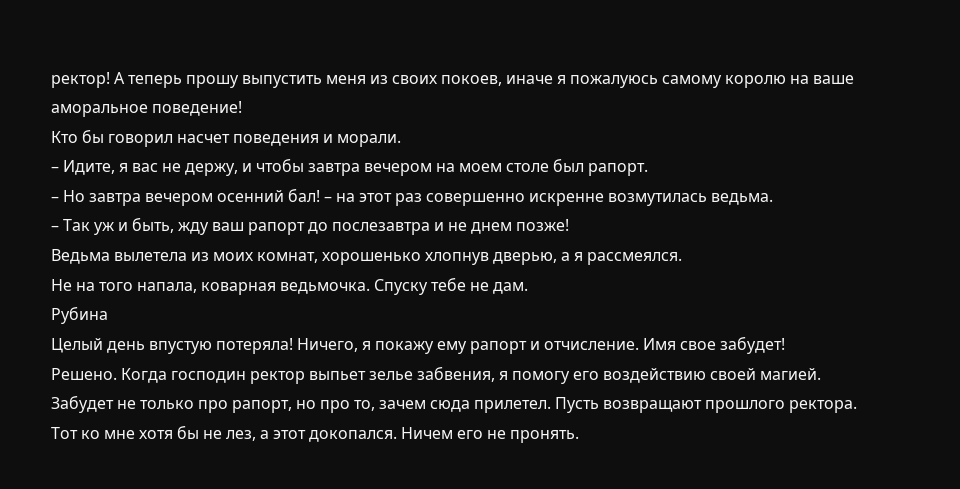ректор! А теперь прошу выпустить меня из своих покоев, иначе я пожалуюсь самому королю на ваше аморальное поведение!
Кто бы говорил насчет поведения и морали.
– Идите, я вас не держу, и чтобы завтра вечером на моем столе был рапорт.
– Но завтра вечером осенний бал! – на этот раз совершенно искренне возмутилась ведьма.
– Так уж и быть, жду ваш рапорт до послезавтра и не днем позже!
Ведьма вылетела из моих комнат, хорошенько хлопнув дверью, а я рассмеялся.
Не на того напала, коварная ведьмочка. Спуску тебе не дам.
Рубина
Целый день впустую потеряла! Ничего, я покажу ему рапорт и отчисление. Имя свое забудет!
Решено. Когда господин ректор выпьет зелье забвения, я помогу его воздействию своей магией. Забудет не только про рапорт, но про то, зачем сюда прилетел. Пусть возвращают прошлого ректора. Тот ко мне хотя бы не лез, а этот докопался. Ничем его не пронять.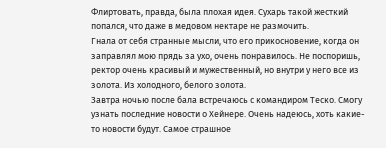Флиртовать, правда, была плохая идея. Сухарь такой жесткий попался, что даже в медовом нектаре не размочить.
Гнала от себя странные мысли, что его прикосновение, когда он заправлял мою прядь за ухо, очень понравилось. Не поспоришь, ректор очень красивый и мужественный, но внутри у него все из золота. Из холодного, белого золота.
Завтра ночью после бала встречаюсь с командиром Теско. Смогу узнать последние новости о Хейнере. Очень надеюсь, хоть какие-то новости будут. Самое страшное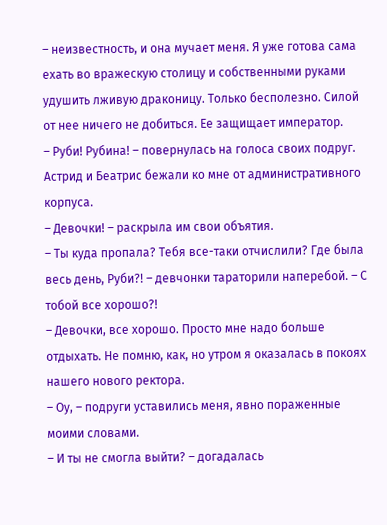– неизвестность, и она мучает меня. Я уже готова сама ехать во вражескую столицу и собственными руками удушить лживую драконицу. Только бесполезно. Силой от нее ничего не добиться. Ее защищает император.
– Руби! Рубина! – повернулась на голоса своих подруг. Астрид и Беатрис бежали ко мне от административного корпуса.
– Девочки! – раскрыла им свои объятия.
– Ты куда пропала? Тебя все-таки отчислили? Где была весь день, Руби?! – девчонки тараторили наперебой. – С тобой все хорошо?!
– Девочки, все хорошо. Просто мне надо больше отдыхать. Не помню, как, но утром я оказалась в покоях нашего нового ректора.
– Оу, – подруги уставились меня, явно пораженные моими словами.
– И ты не смогла выйти? – догадалась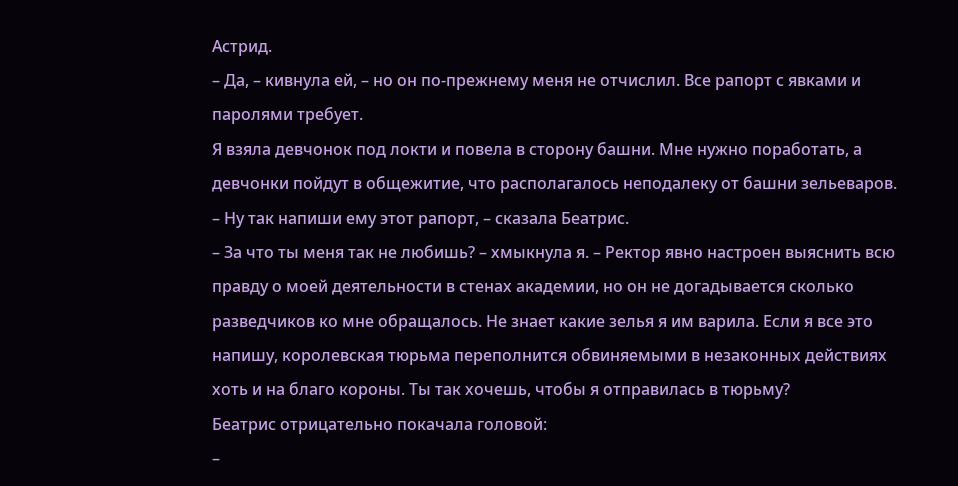Астрид.
– Да, – кивнула ей, – но он по-прежнему меня не отчислил. Все рапорт с явками и паролями требует.
Я взяла девчонок под локти и повела в сторону башни. Мне нужно поработать, а девчонки пойдут в общежитие, что располагалось неподалеку от башни зельеваров.
– Ну так напиши ему этот рапорт, – сказала Беатрис.
– За что ты меня так не любишь? – хмыкнула я. – Ректор явно настроен выяснить всю правду о моей деятельности в стенах академии, но он не догадывается сколько разведчиков ко мне обращалось. Не знает какие зелья я им варила. Если я все это напишу, королевская тюрьма переполнится обвиняемыми в незаконных действиях хоть и на благо короны. Ты так хочешь, чтобы я отправилась в тюрьму?
Беатрис отрицательно покачала головой:
–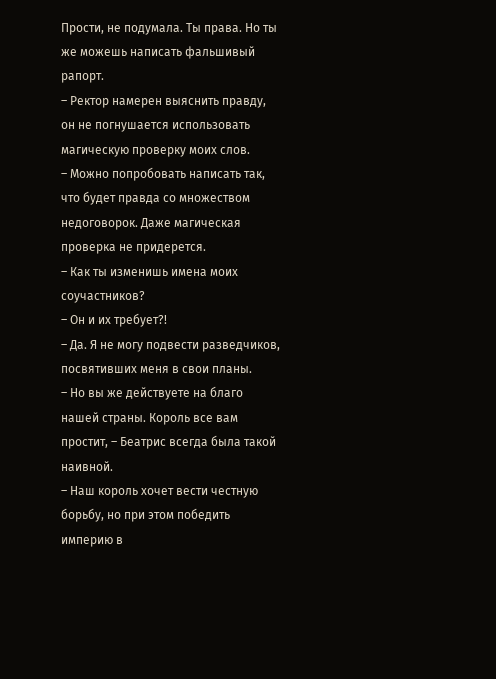Прости, не подумала. Ты права. Но ты же можешь написать фальшивый рапорт.
– Ректор намерен выяснить правду, он не погнушается использовать магическую проверку моих слов.
– Можно попробовать написать так, что будет правда со множеством недоговорок. Даже магическая проверка не придерется.
– Как ты изменишь имена моих соучастников?
– Он и их требует?!
– Да. Я не могу подвести разведчиков, посвятивших меня в свои планы.
– Но вы же действуете на благо нашей страны. Король все вам простит, – Беатрис всегда была такой наивной.
– Наш король хочет вести честную борьбу, но при этом победить империю в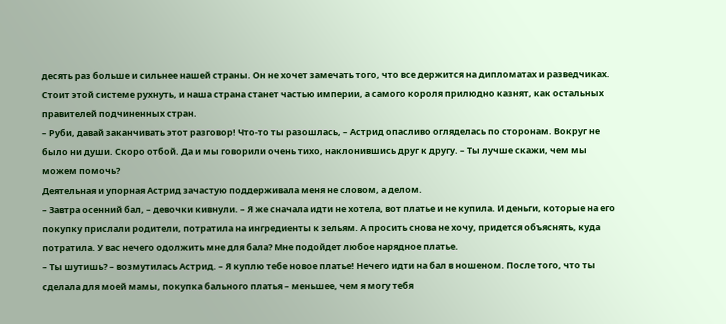десять раз больше и сильнее нашей страны. Он не хочет замечать того, что все держится на дипломатах и разведчиках. Стоит этой системе рухнуть, и наша страна станет частью империи, а самого короля прилюдно казнят, как остальных правителей подчиненных стран.
– Руби, давай заканчивать этот разговор! Что-то ты разошлась, – Астрид опасливо огляделась по сторонам. Вокруг не было ни души. Скоро отбой. Да и мы говорили очень тихо, наклонившись друг к другу. – Ты лучше скажи, чем мы можем помочь?
Деятельная и упорная Астрид зачастую поддерживала меня не словом, а делом.
– Завтра осенний бал, – девочки кивнули. – Я же сначала идти не хотела, вот платье и не купила. И деньги, которые на его покупку прислали родители, потратила на ингредиенты к зельям. А просить снова не хочу, придется объяснять, куда потратила. У вас нечего одолжить мне для бала? Мне подойдет любое нарядное платье.
– Ты шутишь? – возмутилась Астрид. – Я куплю тебе новое платье! Нечего идти на бал в ношеном. После того, что ты сделала для моей мамы, покупка бального платья – меньшее, чем я могу тебя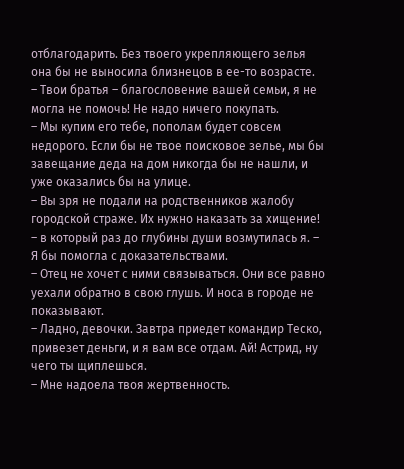отблагодарить. Без твоего укрепляющего зелья она бы не выносила близнецов в ее-то возрасте.
– Твои братья – благословение вашей семьи, я не могла не помочь! Не надо ничего покупать.
– Мы купим его тебе, пополам будет совсем недорого. Если бы не твое поисковое зелье, мы бы завещание деда на дом никогда бы не нашли, и уже оказались бы на улице.
– Вы зря не подали на родственников жалобу городской страже. Их нужно наказать за хищение! – в который раз до глубины души возмутилась я. – Я бы помогла с доказательствами.
– Отец не хочет с ними связываться. Они все равно уехали обратно в свою глушь. И носа в городе не показывают.
– Ладно, девочки. Завтра приедет командир Теско, привезет деньги, и я вам все отдам. Ай! Астрид, ну чего ты щиплешься.
– Мне надоела твоя жертвенность.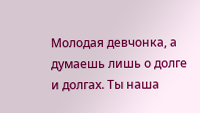Молодая девчонка, а думаешь лишь о долге и долгах. Ты наша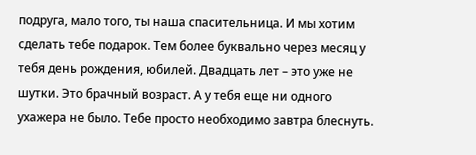подруга, мало того, ты наша спасительница. И мы хотим сделать тебе подарок. Тем более буквально через месяц у тебя день рождения, юбилей. Двадцать лет – это уже не шутки. Это брачный возраст. А у тебя еще ни одного ухажера не было. Тебе просто необходимо завтра блеснуть.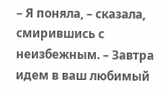– Я поняла, – сказала, смирившись с неизбежным. – Завтра идем в ваш любимый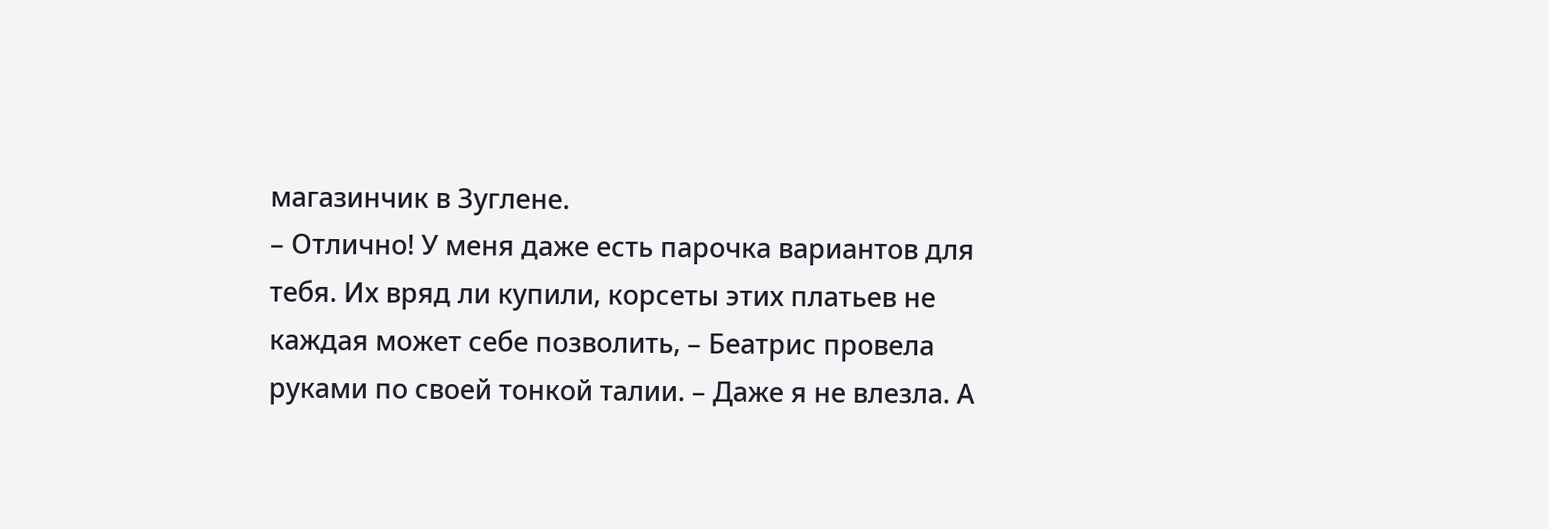магазинчик в Зуглене.
– Отлично! У меня даже есть парочка вариантов для тебя. Их вряд ли купили, корсеты этих платьев не каждая может себе позволить, – Беатрис провела руками по своей тонкой талии. – Даже я не влезла. А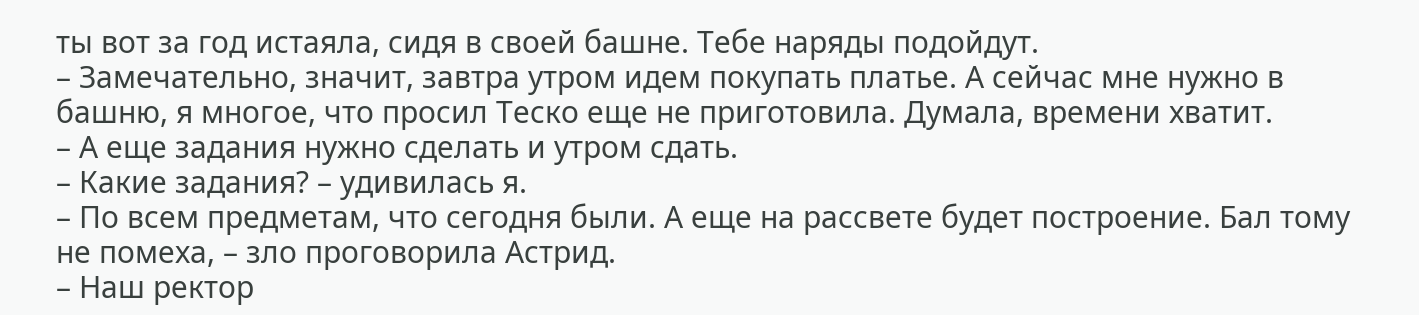ты вот за год истаяла, сидя в своей башне. Тебе наряды подойдут.
– Замечательно, значит, завтра утром идем покупать платье. А сейчас мне нужно в башню, я многое, что просил Теско еще не приготовила. Думала, времени хватит.
– А еще задания нужно сделать и утром сдать.
– Какие задания? – удивилась я.
– По всем предметам, что сегодня были. А еще на рассвете будет построение. Бал тому не помеха, – зло проговорила Астрид.
– Наш ректор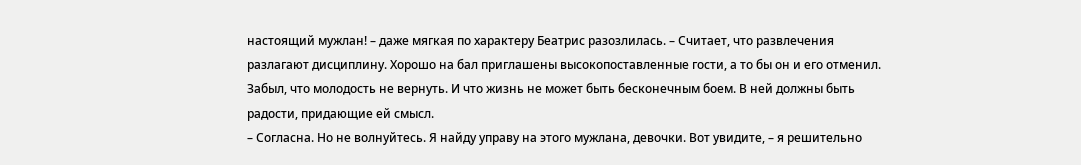настоящий мужлан! – даже мягкая по характеру Беатрис разозлилась. – Считает, что развлечения разлагают дисциплину. Хорошо на бал приглашены высокопоставленные гости, а то бы он и его отменил. Забыл, что молодость не вернуть. И что жизнь не может быть бесконечным боем. В ней должны быть радости, придающие ей смысл.
– Согласна. Но не волнуйтесь. Я найду управу на этого мужлана, девочки. Вот увидите, – я решительно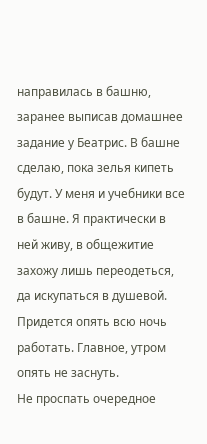направилась в башню, заранее выписав домашнее задание у Беатрис. В башне сделаю, пока зелья кипеть будут. У меня и учебники все в башне. Я практически в ней живу, в общежитие захожу лишь переодеться, да искупаться в душевой.
Придется опять всю ночь работать. Главное, утром опять не заснуть.
Не проспать очередное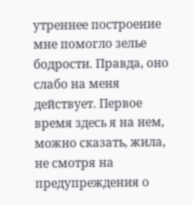утреннее построение мне помогло зелье бодрости. Правда, оно слабо на меня действует. Первое время здесь я на нем, можно сказать, жила, не смотря на предупреждения о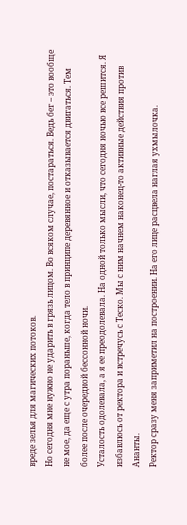вреде зелья для магических потоков.
Но сегодня мне нужно не ударить в грязь лицом. Во всяком случае, постараться. Ведь бег – это вообще не мое, да еще с утра пораньше, когда тело в принципе деревянное и отказывается двигаться. Тем более после очередной бессонной ночи.
Усталость одолевала, а я ее преодолевала. На одной только мысли, что сегодня ночью все решится. Я избавлюсь от ректора и встречусь с Теско. Мы с ним начнем наконец-то активные действия против Ананты.
Ректор сразу меня заприметил на построении. На его лице расцвела наглая ухмылочка.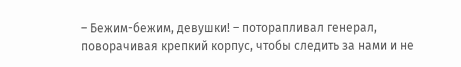– Бежим-бежим, девушки! – поторапливал генерал, поворачивая крепкий корпус, чтобы следить за нами и не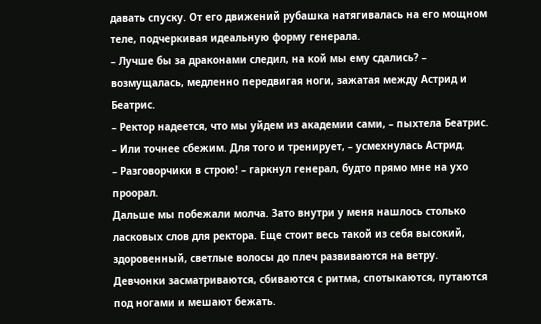давать спуску. От его движений рубашка натягивалась на его мощном теле, подчеркивая идеальную форму генерала.
– Лучше бы за драконами следил, на кой мы ему сдались? – возмущалась, медленно передвигая ноги, зажатая между Астрид и Беатрис.
– Ректор надеется, что мы уйдем из академии сами, – пыхтела Беатрис.
– Или точнее сбежим. Для того и тренирует, – усмехнулась Астрид.
– Разговорчики в строю! – гаркнул генерал, будто прямо мне на ухо проорал.
Дальше мы побежали молча. Зато внутри у меня нашлось столько ласковых слов для ректора. Еще стоит весь такой из себя высокий, здоровенный, светлые волосы до плеч развиваются на ветру. Девчонки засматриваются, сбиваются с ритма, спотыкаются, путаются под ногами и мешают бежать.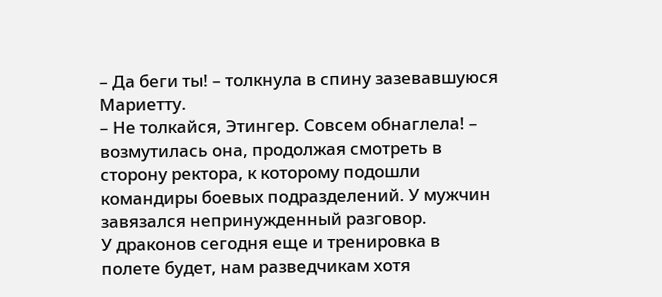– Да беги ты! – толкнула в спину зазевавшуюся Мариетту.
– Не толкайся, Этингер. Совсем обнаглела! – возмутилась она, продолжая смотреть в сторону ректора, к которому подошли командиры боевых подразделений. У мужчин завязался непринужденный разговор.
У драконов сегодня еще и тренировка в полете будет, нам разведчикам хотя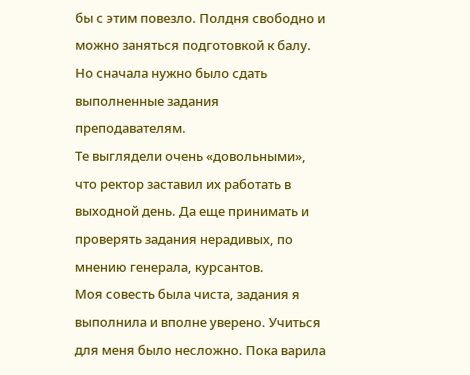бы с этим повезло. Полдня свободно и можно заняться подготовкой к балу.
Но сначала нужно было сдать выполненные задания преподавателям.
Те выглядели очень «довольными», что ректор заставил их работать в выходной день. Да еще принимать и проверять задания нерадивых, по мнению генерала, курсантов.
Моя совесть была чиста, задания я выполнила и вполне уверено. Учиться для меня было несложно. Пока варила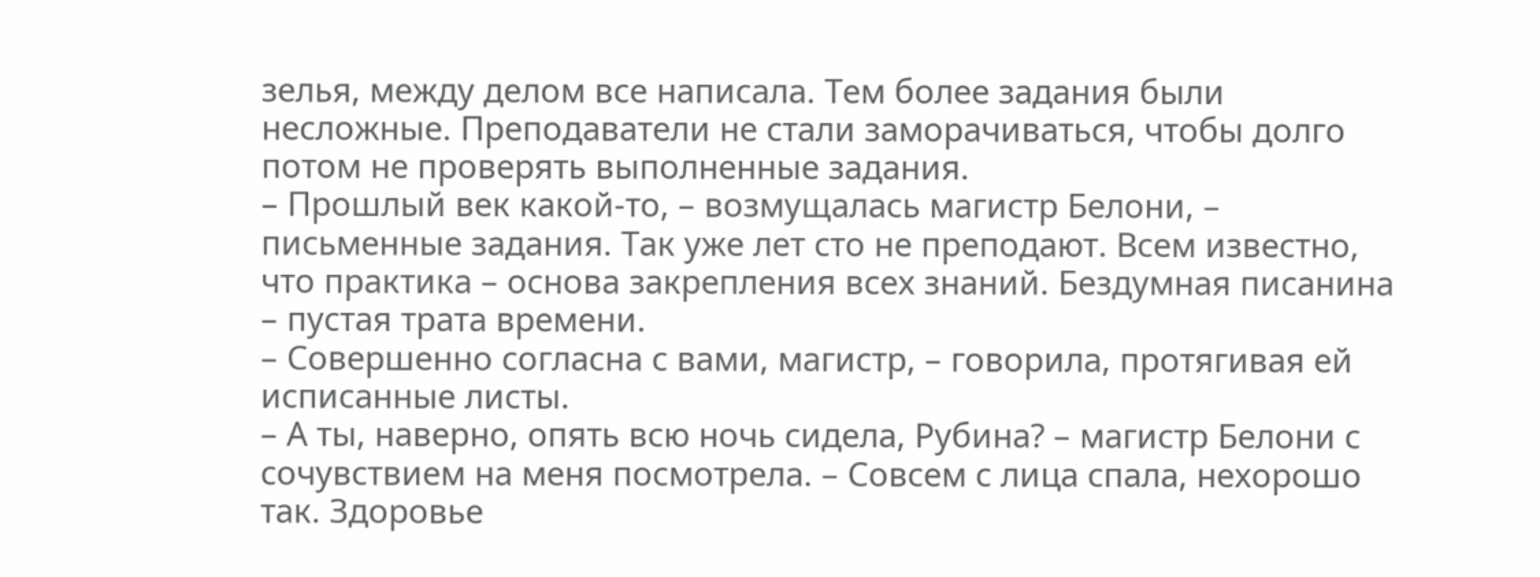зелья, между делом все написала. Тем более задания были несложные. Преподаватели не стали заморачиваться, чтобы долго потом не проверять выполненные задания.
– Прошлый век какой-то, – возмущалась магистр Белони, – письменные задания. Так уже лет сто не преподают. Всем известно, что практика – основа закрепления всех знаний. Бездумная писанина – пустая трата времени.
– Совершенно согласна с вами, магистр, – говорила, протягивая ей исписанные листы.
– А ты, наверно, опять всю ночь сидела, Рубина? – магистр Белони с сочувствием на меня посмотрела. – Совсем с лица спала, нехорошо так. Здоровье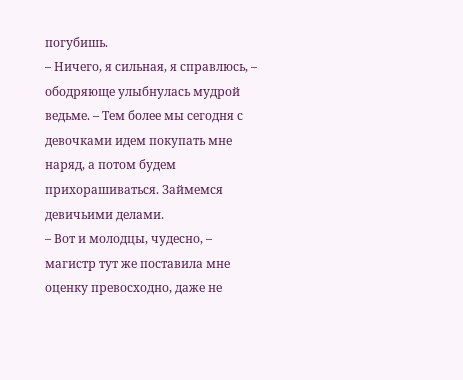погубишь.
– Ничего, я сильная, я справлюсь, – ободряюще улыбнулась мудрой ведьме. – Тем более мы сегодня с девочками идем покупать мне наряд, а потом будем прихорашиваться. Займемся девичьими делами.
– Вот и молодцы, чудесно, – магистр тут же поставила мне оценку превосходно, даже не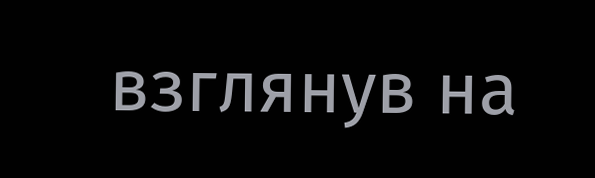взглянув на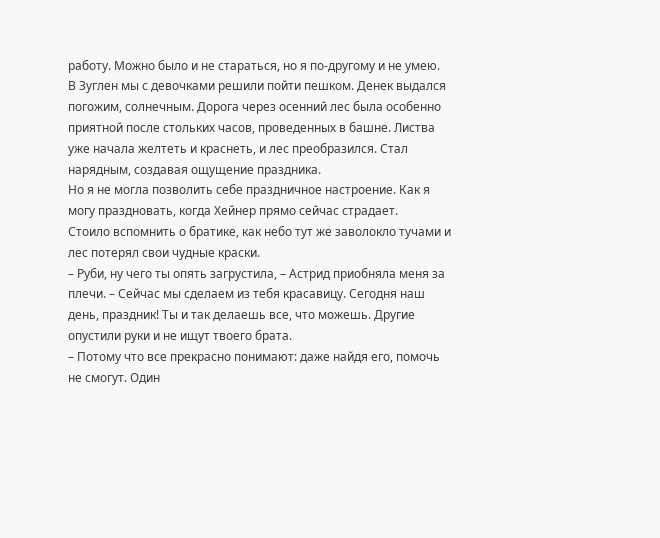работу. Можно было и не стараться, но я по-другому и не умею.
В Зуглен мы с девочками решили пойти пешком. Денек выдался погожим, солнечным. Дорога через осенний лес была особенно приятной после стольких часов, проведенных в башне. Листва уже начала желтеть и краснеть, и лес преобразился. Стал нарядным, создавая ощущение праздника.
Но я не могла позволить себе праздничное настроение. Как я могу праздновать, когда Хейнер прямо сейчас страдает.
Стоило вспомнить о братике, как небо тут же заволокло тучами и лес потерял свои чудные краски.
– Руби, ну чего ты опять загрустила, – Астрид приобняла меня за плечи. – Сейчас мы сделаем из тебя красавицу. Сегодня наш день, праздник! Ты и так делаешь все, что можешь. Другие опустили руки и не ищут твоего брата.
– Потому что все прекрасно понимают: даже найдя его, помочь не смогут. Один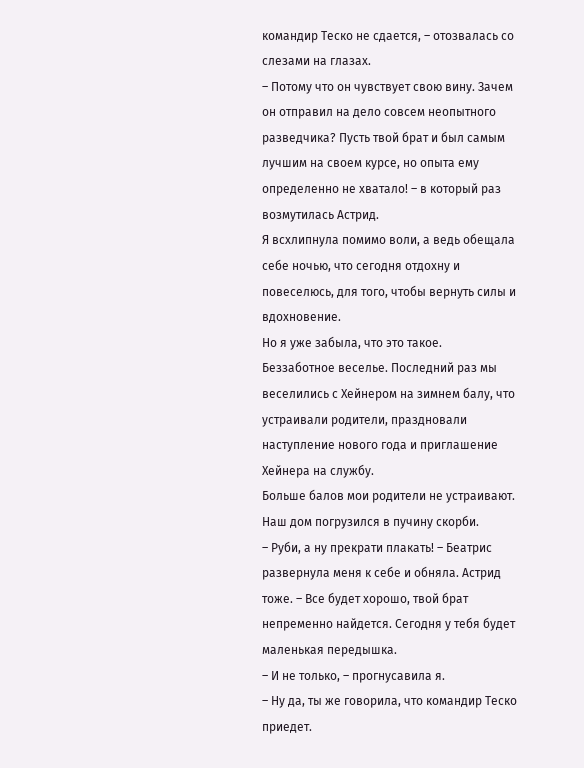командир Теско не сдается, – отозвалась со слезами на глазах.
– Потому что он чувствует свою вину. Зачем он отправил на дело совсем неопытного разведчика? Пусть твой брат и был самым лучшим на своем курсе, но опыта ему определенно не хватало! – в который раз возмутилась Астрид.
Я всхлипнула помимо воли, а ведь обещала себе ночью, что сегодня отдохну и повеселюсь, для того, чтобы вернуть силы и вдохновение.
Но я уже забыла, что это такое. Беззаботное веселье. Последний раз мы веселились с Хейнером на зимнем балу, что устраивали родители, праздновали наступление нового года и приглашение Хейнера на службу.
Больше балов мои родители не устраивают. Наш дом погрузился в пучину скорби.
– Руби, а ну прекрати плакать! – Беатрис развернула меня к себе и обняла. Астрид тоже. – Все будет хорошо, твой брат непременно найдется. Сегодня у тебя будет маленькая передышка.
– И не только, – прогнусавила я.
– Ну да, ты же говорила, что командир Теско приедет.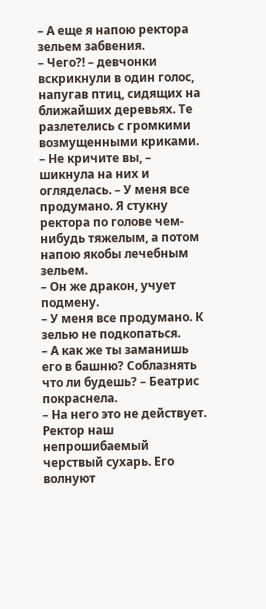– А еще я напою ректора зельем забвения.
– Чего?! – девчонки вскрикнули в один голос, напугав птиц, сидящих на ближайших деревьях. Те разлетелись с громкими возмущенными криками.
– Не кричите вы, – шикнула на них и огляделась. – У меня все продумано. Я стукну ректора по голове чем-нибудь тяжелым, а потом напою якобы лечебным зельем.
– Он же дракон, учует подмену.
– У меня все продумано. К зелью не подкопаться.
– А как же ты заманишь его в башню? Соблазнять что ли будешь? – Беатрис покраснела.
– На него это не действует. Ректор наш непрошибаемый черствый сухарь. Его волнуют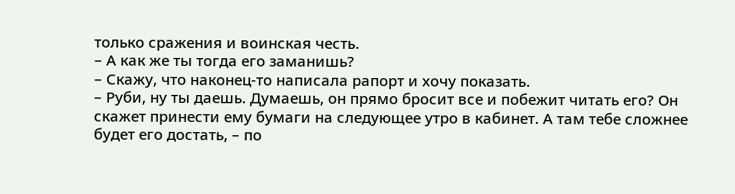только сражения и воинская честь.
– А как же ты тогда его заманишь?
– Скажу, что наконец-то написала рапорт и хочу показать.
– Руби, ну ты даешь. Думаешь, он прямо бросит все и побежит читать его? Он скажет принести ему бумаги на следующее утро в кабинет. А там тебе сложнее будет его достать, – по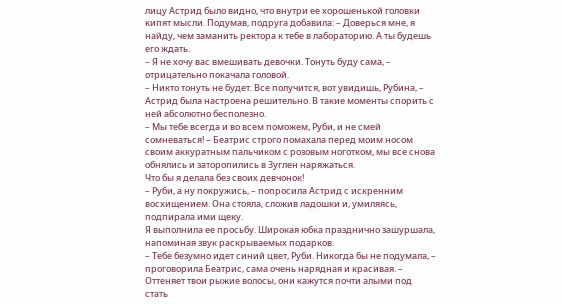лицу Астрид было видно, что внутри ее хорошенькой головки кипят мысли. Подумав, подруга добавила: – Доверься мне, я найду, чем заманить ректора к тебе в лабораторию. А ты будешь его ждать.
– Я не хочу вас вмешивать девочки. Тонуть буду сама, – отрицательно покачала головой.
– Никто тонуть не будет. Все получится, вот увидишь, Рубина, – Астрид была настроена решительно. В такие моменты спорить с ней абсолютно бесполезно.
– Мы тебе всегда и во всем поможем, Руби, и не смей сомневаться! – Беатрис строго помахала перед моим носом своим аккуратным пальчиком с розовым ноготком, мы все снова обнялись и заторопились в Зуглен наряжаться.
Что бы я делала без своих девчонок!
– Руби, а ну покружись, – попросила Астрид с искренним восхищением. Она стояла, сложив ладошки и, умиляясь, подпирала ими щеку.
Я выполнила ее просьбу. Широкая юбка празднично зашуршала, напоминая звук раскрываемых подарков.
– Тебе безумно идет синий цвет, Руби. Никогда бы не подумала, – проговорила Беатрис, сама очень нарядная и красивая. – Оттеняет твои рыжие волосы, они кажутся почти алыми под стать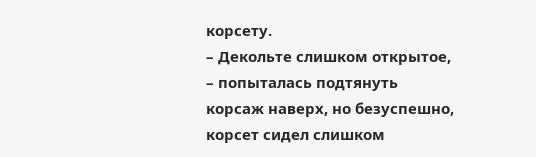корсету.
– Декольте слишком открытое, – попыталась подтянуть корсаж наверх, но безуспешно, корсет сидел слишком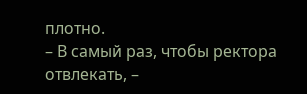плотно.
– В самый раз, чтобы ректора отвлекать, –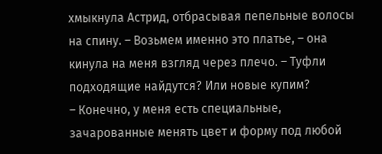хмыкнула Астрид, отбрасывая пепельные волосы на спину. – Возьмем именно это платье, – она кинула на меня взгляд через плечо. – Туфли подходящие найдутся? Или новые купим?
– Конечно, у меня есть специальные, зачарованные менять цвет и форму под любой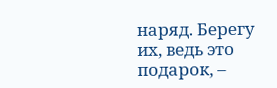наряд. Берегу их, ведь это подарок, –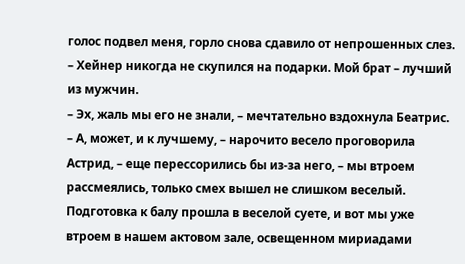голос подвел меня, горло снова сдавило от непрошенных слез. – Хейнер никогда не скупился на подарки. Мой брат – лучший из мужчин.
– Эх, жаль мы его не знали, – мечтательно вздохнула Беатрис.
– А, может, и к лучшему, – нарочито весело проговорила Астрид, – еще перессорились бы из-за него, – мы втроем рассмеялись, только смех вышел не слишком веселый.
Подготовка к балу прошла в веселой суете, и вот мы уже втроем в нашем актовом зале, освещенном мириадами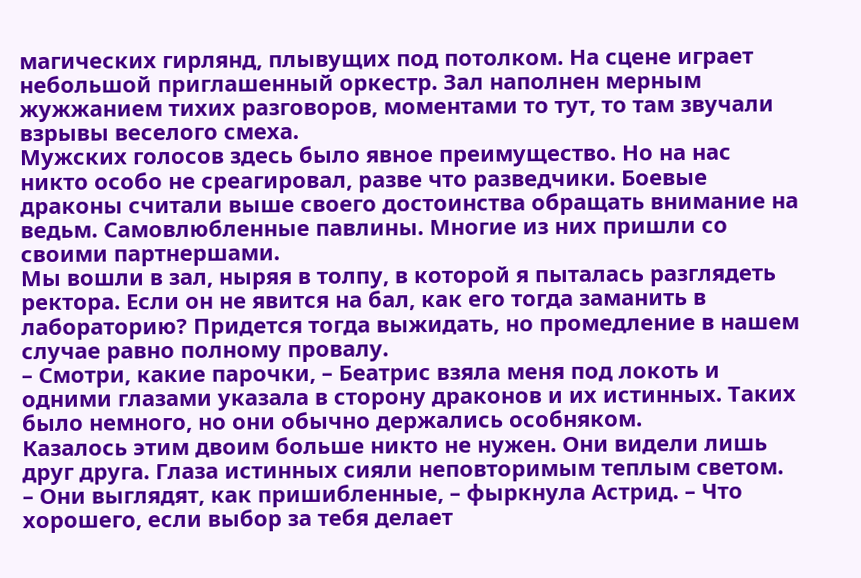магических гирлянд, плывущих под потолком. На сцене играет небольшой приглашенный оркестр. Зал наполнен мерным жужжанием тихих разговоров, моментами то тут, то там звучали взрывы веселого смеха.
Мужских голосов здесь было явное преимущество. Но на нас никто особо не среагировал, разве что разведчики. Боевые драконы считали выше своего достоинства обращать внимание на ведьм. Самовлюбленные павлины. Многие из них пришли со своими партнершами.
Мы вошли в зал, ныряя в толпу, в которой я пыталась разглядеть ректора. Если он не явится на бал, как его тогда заманить в лабораторию? Придется тогда выжидать, но промедление в нашем случае равно полному провалу.
– Смотри, какие парочки, – Беатрис взяла меня под локоть и одними глазами указала в сторону драконов и их истинных. Таких было немного, но они обычно держались особняком.
Казалось этим двоим больше никто не нужен. Они видели лишь друг друга. Глаза истинных сияли неповторимым теплым светом.
– Они выглядят, как пришибленные, – фыркнула Астрид. – Что хорошего, если выбор за тебя делает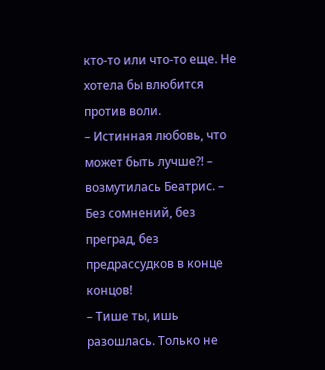кто-то или что-то еще. Не хотела бы влюбится против воли.
– Истинная любовь, что может быть лучше?! – возмутилась Беатрис. – Без сомнений, без преград, без предрассудков в конце концов!
– Тише ты, ишь разошлась. Только не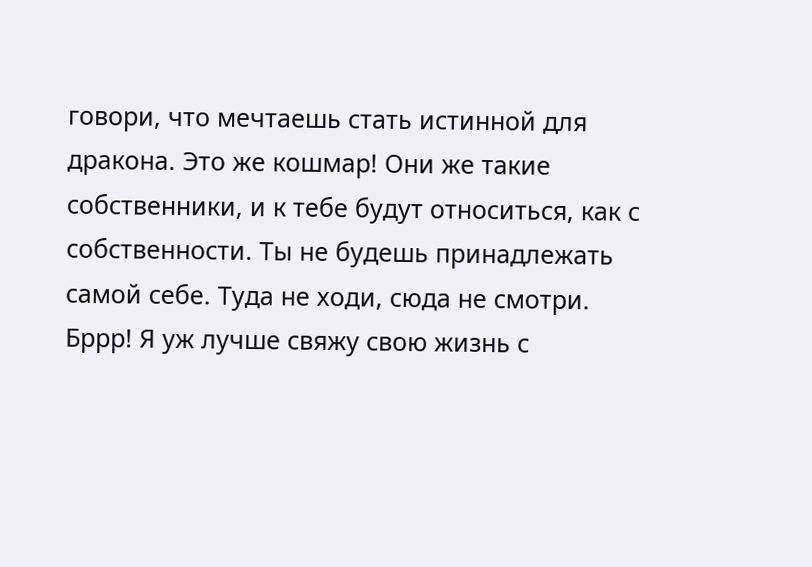говори, что мечтаешь стать истинной для дракона. Это же кошмар! Они же такие собственники, и к тебе будут относиться, как с собственности. Ты не будешь принадлежать самой себе. Туда не ходи, сюда не смотри. Бррр! Я уж лучше свяжу свою жизнь с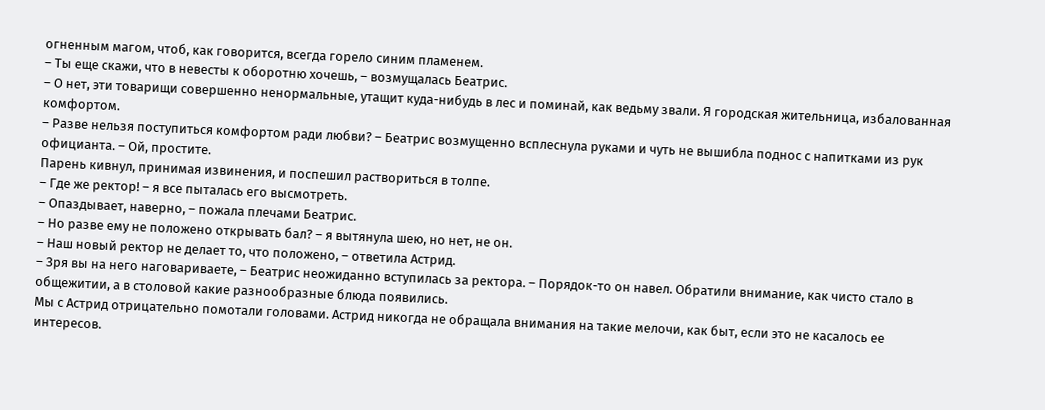огненным магом, чтоб, как говорится, всегда горело синим пламенем.
– Ты еще скажи, что в невесты к оборотню хочешь, – возмущалась Беатрис.
– О нет, эти товарищи совершенно ненормальные, утащит куда-нибудь в лес и поминай, как ведьму звали. Я городская жительница, избалованная комфортом.
– Разве нельзя поступиться комфортом ради любви? – Беатрис возмущенно всплеснула руками и чуть не вышибла поднос с напитками из рук официанта. – Ой, простите.
Парень кивнул, принимая извинения, и поспешил раствориться в толпе.
– Где же ректор! – я все пыталась его высмотреть.
– Опаздывает, наверно, – пожала плечами Беатрис.
– Но разве ему не положено открывать бал? – я вытянула шею, но нет, не он.
– Наш новый ректор не делает то, что положено, – ответила Астрид.
– Зря вы на него наговариваете, – Беатрис неожиданно вступилась за ректора. – Порядок-то он навел. Обратили внимание, как чисто стало в общежитии, а в столовой какие разнообразные блюда появились.
Мы с Астрид отрицательно помотали головами. Астрид никогда не обращала внимания на такие мелочи, как быт, если это не касалось ее интересов.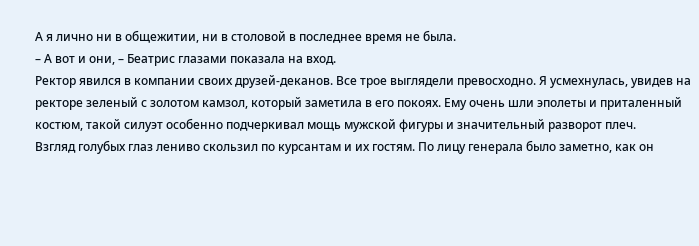А я лично ни в общежитии, ни в столовой в последнее время не была.
– А вот и они, – Беатрис глазами показала на вход.
Ректор явился в компании своих друзей-деканов. Все трое выглядели превосходно. Я усмехнулась, увидев на ректоре зеленый с золотом камзол, который заметила в его покоях. Ему очень шли эполеты и приталенный костюм, такой силуэт особенно подчеркивал мощь мужской фигуры и значительный разворот плеч.
Взгляд голубых глаз лениво скользил по курсантам и их гостям. По лицу генерала было заметно, как он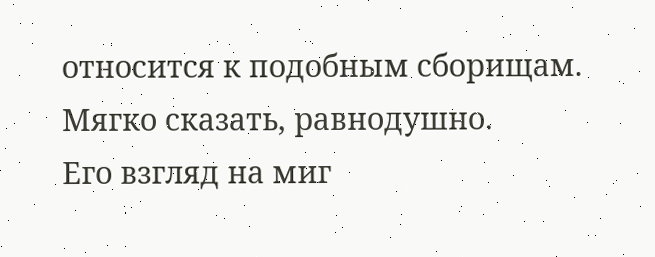относится к подобным сборищам. Мягко сказать, равнодушно.
Его взгляд на миг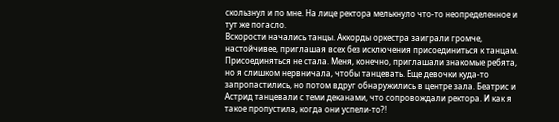скользнул и по мне. На лице ректора мелькнуло что-то неопределенное и тут же погасло.
Вскорости начались танцы. Аккорды оркестра заиграли громче, настойчивее, приглашая всех без исключения присоединиться к танцам.
Присоединяться не стала. Меня, конечно, приглашали знакомые ребята, но я слишком нервничала, чтобы танцевать. Еще девочки куда-то запропастились, но потом вдруг обнаружились в центре зала. Беатрис и Астрид танцевали с теми деканами, что сопровождали ректора. И как я такое пропустила, когда они успели-то?!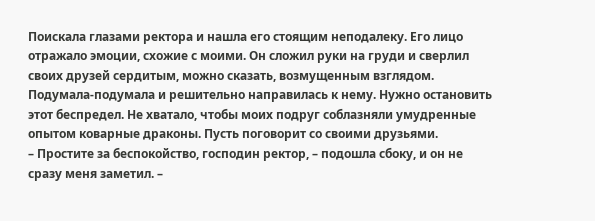Поискала глазами ректора и нашла его стоящим неподалеку. Его лицо отражало эмоции, схожие с моими. Он сложил руки на груди и сверлил своих друзей сердитым, можно сказать, возмущенным взглядом.
Подумала-подумала и решительно направилась к нему. Нужно остановить этот беспредел. Не хватало, чтобы моих подруг соблазняли умудренные опытом коварные драконы. Пусть поговорит со своими друзьями.
– Простите за беспокойство, господин ректор, – подошла сбоку, и он не сразу меня заметил. –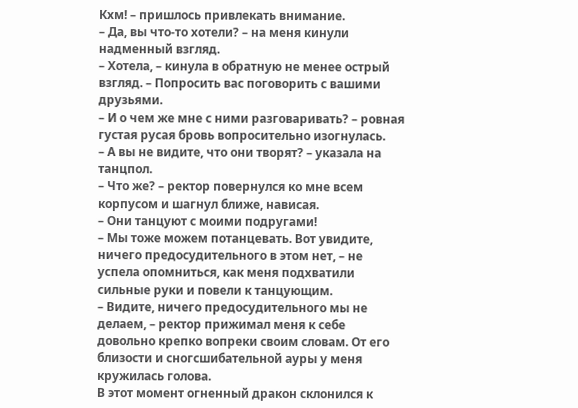Кхм! – пришлось привлекать внимание.
– Да, вы что-то хотели? – на меня кинули надменный взгляд.
– Хотела, – кинула в обратную не менее острый взгляд. – Попросить вас поговорить с вашими друзьями.
– И о чем же мне с ними разговаривать? – ровная густая русая бровь вопросительно изогнулась.
– А вы не видите, что они творят? – указала на танцпол.
– Что же? – ректор повернулся ко мне всем корпусом и шагнул ближе, нависая.
– Они танцуют с моими подругами!
– Мы тоже можем потанцевать. Вот увидите, ничего предосудительного в этом нет, – не успела опомниться, как меня подхватили сильные руки и повели к танцующим.
– Видите, ничего предосудительного мы не делаем, – ректор прижимал меня к себе довольно крепко вопреки своим словам. От его близости и сногсшибательной ауры у меня кружилась голова.
В этот момент огненный дракон склонился к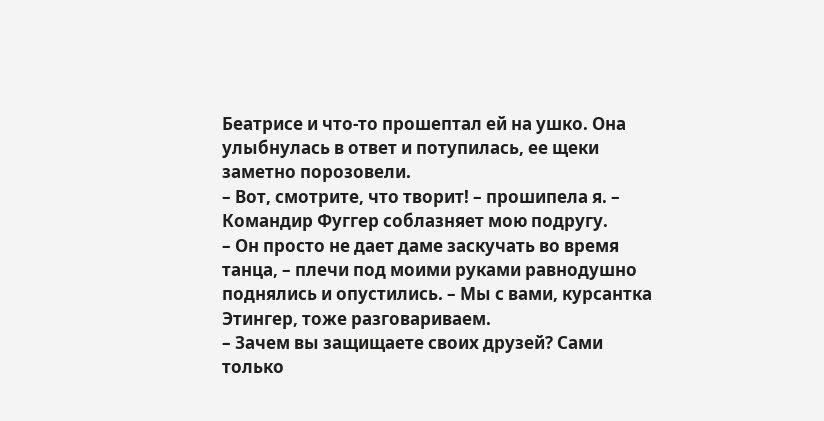Беатрисе и что-то прошептал ей на ушко. Она улыбнулась в ответ и потупилась, ее щеки заметно порозовели.
– Вот, смотрите, что творит! – прошипела я. – Командир Фуггер соблазняет мою подругу.
– Он просто не дает даме заскучать во время танца, – плечи под моими руками равнодушно поднялись и опустились. – Мы с вами, курсантка Этингер, тоже разговариваем.
– Зачем вы защищаете своих друзей? Сами только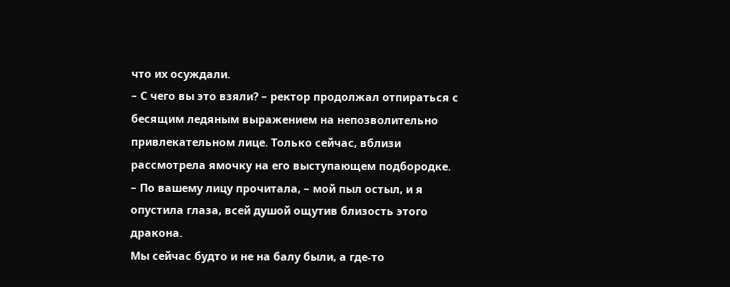что их осуждали.
– С чего вы это взяли? – ректор продолжал отпираться с бесящим ледяным выражением на непозволительно привлекательном лице. Только сейчас, вблизи рассмотрела ямочку на его выступающем подбородке.
– По вашему лицу прочитала, – мой пыл остыл, и я опустила глаза, всей душой ощутив близость этого дракона.
Мы сейчас будто и не на балу были, а где-то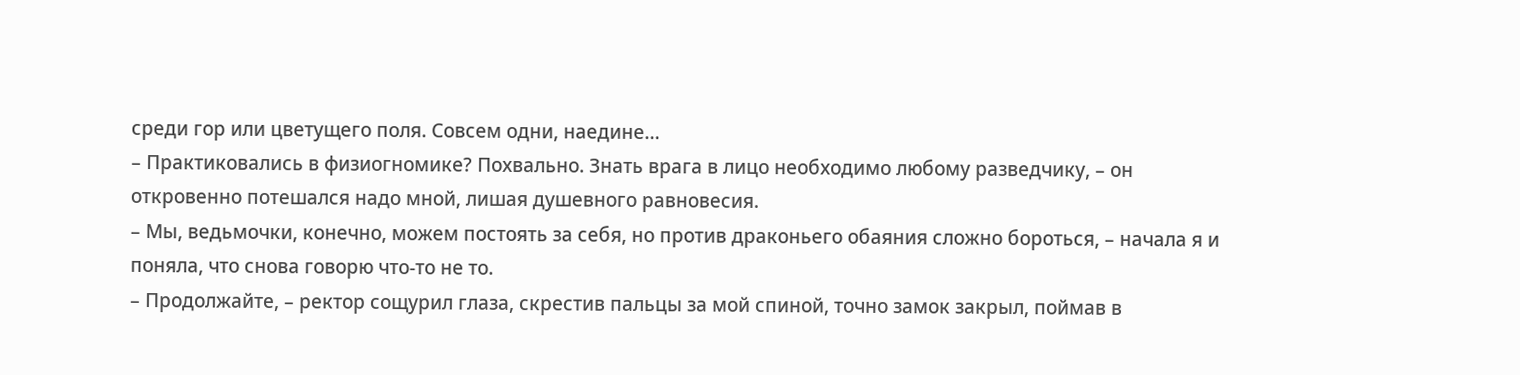среди гор или цветущего поля. Совсем одни, наедине…
– Практиковались в физиогномике? Похвально. Знать врага в лицо необходимо любому разведчику, – он откровенно потешался надо мной, лишая душевного равновесия.
– Мы, ведьмочки, конечно, можем постоять за себя, но против драконьего обаяния сложно бороться, – начала я и поняла, что снова говорю что-то не то.
– Продолжайте, – ректор сощурил глаза, скрестив пальцы за мой спиной, точно замок закрыл, поймав в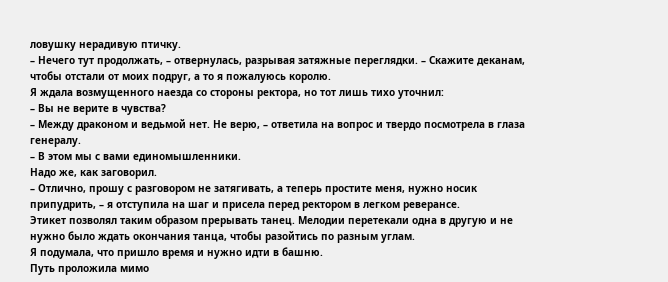ловушку нерадивую птичку.
– Нечего тут продолжать, – отвернулась, разрывая затяжные переглядки. – Скажите деканам, чтобы отстали от моих подруг, а то я пожалуюсь королю.
Я ждала возмущенного наезда со стороны ректора, но тот лишь тихо уточнил:
– Вы не верите в чувства?
– Между драконом и ведьмой нет. Не верю, – ответила на вопрос и твердо посмотрела в глаза генералу.
– В этом мы с вами единомышленники.
Надо же, как заговорил.
– Отлично, прошу с разговором не затягивать, а теперь простите меня, нужно носик припудрить, – я отступила на шаг и присела перед ректором в легком реверансе.
Этикет позволял таким образом прерывать танец. Мелодии перетекали одна в другую и не нужно было ждать окончания танца, чтобы разойтись по разным углам.
Я подумала, что пришло время и нужно идти в башню.
Путь проложила мимо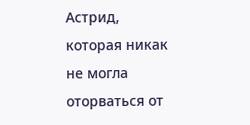Астрид, которая никак не могла оторваться от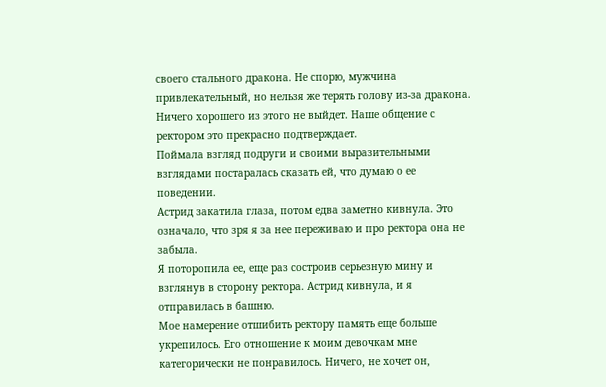своего стального дракона. Не спорю, мужчина привлекательный, но нельзя же терять голову из-за дракона. Ничего хорошего из этого не выйдет. Наше общение с ректором это прекрасно подтверждает.
Поймала взгляд подруги и своими выразительными взглядами постаралась сказать ей, что думаю о ее поведении.
Астрид закатила глаза, потом едва заметно кивнула. Это означало, что зря я за нее переживаю и про ректора она не забыла.
Я поторопила ее, еще раз состроив серьезную мину и взглянув в сторону ректора. Астрид кивнула, и я отправилась в башню.
Мое намерение отшибить ректору память еще больше укрепилось. Его отношение к моим девочкам мне категорически не понравилось. Ничего, не хочет он,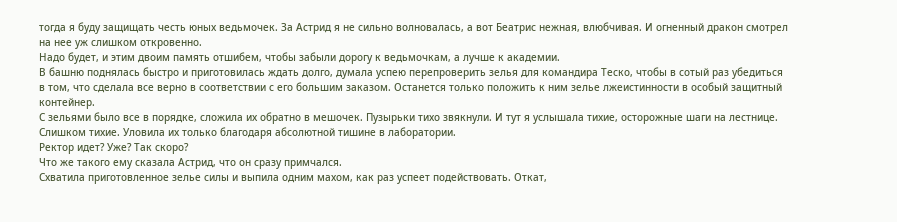тогда я буду защищать честь юных ведьмочек. За Астрид я не сильно волновалась, а вот Беатрис нежная, влюбчивая. И огненный дракон смотрел на нее уж слишком откровенно.
Надо будет, и этим двоим память отшибем, чтобы забыли дорогу к ведьмочкам, а лучше к академии.
В башню поднялась быстро и приготовилась ждать долго, думала успею перепроверить зелья для командира Теско, чтобы в сотый раз убедиться в том, что сделала все верно в соответствии с его большим заказом. Останется только положить к ним зелье лжеистинности в особый защитный контейнер.
С зельями было все в порядке, сложила их обратно в мешочек. Пузырьки тихо звякнули. И тут я услышала тихие, осторожные шаги на лестнице. Слишком тихие. Уловила их только благодаря абсолютной тишине в лаборатории.
Ректор идет? Уже? Так скоро?
Что же такого ему сказала Астрид, что он сразу примчался.
Схватила приготовленное зелье силы и выпила одним махом, как раз успеет подействовать. Откат,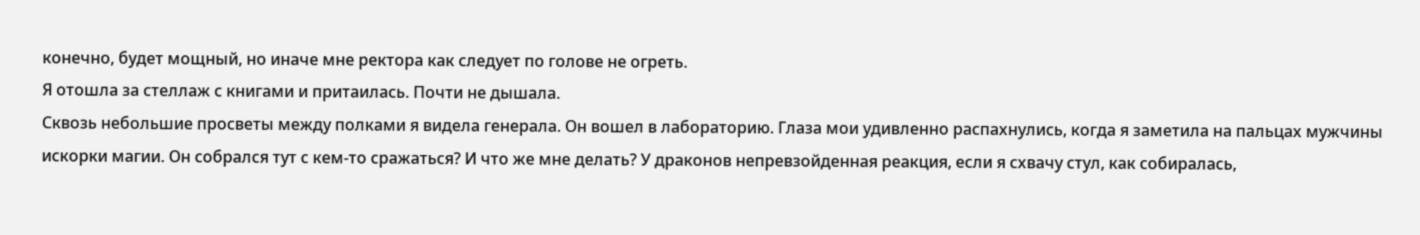конечно, будет мощный, но иначе мне ректора как следует по голове не огреть.
Я отошла за стеллаж с книгами и притаилась. Почти не дышала.
Сквозь небольшие просветы между полками я видела генерала. Он вошел в лабораторию. Глаза мои удивленно распахнулись, когда я заметила на пальцах мужчины искорки магии. Он собрался тут с кем-то сражаться? И что же мне делать? У драконов непревзойденная реакция, если я схвачу стул, как собиралась,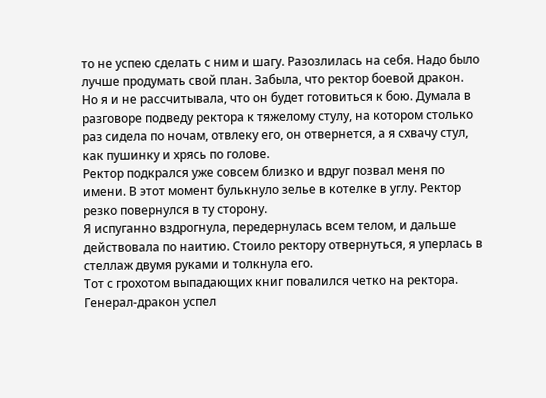то не успею сделать с ним и шагу. Разозлилась на себя. Надо было лучше продумать свой план. Забыла, что ректор боевой дракон.
Но я и не рассчитывала, что он будет готовиться к бою. Думала в разговоре подведу ректора к тяжелому стулу, на котором столько раз сидела по ночам, отвлеку его, он отвернется, а я схвачу стул, как пушинку и хрясь по голове.
Ректор подкрался уже совсем близко и вдруг позвал меня по имени. В этот момент булькнуло зелье в котелке в углу. Ректор резко повернулся в ту сторону.
Я испуганно вздрогнула, передернулась всем телом, и дальше действовала по наитию. Стоило ректору отвернуться, я уперлась в стеллаж двумя руками и толкнула его.
Тот с грохотом выпадающих книг повалился четко на ректора.
Генерал-дракон успел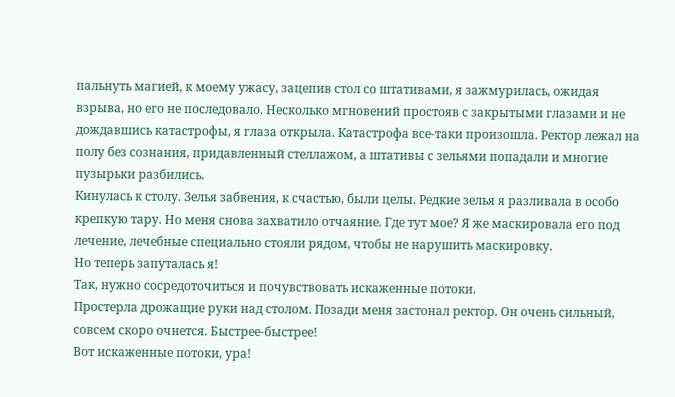пальнуть магией, к моему ужасу, зацепив стол со штативами, я зажмурилась, ожидая взрыва, но его не последовало. Несколько мгновений простояв с закрытыми глазами и не дождавшись катастрофы, я глаза открыла. Катастрофа все-таки произошла. Ректор лежал на полу без сознания, придавленный стеллажом, а штативы с зельями попадали и многие пузырьки разбились.
Кинулась к столу. Зелья забвения, к счастью, были целы. Редкие зелья я разливала в особо крепкую тару. Но меня снова захватило отчаяние. Где тут мое? Я же маскировала его под лечение, лечебные специально стояли рядом, чтобы не нарушить маскировку.
Но теперь запуталась я!
Так, нужно сосредоточиться и почувствовать искаженные потоки.
Простерла дрожащие руки над столом. Позади меня застонал ректор. Он очень сильный, совсем скоро очнется. Быстрее-быстрее!
Вот искаженные потоки, ура!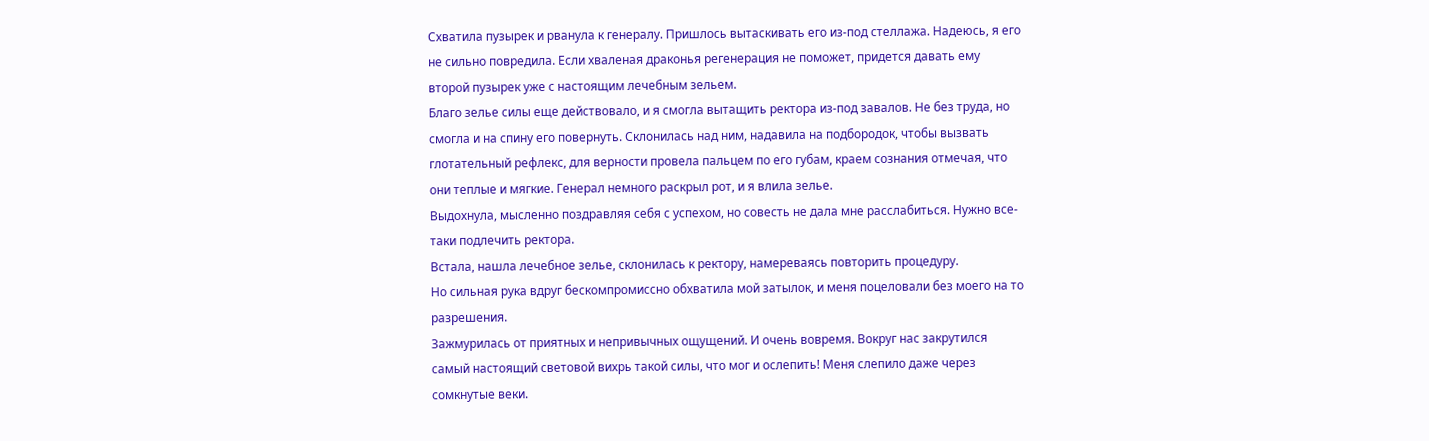Схватила пузырек и рванула к генералу. Пришлось вытаскивать его из-под стеллажа. Надеюсь, я его не сильно повредила. Если хваленая драконья регенерация не поможет, придется давать ему второй пузырек уже с настоящим лечебным зельем.
Благо зелье силы еще действовало, и я смогла вытащить ректора из-под завалов. Не без труда, но смогла и на спину его повернуть. Склонилась над ним, надавила на подбородок, чтобы вызвать глотательный рефлекс, для верности провела пальцем по его губам, краем сознания отмечая, что они теплые и мягкие. Генерал немного раскрыл рот, и я влила зелье.
Выдохнула, мысленно поздравляя себя с успехом, но совесть не дала мне расслабиться. Нужно все-таки подлечить ректора.
Встала, нашла лечебное зелье, склонилась к ректору, намереваясь повторить процедуру.
Но сильная рука вдруг бескомпромиссно обхватила мой затылок, и меня поцеловали без моего на то разрешения.
Зажмурилась от приятных и непривычных ощущений. И очень вовремя. Вокруг нас закрутился самый настоящий световой вихрь такой силы, что мог и ослепить! Меня слепило даже через сомкнутые веки.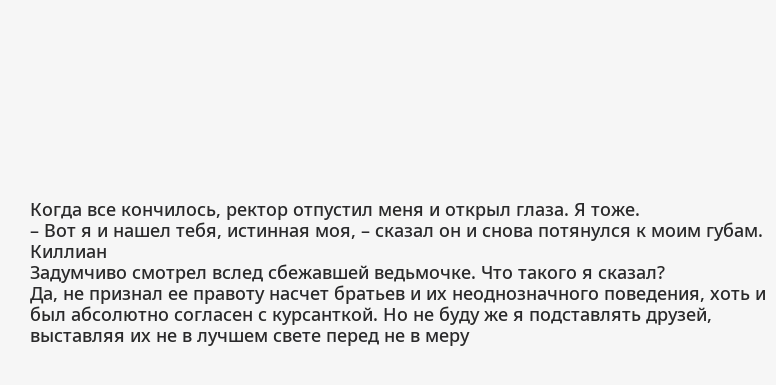Когда все кончилось, ректор отпустил меня и открыл глаза. Я тоже.
– Вот я и нашел тебя, истинная моя, – сказал он и снова потянулся к моим губам.
Киллиан
Задумчиво смотрел вслед сбежавшей ведьмочке. Что такого я сказал?
Да, не признал ее правоту насчет братьев и их неоднозначного поведения, хоть и был абсолютно согласен с курсанткой. Но не буду же я подставлять друзей, выставляя их не в лучшем свете перед не в меру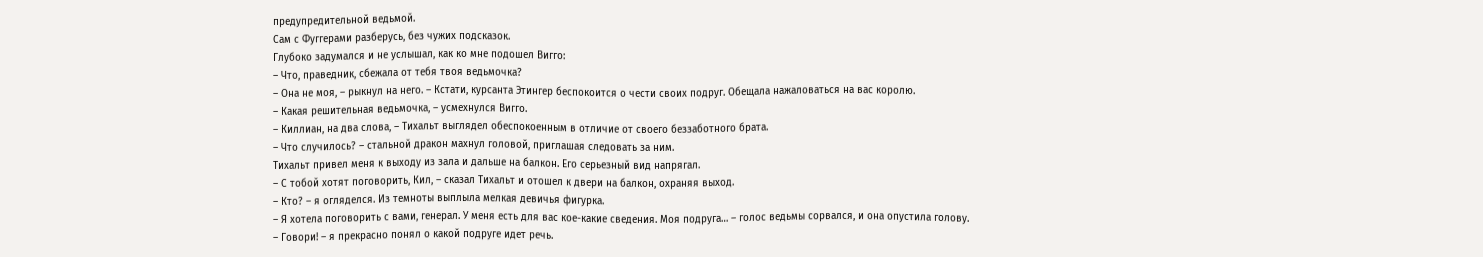предупредительной ведьмой.
Сам с Фуггерами разберусь, без чужих подсказок.
Глубоко задумался и не услышал, как ко мне подошел Вигго:
– Что, праведник, сбежала от тебя твоя ведьмочка?
– Она не моя, – рыкнул на него. – Кстати, курсанта Этингер беспокоится о чести своих подруг. Обещала нажаловаться на вас королю.
– Какая решительная ведьмочка, – усмехнулся Вигго.
– Киллиан, на два слова, – Тихальт выглядел обеспокоенным в отличие от своего беззаботного брата.
– Что случилось? – стальной дракон махнул головой, приглашая следовать за ним.
Тихальт привел меня к выходу из зала и дальше на балкон. Его серьезный вид напрягал.
– С тобой хотят поговорить, Кил, – сказал Тихальт и отошел к двери на балкон, охраняя выход.
– Кто? – я огляделся. Из темноты выплыла мелкая девичья фигурка.
– Я хотела поговорить с вами, генерал. У меня есть для вас кое-какие сведения. Моя подруга… – голос ведьмы сорвался, и она опустила голову.
– Говори! – я прекрасно понял о какой подруге идет речь.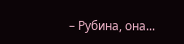– Рубина, она...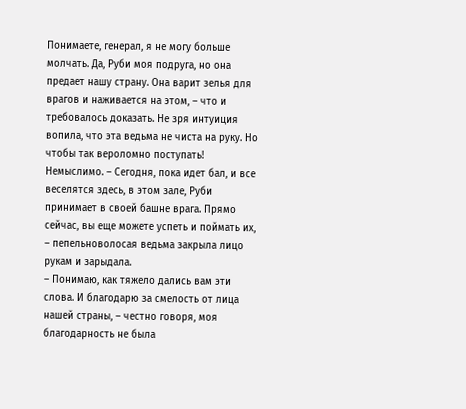Понимаете, генерал, я не могу больше молчать. Да, Руби моя подруга, но она предает нашу страну. Она варит зелья для врагов и наживается на этом, – что и требовалось доказать. Не зря интуиция вопила, что эта ведьма не чиста на руку. Но чтобы так вероломно поступать! Немыслимо. – Сегодня, пока идет бал, и все веселятся здесь, в этом зале, Руби принимает в своей башне врага. Прямо сейчас, вы еще можете успеть и поймать их, – пепельноволосая ведьма закрыла лицо рукам и зарыдала.
– Понимаю, как тяжело дались вам эти слова. И благодарю за смелость от лица нашей страны, – честно говоря, моя благодарность не была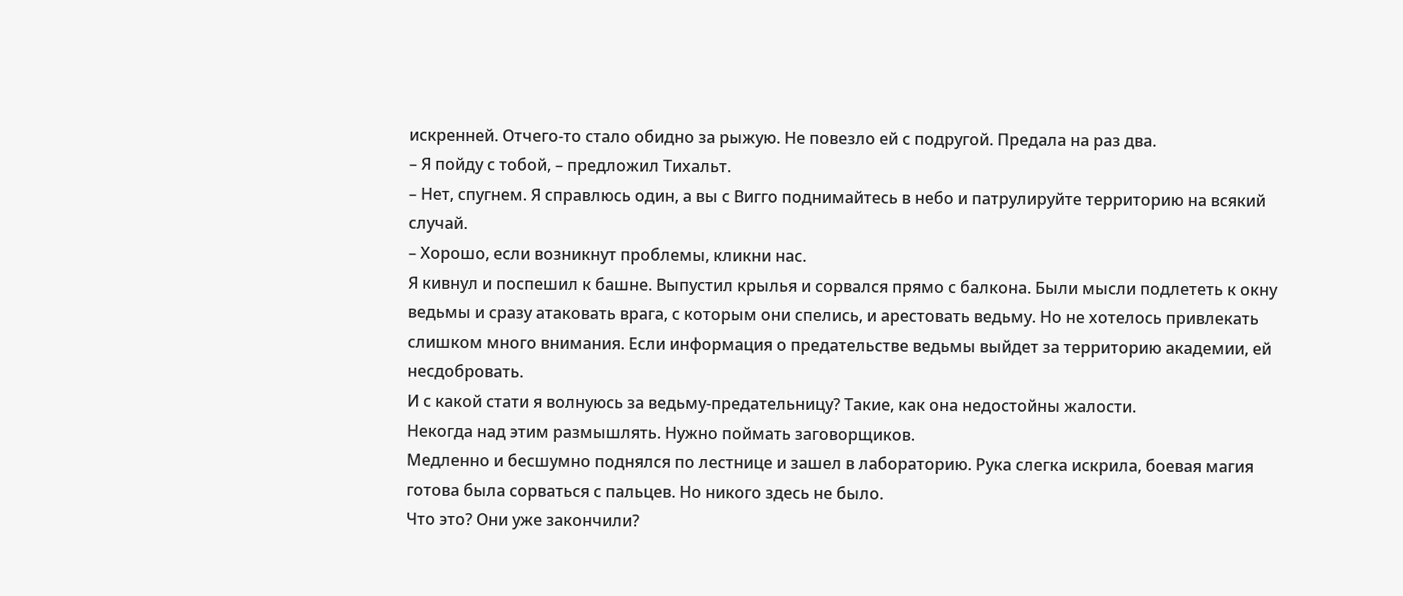искренней. Отчего-то стало обидно за рыжую. Не повезло ей с подругой. Предала на раз два.
– Я пойду с тобой, – предложил Тихальт.
– Нет, спугнем. Я справлюсь один, а вы с Вигго поднимайтесь в небо и патрулируйте территорию на всякий случай.
– Хорошо, если возникнут проблемы, кликни нас.
Я кивнул и поспешил к башне. Выпустил крылья и сорвался прямо с балкона. Были мысли подлететь к окну ведьмы и сразу атаковать врага, с которым они спелись, и арестовать ведьму. Но не хотелось привлекать слишком много внимания. Если информация о предательстве ведьмы выйдет за территорию академии, ей несдобровать.
И с какой стати я волнуюсь за ведьму-предательницу? Такие, как она недостойны жалости.
Некогда над этим размышлять. Нужно поймать заговорщиков.
Медленно и бесшумно поднялся по лестнице и зашел в лабораторию. Рука слегка искрила, боевая магия готова была сорваться с пальцев. Но никого здесь не было.
Что это? Они уже закончили?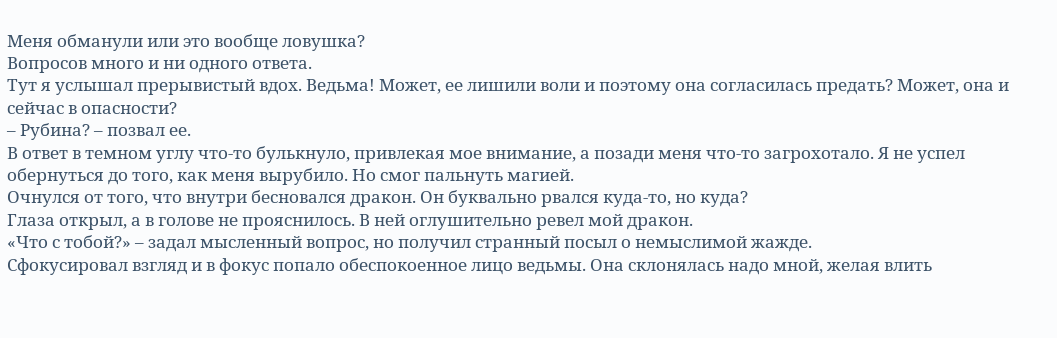Меня обманули или это вообще ловушка?
Вопросов много и ни одного ответа.
Тут я услышал прерывистый вдох. Ведьма! Может, ее лишили воли и поэтому она согласилась предать? Может, она и сейчас в опасности?
– Рубина? – позвал ее.
В ответ в темном углу что-то булькнуло, привлекая мое внимание, а позади меня что-то загрохотало. Я не успел обернуться до того, как меня вырубило. Но смог пальнуть магией.
Очнулся от того, что внутри бесновался дракон. Он буквально рвался куда-то, но куда?
Глаза открыл, а в голове не прояснилось. В ней оглушительно ревел мой дракон.
«Что с тобой?» – задал мысленный вопрос, но получил странный посыл о немыслимой жажде.
Сфокусировал взгляд и в фокус попало обеспокоенное лицо ведьмы. Она склонялась надо мной, желая влить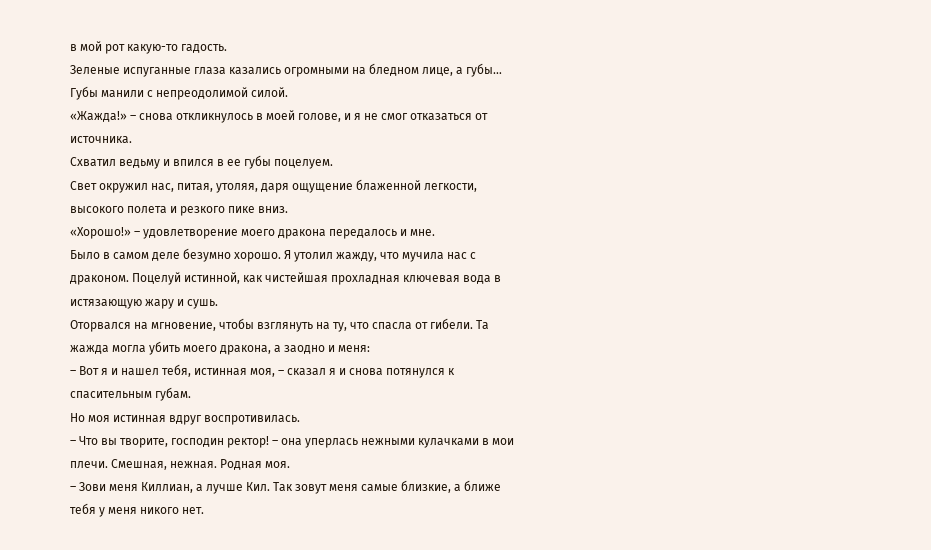в мой рот какую-то гадость.
Зеленые испуганные глаза казались огромными на бледном лице, а губы… Губы манили с непреодолимой силой.
«Жажда!» – снова откликнулось в моей голове, и я не смог отказаться от источника.
Схватил ведьму и впился в ее губы поцелуем.
Свет окружил нас, питая, утоляя, даря ощущение блаженной легкости, высокого полета и резкого пике вниз.
«Хорошо!» – удовлетворение моего дракона передалось и мне.
Было в самом деле безумно хорошо. Я утолил жажду, что мучила нас с драконом. Поцелуй истинной, как чистейшая прохладная ключевая вода в истязающую жару и сушь.
Оторвался на мгновение, чтобы взглянуть на ту, что спасла от гибели. Та жажда могла убить моего дракона, а заодно и меня:
– Вот я и нашел тебя, истинная моя, – сказал я и снова потянулся к спасительным губам.
Но моя истинная вдруг воспротивилась.
– Что вы творите, господин ректор! – она уперлась нежными кулачками в мои плечи. Смешная, нежная. Родная моя.
– Зови меня Киллиан, а лучше Кил. Так зовут меня самые близкие, а ближе тебя у меня никого нет.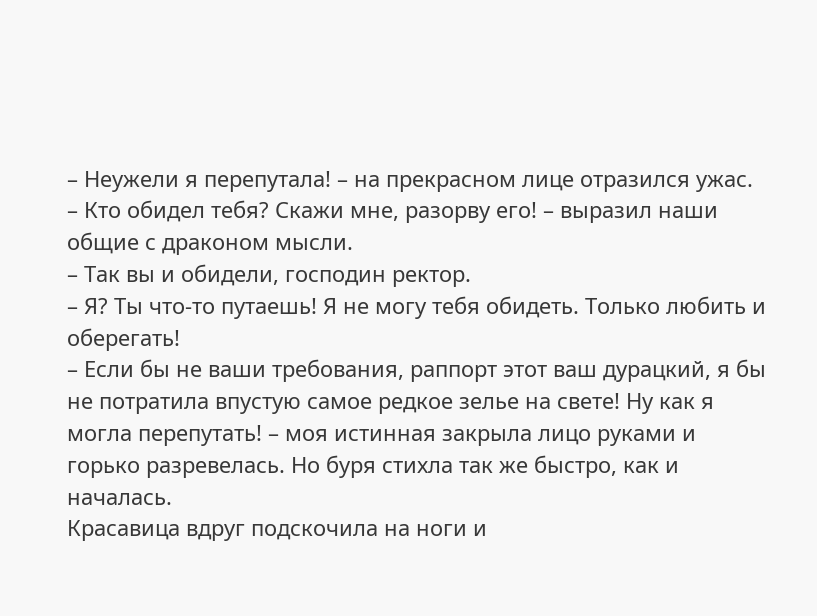– Неужели я перепутала! – на прекрасном лице отразился ужас.
– Кто обидел тебя? Скажи мне, разорву его! – выразил наши общие с драконом мысли.
– Так вы и обидели, господин ректор.
– Я? Ты что-то путаешь! Я не могу тебя обидеть. Только любить и оберегать!
– Если бы не ваши требования, раппорт этот ваш дурацкий, я бы не потратила впустую самое редкое зелье на свете! Ну как я могла перепутать! – моя истинная закрыла лицо руками и горько разревелась. Но буря стихла так же быстро, как и началась.
Красавица вдруг подскочила на ноги и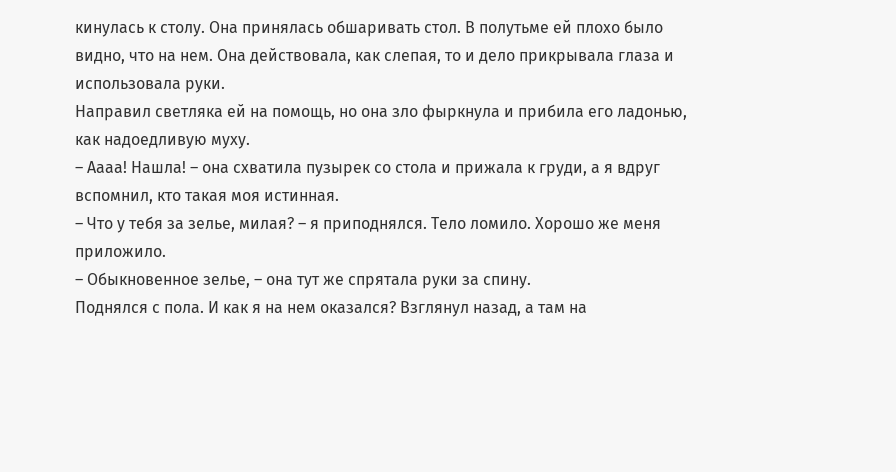кинулась к столу. Она принялась обшаривать стол. В полутьме ей плохо было видно, что на нем. Она действовала, как слепая, то и дело прикрывала глаза и использовала руки.
Направил светляка ей на помощь, но она зло фыркнула и прибила его ладонью, как надоедливую муху.
– Аааа! Нашла! – она схватила пузырек со стола и прижала к груди, а я вдруг вспомнил, кто такая моя истинная.
– Что у тебя за зелье, милая? – я приподнялся. Тело ломило. Хорошо же меня приложило.
– Обыкновенное зелье, – она тут же спрятала руки за спину.
Поднялся с пола. И как я на нем оказался? Взглянул назад, а там на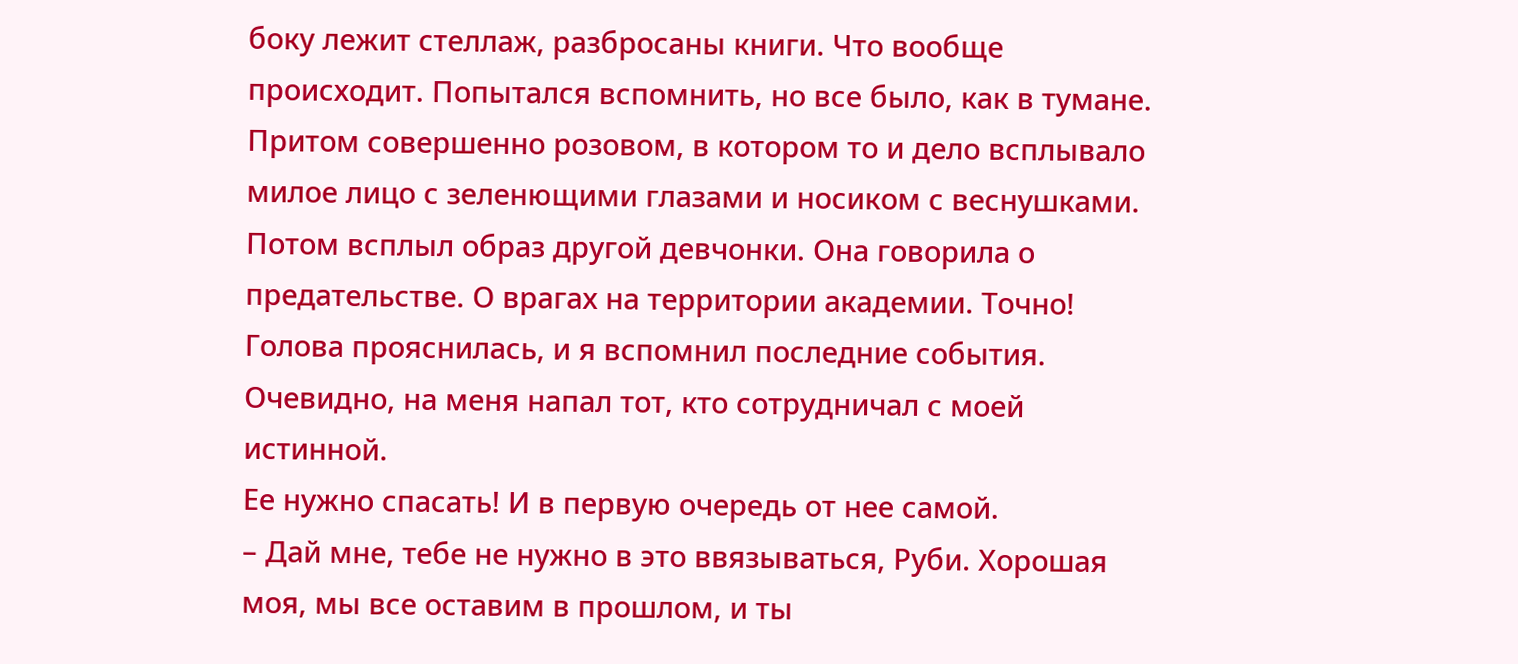боку лежит стеллаж, разбросаны книги. Что вообще происходит. Попытался вспомнить, но все было, как в тумане. Притом совершенно розовом, в котором то и дело всплывало милое лицо с зеленющими глазами и носиком с веснушками.
Потом всплыл образ другой девчонки. Она говорила о предательстве. О врагах на территории академии. Точно! Голова прояснилась, и я вспомнил последние события.
Очевидно, на меня напал тот, кто сотрудничал с моей истинной.
Ее нужно спасать! И в первую очередь от нее самой.
– Дай мне, тебе не нужно в это ввязываться, Руби. Хорошая моя, мы все оставим в прошлом, и ты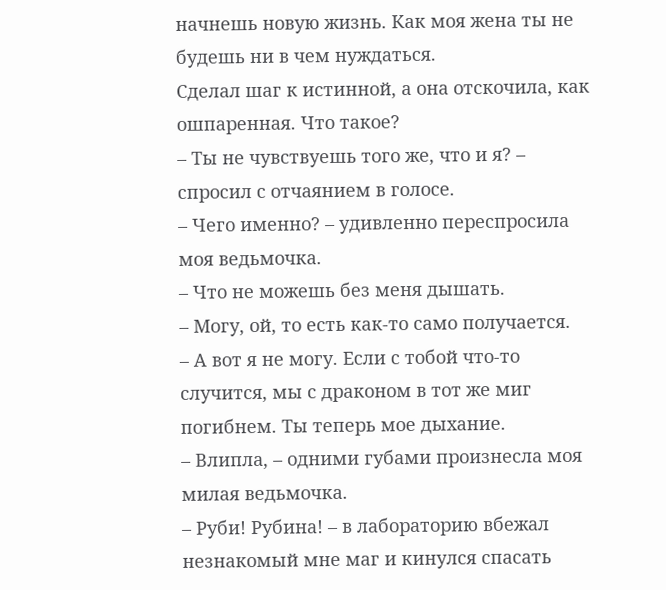начнешь новую жизнь. Как моя жена ты не будешь ни в чем нуждаться.
Сделал шаг к истинной, а она отскочила, как ошпаренная. Что такое?
– Ты не чувствуешь того же, что и я? – спросил с отчаянием в голосе.
– Чего именно? – удивленно переспросила моя ведьмочка.
– Что не можешь без меня дышать.
– Могу, ой, то есть как-то само получается.
– А вот я не могу. Если с тобой что-то случится, мы с драконом в тот же миг погибнем. Ты теперь мое дыхание.
– Влипла, – одними губами произнесла моя милая ведьмочка.
– Руби! Рубина! – в лабораторию вбежал незнакомый мне маг и кинулся спасать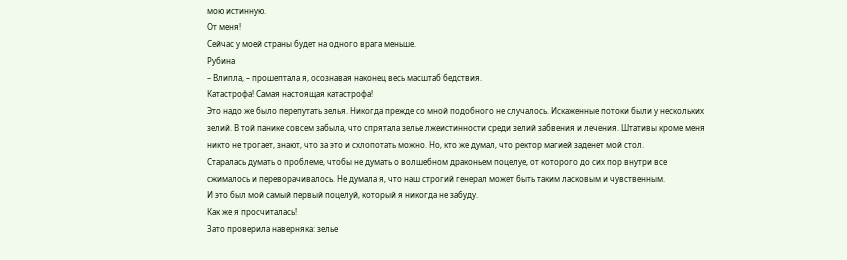мою истинную.
От меня!
Сейчас у моей страны будет на одного врага меньше.
Рубина
– Влипла, – прошептала я, осознавая наконец весь масштаб бедствия.
Катастрофа! Самая настоящая катастрофа!
Это надо же было перепутать зелья. Никогда прежде со мной подобного не случалось. Искаженные потоки были у нескольких зелий. В той панике совсем забыла, что спрятала зелье лжеистинности среди зелий забвения и лечения. Штативы кроме меня никто не трогает, знают, что за это и схлопотать можно. Но, кто же думал, что ректор магией заденет мой стол.
Старалась думать о проблеме, чтобы не думать о волшебном драконьем поцелуе, от которого до сих пор внутри все сжималось и переворачивалось. Не думала я, что наш строгий генерал может быть таким ласковым и чувственным.
И это был мой самый первый поцелуй, который я никогда не забуду.
Как же я просчиталась!
Зато проверила наверняка: зелье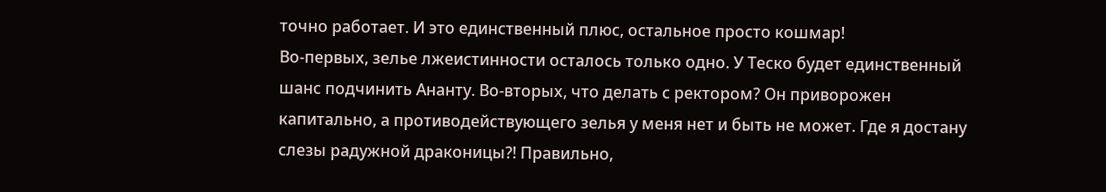точно работает. И это единственный плюс, остальное просто кошмар!
Во-первых, зелье лжеистинности осталось только одно. У Теско будет единственный шанс подчинить Ананту. Во-вторых, что делать с ректором? Он приворожен капитально, а противодействующего зелья у меня нет и быть не может. Где я достану слезы радужной драконицы?! Правильно,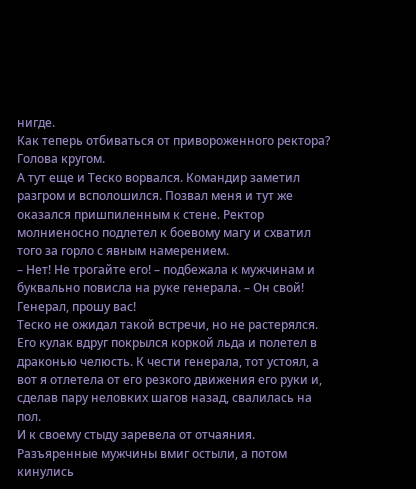нигде.
Как теперь отбиваться от привороженного ректора? Голова кругом.
А тут еще и Теско ворвался. Командир заметил разгром и всполошился. Позвал меня и тут же оказался пришпиленным к стене. Ректор молниеносно подлетел к боевому магу и схватил того за горло с явным намерением.
– Нет! Не трогайте его! – подбежала к мужчинам и буквально повисла на руке генерала. – Он свой! Генерал, прошу вас!
Теско не ожидал такой встречи, но не растерялся. Его кулак вдруг покрылся коркой льда и полетел в драконью челюсть. К чести генерала, тот устоял, а вот я отлетела от его резкого движения его руки и, сделав пару неловких шагов назад, свалилась на пол.
И к своему стыду заревела от отчаяния.
Разъяренные мужчины вмиг остыли, а потом кинулись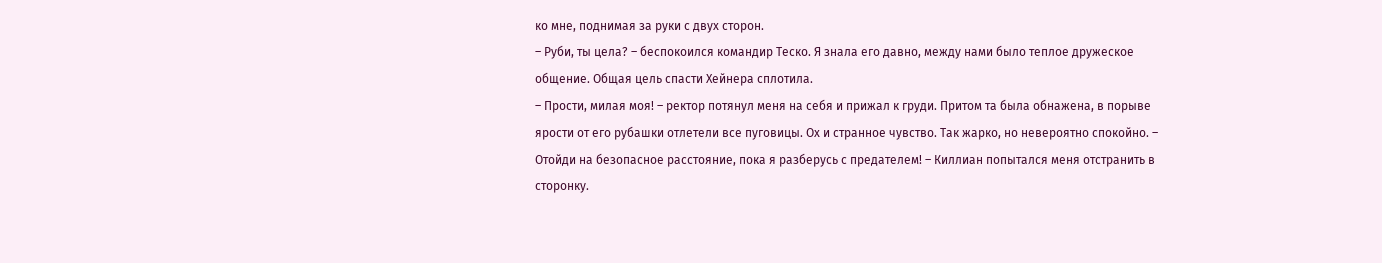ко мне, поднимая за руки с двух сторон.
– Руби, ты цела? – беспокоился командир Теско. Я знала его давно, между нами было теплое дружеское общение. Общая цель спасти Хейнера сплотила.
– Прости, милая моя! – ректор потянул меня на себя и прижал к груди. Притом та была обнажена, в порыве ярости от его рубашки отлетели все пуговицы. Ох и странное чувство. Так жарко, но невероятно спокойно. – Отойди на безопасное расстояние, пока я разберусь с предателем! – Киллиан попытался меня отстранить в сторонку.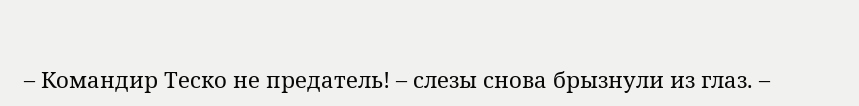– Командир Теско не предатель! – слезы снова брызнули из глаз. –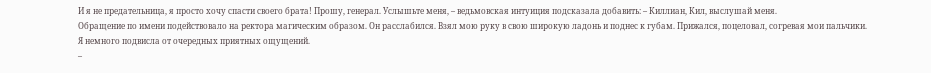И я не предательница, я просто хочу спасти своего брата! Прошу, генерал. Услышьте меня, – ведьмовская интуиция подсказала добавить: – Киллиан, Кил, выслушай меня.
Обращение по имени подействовало на ректора магическим образом. Он расслабился. Взял мою руку в свою широкую ладонь и поднес к губам. Прижался, поцеловал, согревая мои пальчики.
Я немного подвисла от очередных приятных ощущений.
–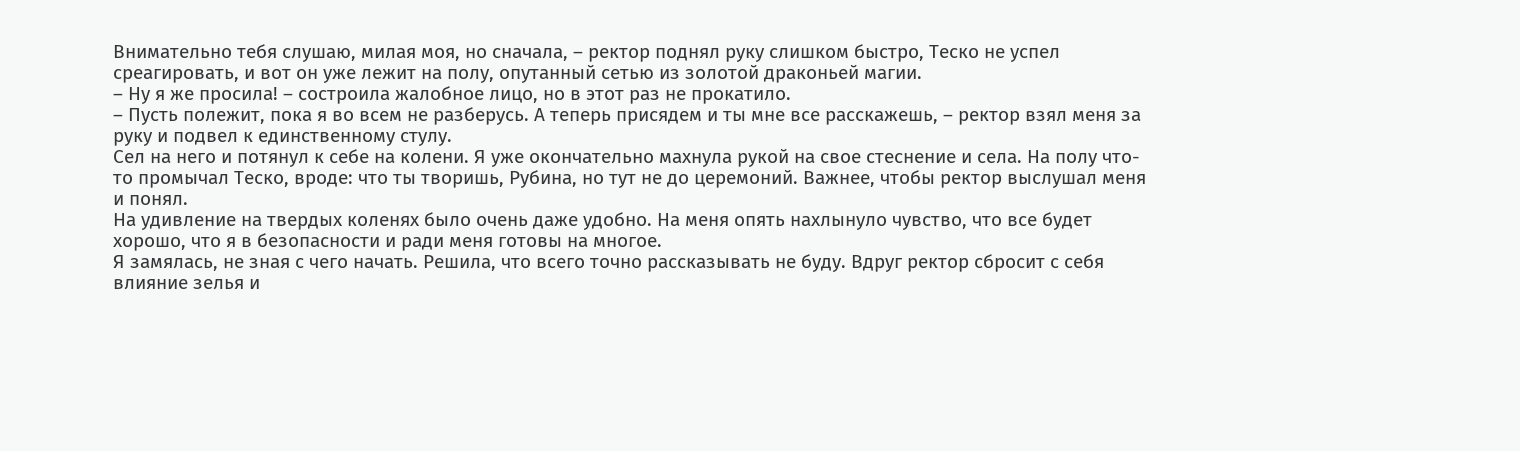Внимательно тебя слушаю, милая моя, но сначала, – ректор поднял руку слишком быстро, Теско не успел среагировать, и вот он уже лежит на полу, опутанный сетью из золотой драконьей магии.
– Ну я же просила! – состроила жалобное лицо, но в этот раз не прокатило.
– Пусть полежит, пока я во всем не разберусь. А теперь присядем и ты мне все расскажешь, – ректор взял меня за руку и подвел к единственному стулу.
Сел на него и потянул к себе на колени. Я уже окончательно махнула рукой на свое стеснение и села. На полу что-то промычал Теско, вроде: что ты творишь, Рубина, но тут не до церемоний. Важнее, чтобы ректор выслушал меня и понял.
На удивление на твердых коленях было очень даже удобно. На меня опять нахлынуло чувство, что все будет хорошо, что я в безопасности и ради меня готовы на многое.
Я замялась, не зная с чего начать. Решила, что всего точно рассказывать не буду. Вдруг ректор сбросит с себя влияние зелья и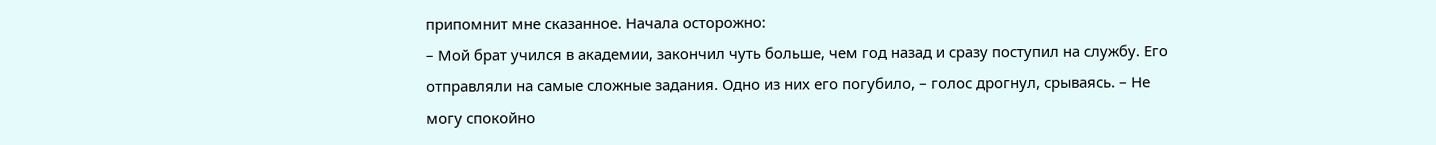припомнит мне сказанное. Начала осторожно:
– Мой брат учился в академии, закончил чуть больше, чем год назад и сразу поступил на службу. Его отправляли на самые сложные задания. Одно из них его погубило, – голос дрогнул, срываясь. – Не могу спокойно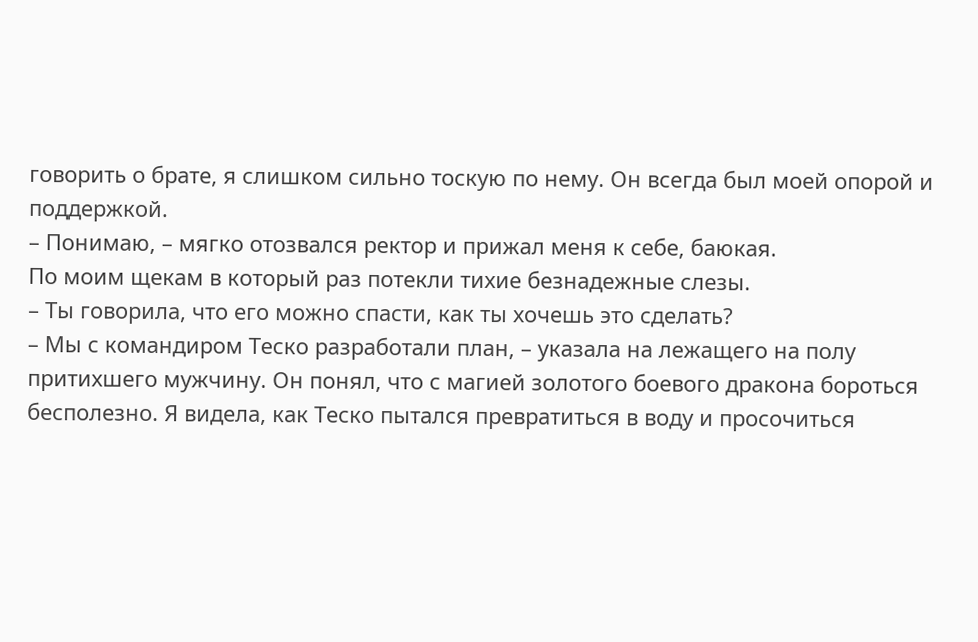говорить о брате, я слишком сильно тоскую по нему. Он всегда был моей опорой и поддержкой.
– Понимаю, – мягко отозвался ректор и прижал меня к себе, баюкая.
По моим щекам в который раз потекли тихие безнадежные слезы.
– Ты говорила, что его можно спасти, как ты хочешь это сделать?
– Мы с командиром Теско разработали план, – указала на лежащего на полу притихшего мужчину. Он понял, что с магией золотого боевого дракона бороться бесполезно. Я видела, как Теско пытался превратиться в воду и просочиться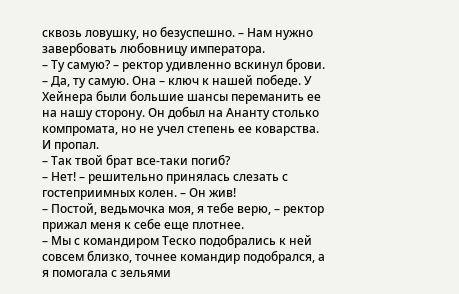сквозь ловушку, но безуспешно. – Нам нужно завербовать любовницу императора.
– Ту самую? – ректор удивленно вскинул брови.
– Да, ту самую. Она – ключ к нашей победе. У Хейнера были большие шансы переманить ее на нашу сторону. Он добыл на Ананту столько компромата, но не учел степень ее коварства. И пропал.
– Так твой брат все-таки погиб?
– Нет! – решительно принялась слезать с гостеприимных колен. – Он жив!
– Постой, ведьмочка моя, я тебе верю, – ректор прижал меня к себе еще плотнее.
– Мы с командиром Теско подобрались к ней совсем близко, точнее командир подобрался, а я помогала с зельями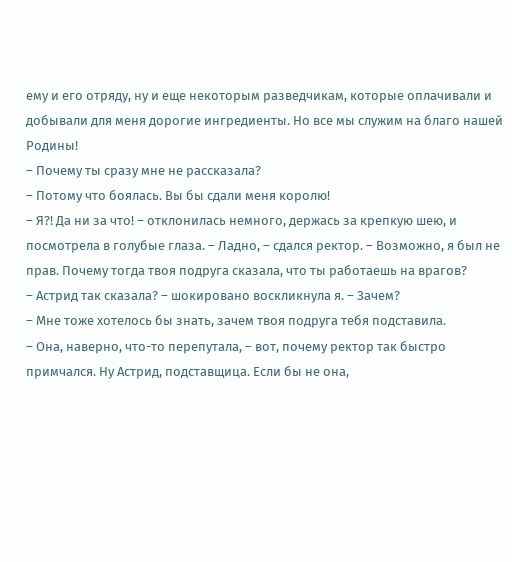ему и его отряду, ну и еще некоторым разведчикам, которые оплачивали и добывали для меня дорогие ингредиенты. Но все мы служим на благо нашей Родины!
– Почему ты сразу мне не рассказала?
– Потому что боялась. Вы бы сдали меня королю!
– Я?! Да ни за что! – отклонилась немного, держась за крепкую шею, и посмотрела в голубые глаза. – Ладно, – сдался ректор. – Возможно, я был не прав. Почему тогда твоя подруга сказала, что ты работаешь на врагов?
– Астрид так сказала? – шокировано воскликнула я. – Зачем?
– Мне тоже хотелось бы знать, зачем твоя подруга тебя подставила.
– Она, наверно, что-то перепутала, – вот, почему ректор так быстро примчался. Ну Астрид, подставщица. Если бы не она,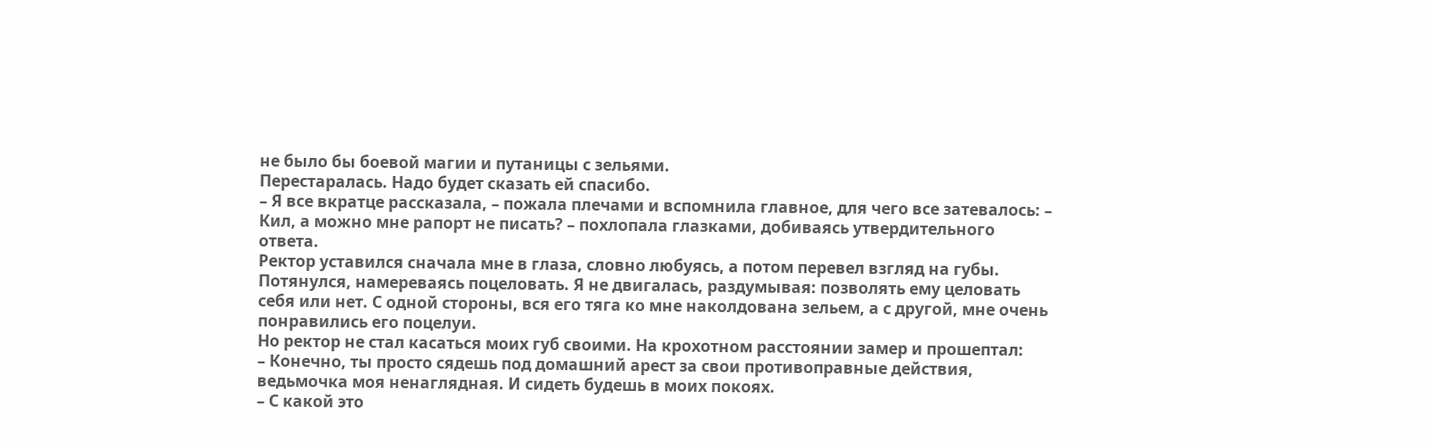не было бы боевой магии и путаницы с зельями.
Перестаралась. Надо будет сказать ей спасибо.
– Я все вкратце рассказала, – пожала плечами и вспомнила главное, для чего все затевалось: – Кил, а можно мне рапорт не писать? – похлопала глазками, добиваясь утвердительного ответа.
Ректор уставился сначала мне в глаза, словно любуясь, а потом перевел взгляд на губы. Потянулся, намереваясь поцеловать. Я не двигалась, раздумывая: позволять ему целовать себя или нет. С одной стороны, вся его тяга ко мне наколдована зельем, а с другой, мне очень понравились его поцелуи.
Но ректор не стал касаться моих губ своими. На крохотном расстоянии замер и прошептал:
– Конечно, ты просто сядешь под домашний арест за свои противоправные действия, ведьмочка моя ненаглядная. И сидеть будешь в моих покоях.
– С какой это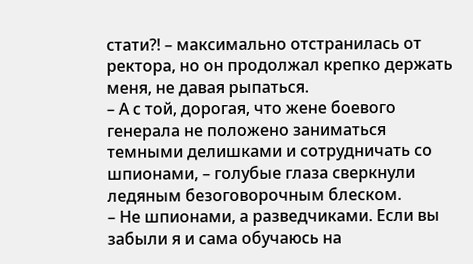стати?! – максимально отстранилась от ректора, но он продолжал крепко держать меня, не давая рыпаться.
– А с той, дорогая, что жене боевого генерала не положено заниматься темными делишками и сотрудничать со шпионами, – голубые глаза сверкнули ледяным безоговорочным блеском.
– Не шпионами, а разведчиками. Если вы забыли я и сама обучаюсь на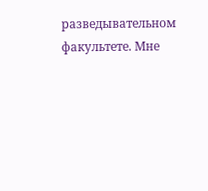разведывательном факультете. Мне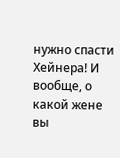нужно спасти Хейнера! И вообще, о какой жене вы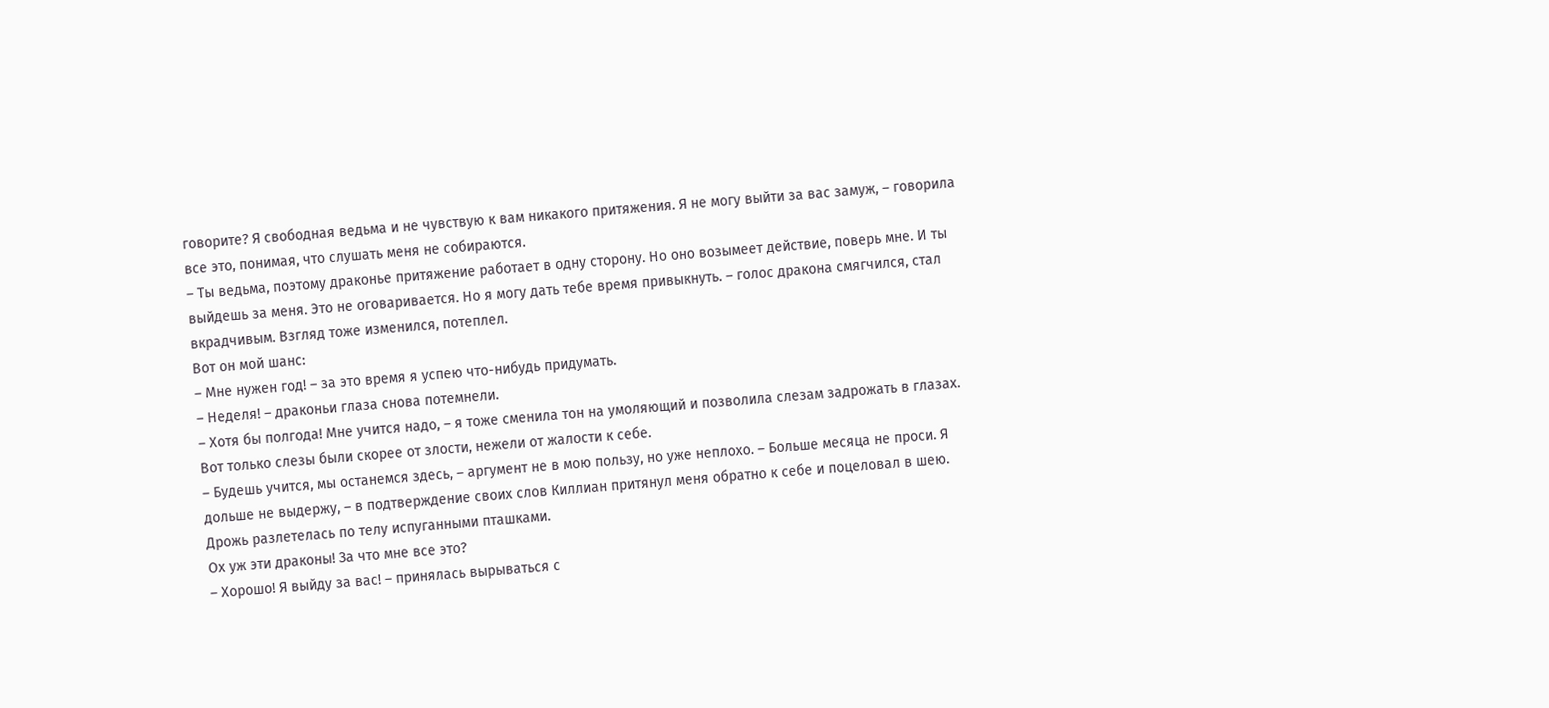говорите? Я свободная ведьма и не чувствую к вам никакого притяжения. Я не могу выйти за вас замуж, – говорила все это, понимая, что слушать меня не собираются.
– Ты ведьма, поэтому драконье притяжение работает в одну сторону. Но оно возымеет действие, поверь мне. И ты выйдешь за меня. Это не оговаривается. Но я могу дать тебе время привыкнуть. – голос дракона смягчился, стал вкрадчивым. Взгляд тоже изменился, потеплел.
Вот он мой шанс:
– Мне нужен год! – за это время я успею что-нибудь придумать.
– Неделя! – драконьи глаза снова потемнели.
– Хотя бы полгода! Мне учится надо, – я тоже сменила тон на умоляющий и позволила слезам задрожать в глазах. Вот только слезы были скорее от злости, нежели от жалости к себе.
– Будешь учится, мы останемся здесь, – аргумент не в мою пользу, но уже неплохо. – Больше месяца не проси. Я дольше не выдержу, – в подтверждение своих слов Киллиан притянул меня обратно к себе и поцеловал в шею. Дрожь разлетелась по телу испуганными пташками.
Ох уж эти драконы! За что мне все это?
– Хорошо! Я выйду за вас! – принялась вырываться с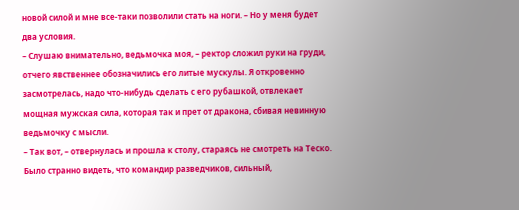новой силой и мне все-таки позволили стать на ноги. – Но у меня будет два условия.
– Слушаю внимательно, ведьмочка моя, – ректор сложил руки на груди, отчего явственнее обозначились его литые мускулы. Я откровенно засмотрелась, надо что-нибудь сделать с его рубашкой, отвлекает мощная мужская сила, которая так и прет от дракона, сбивая невинную ведьмочку с мысли.
– Так вот, – отвернулась и прошла к столу, стараясь не смотреть на Теско. Было странно видеть, что командир разведчиков, сильный,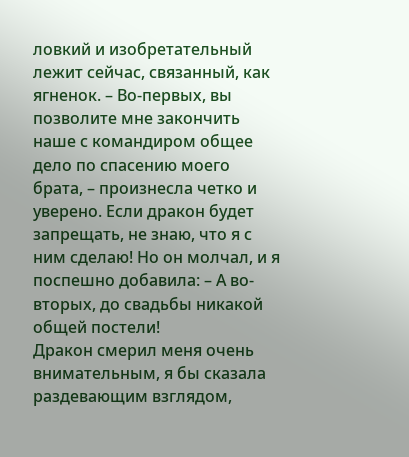ловкий и изобретательный лежит сейчас, связанный, как ягненок. – Во-первых, вы позволите мне закончить наше с командиром общее дело по спасению моего брата, – произнесла четко и уверено. Если дракон будет запрещать, не знаю, что я с ним сделаю! Но он молчал, и я поспешно добавила: – А во-вторых, до свадьбы никакой общей постели!
Дракон смерил меня очень внимательным, я бы сказала раздевающим взглядом,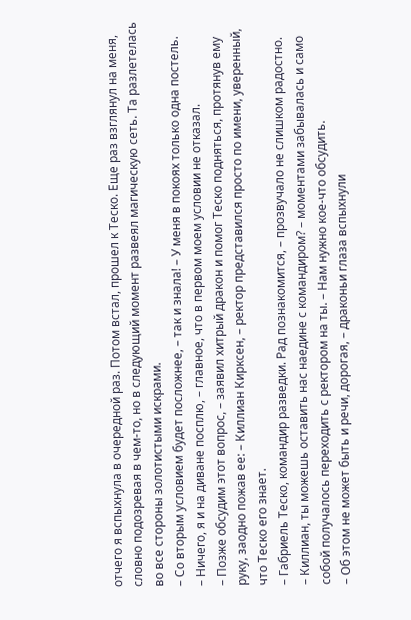отчего я вспыхнула в очередной раз. Потом встал, прошел к Теско. Еще раз взглянул на меня, словно подозревая в чем-то, но в следующий момент развеял магическую сеть. Та разлетелась во все стороны золотистыми искрами.
– Со вторым условием будет посложнее, – так и знала! – У меня в покоях только одна постель.
– Ничего, я и на диване посплю, – главное, что в первом моем условии не отказал.
– Позже обсудим этот вопрос, – заявил хитрый дракон и помог Теско подняться, протянув ему руку, заодно пожав ее: – Киллиан Кирксен, – ректор представился просто по имени, уверенный, что Теско его знает.
– Габриель Теско, командир разведки. Рад познакомится, – прозвучало не слишком радостно.
– Киллиан, ты можешь оставить нас наедине с командиром? – моментами забывалась и само собой получалось переходить с ректором на ты. – Нам нужно кое-что обсудить.
– Об этом не может быть и речи, дорогая, – драконьи глаза вспыхнули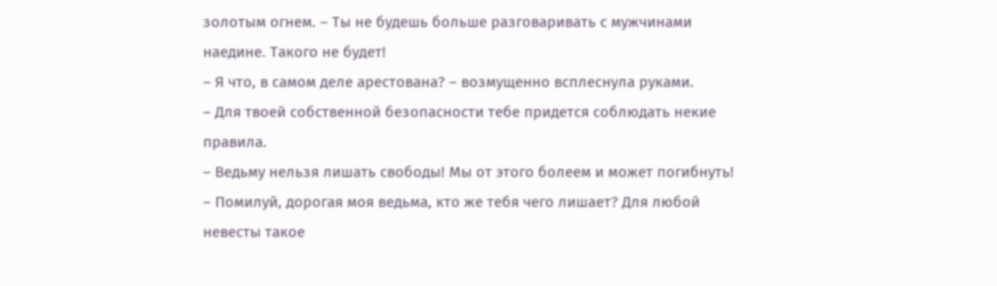золотым огнем. – Ты не будешь больше разговаривать с мужчинами наедине. Такого не будет!
– Я что, в самом деле арестована? – возмущенно всплеснула руками.
– Для твоей собственной безопасности тебе придется соблюдать некие правила.
– Ведьму нельзя лишать свободы! Мы от этого болеем и может погибнуть!
– Помилуй, дорогая моя ведьма, кто же тебя чего лишает? Для любой невесты такое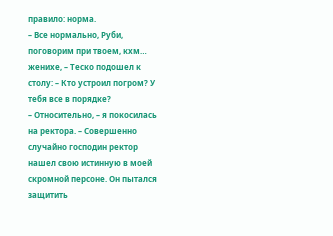правило: норма.
– Все нормально, Руби, поговорим при твоем, кхм… женихе, – Теско подошел к столу: – Кто устроил погром? У тебя все в порядке?
– Относительно, – я покосилась на ректора. – Совершенно случайно господин ректор нашел свою истинную в моей скромной персоне. Он пытался защитить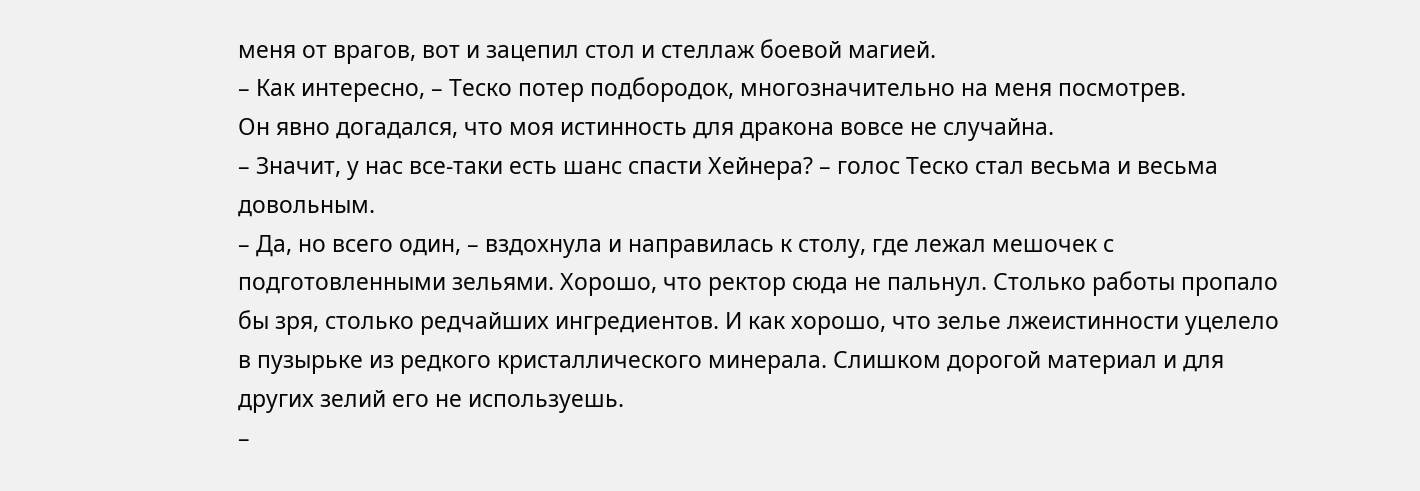меня от врагов, вот и зацепил стол и стеллаж боевой магией.
– Как интересно, – Теско потер подбородок, многозначительно на меня посмотрев.
Он явно догадался, что моя истинность для дракона вовсе не случайна.
– Значит, у нас все-таки есть шанс спасти Хейнера? – голос Теско стал весьма и весьма довольным.
– Да, но всего один, – вздохнула и направилась к столу, где лежал мешочек с подготовленными зельями. Хорошо, что ректор сюда не пальнул. Столько работы пропало бы зря, столько редчайших ингредиентов. И как хорошо, что зелье лжеистинности уцелело в пузырьке из редкого кристаллического минерала. Слишком дорогой материал и для других зелий его не используешь.
–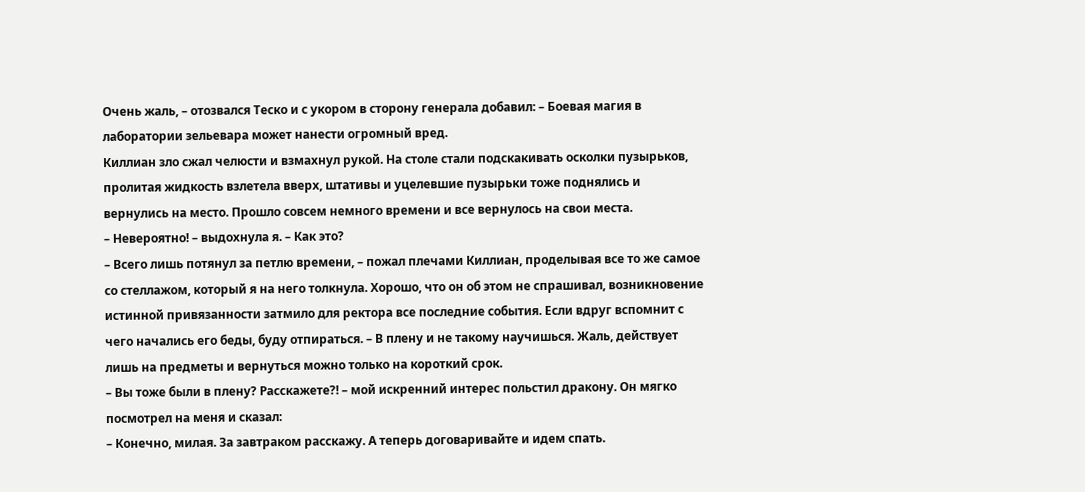Очень жаль, – отозвался Теско и с укором в сторону генерала добавил: – Боевая магия в лаборатории зельевара может нанести огромный вред.
Киллиан зло сжал челюсти и взмахнул рукой. На столе стали подскакивать осколки пузырьков, пролитая жидкость взлетела вверх, штативы и уцелевшие пузырьки тоже поднялись и вернулись на место. Прошло совсем немного времени и все вернулось на свои места.
– Невероятно! – выдохнула я. – Как это?
– Всего лишь потянул за петлю времени, – пожал плечами Киллиан, проделывая все то же самое со стеллажом, который я на него толкнула. Хорошо, что он об этом не спрашивал, возникновение истинной привязанности затмило для ректора все последние события. Если вдруг вспомнит с чего начались его беды, буду отпираться. – В плену и не такому научишься. Жаль, действует лишь на предметы и вернуться можно только на короткий срок.
– Вы тоже были в плену? Расскажете?! – мой искренний интерес польстил дракону. Он мягко посмотрел на меня и сказал:
– Конечно, милая. За завтраком расскажу. А теперь договаривайте и идем спать.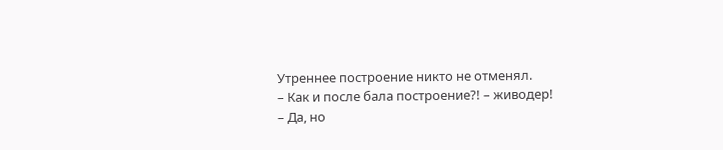Утреннее построение никто не отменял.
– Как и после бала построение?! – живодер!
– Да, но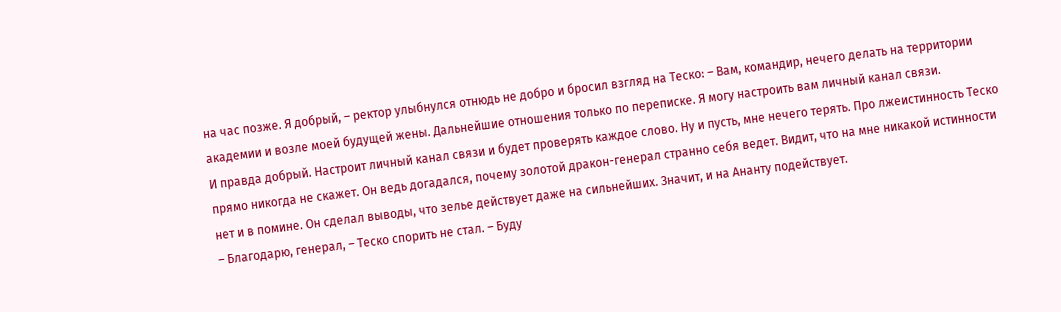на час позже. Я добрый, – ректор улыбнулся отнюдь не добро и бросил взгляд на Теско: – Вам, командир, нечего делать на территории академии и возле моей будущей жены. Дальнейшие отношения только по переписке. Я могу настроить вам личный канал связи.
И правда добрый. Настроит личный канал связи и будет проверять каждое слово. Ну и пусть, мне нечего терять. Про лжеистинность Теско прямо никогда не скажет. Он ведь догадался, почему золотой дракон-генерал странно себя ведет. Видит, что на мне никакой истинности нет и в помине. Он сделал выводы, что зелье действует даже на сильнейших. Значит, и на Ананту подействует.
– Благодарю, генерал, – Теско спорить не стал. – Буду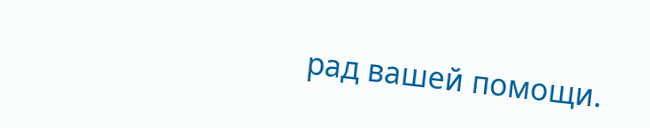рад вашей помощи.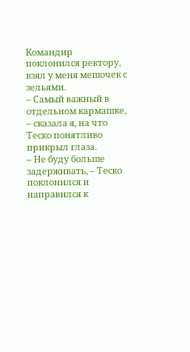Командир поклонился ректору, взял у меня мешочек с зельями.
– Самый важный в отдельном кармашке, – сказала я, на что Теско понятливо прикрыл глаза.
– Не буду больше задерживать, – Теско поклонился и направился к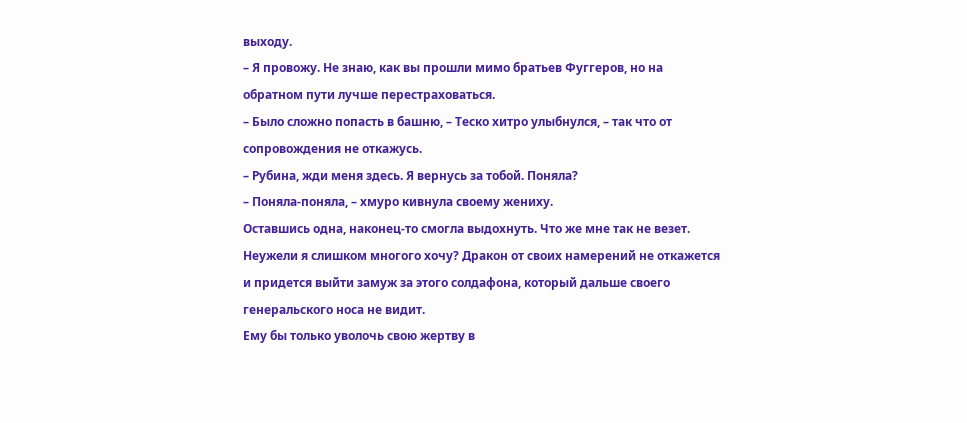выходу.
– Я провожу. Не знаю, как вы прошли мимо братьев Фуггеров, но на обратном пути лучше перестраховаться.
– Было сложно попасть в башню, – Теско хитро улыбнулся, – так что от сопровождения не откажусь.
– Рубина, жди меня здесь. Я вернусь за тобой. Поняла?
– Поняла-поняла, – хмуро кивнула своему жениху.
Оставшись одна, наконец-то смогла выдохнуть. Что же мне так не везет. Неужели я слишком многого хочу? Дракон от своих намерений не откажется и придется выйти замуж за этого солдафона, который дальше своего генеральского носа не видит.
Ему бы только уволочь свою жертву в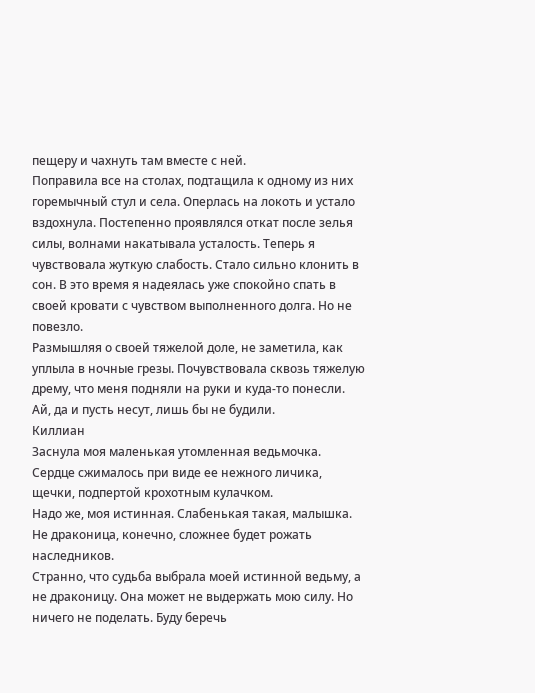пещеру и чахнуть там вместе с ней.
Поправила все на столах, подтащила к одному из них горемычный стул и села. Оперлась на локоть и устало вздохнула. Постепенно проявлялся откат после зелья силы, волнами накатывала усталость. Теперь я чувствовала жуткую слабость. Стало сильно клонить в сон. В это время я надеялась уже спокойно спать в своей кровати с чувством выполненного долга. Но не повезло.
Размышляя о своей тяжелой доле, не заметила, как уплыла в ночные грезы. Почувствовала сквозь тяжелую дрему, что меня подняли на руки и куда-то понесли.
Ай, да и пусть несут, лишь бы не будили.
Киллиан
Заснула моя маленькая утомленная ведьмочка. Сердце сжималось при виде ее нежного личика, щечки, подпертой крохотным кулачком.
Надо же, моя истинная. Слабенькая такая, малышка. Не драконица, конечно, сложнее будет рожать наследников.
Странно, что судьба выбрала моей истинной ведьму, а не драконицу. Она может не выдержать мою силу. Но ничего не поделать. Буду беречь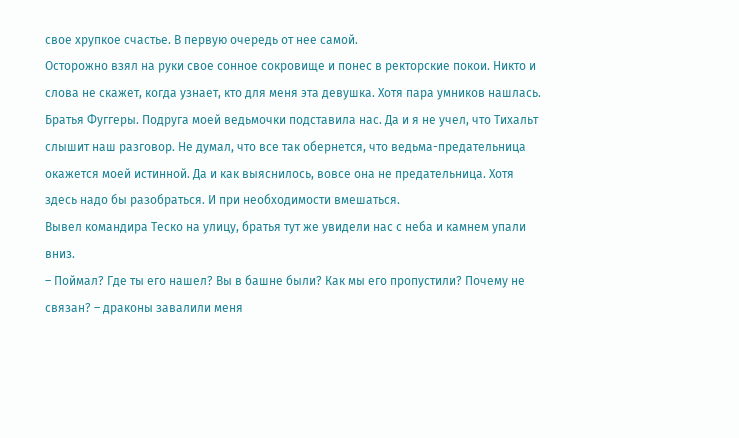свое хрупкое счастье. В первую очередь от нее самой.
Осторожно взял на руки свое сонное сокровище и понес в ректорские покои. Никто и слова не скажет, когда узнает, кто для меня эта девушка. Хотя пара умников нашлась.
Братья Фуггеры. Подруга моей ведьмочки подставила нас. Да и я не учел, что Тихальт слышит наш разговор. Не думал, что все так обернется, что ведьма-предательница окажется моей истинной. Да и как выяснилось, вовсе она не предательница. Хотя здесь надо бы разобраться. И при необходимости вмешаться.
Вывел командира Теско на улицу, братья тут же увидели нас с неба и камнем упали вниз.
– Поймал? Где ты его нашел? Вы в башне были? Как мы его пропустили? Почему не связан? – драконы завалили меня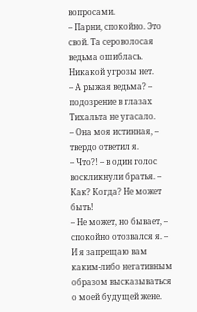вопросами.
– Парни, спокойно. Это свой. Та сероволосая ведьма ошиблась. Никакой угрозы нет.
– А рыжая ведьма? – подозрение в глазах Тихальта не угасало.
– Она моя истинная, – твердо ответил я.
– Что?! – в один голос воскликнули братья. – Как? Когда? Не может быть!
– Не может, но бывает, – спокойно отозвался я. – И я запрещаю вам каким-либо негативным образом высказываться о моей будущей жене.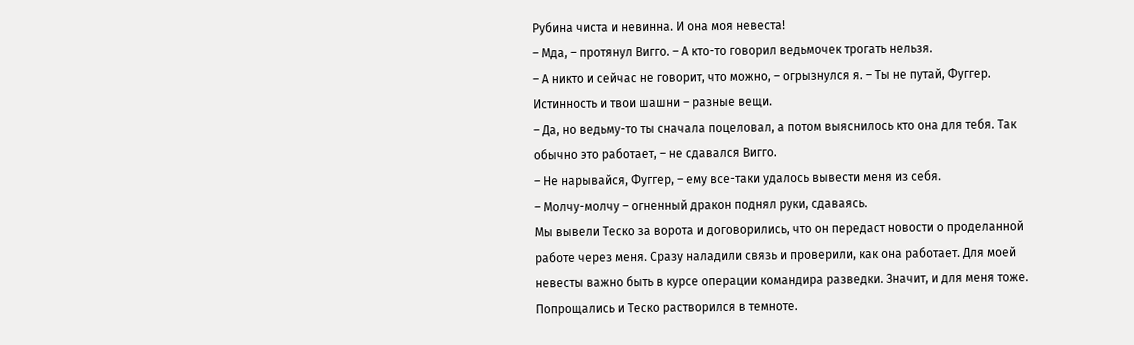Рубина чиста и невинна. И она моя невеста!
– Мда, – протянул Вигго. – А кто-то говорил ведьмочек трогать нельзя.
– А никто и сейчас не говорит, что можно, – огрызнулся я. – Ты не путай, Фуггер. Истинность и твои шашни – разные вещи.
– Да, но ведьму-то ты сначала поцеловал, а потом выяснилось кто она для тебя. Так обычно это работает, – не сдавался Вигго.
– Не нарывайся, Фуггер, – ему все-таки удалось вывести меня из себя.
– Молчу-молчу – огненный дракон поднял руки, сдаваясь.
Мы вывели Теско за ворота и договорились, что он передаст новости о проделанной работе через меня. Сразу наладили связь и проверили, как она работает. Для моей невесты важно быть в курсе операции командира разведки. Значит, и для меня тоже.
Попрощались и Теско растворился в темноте.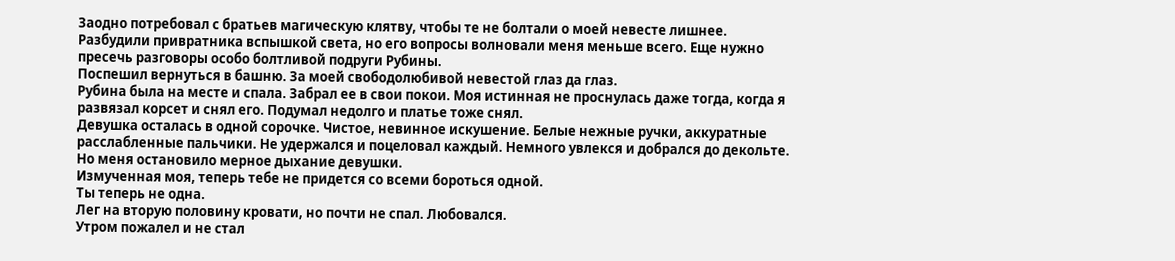Заодно потребовал с братьев магическую клятву, чтобы те не болтали о моей невесте лишнее. Разбудили привратника вспышкой света, но его вопросы волновали меня меньше всего. Еще нужно пресечь разговоры особо болтливой подруги Рубины.
Поспешил вернуться в башню. За моей свободолюбивой невестой глаз да глаз.
Рубина была на месте и спала. Забрал ее в свои покои. Моя истинная не проснулась даже тогда, когда я развязал корсет и снял его. Подумал недолго и платье тоже снял.
Девушка осталась в одной сорочке. Чистое, невинное искушение. Белые нежные ручки, аккуратные расслабленные пальчики. Не удержался и поцеловал каждый. Немного увлекся и добрался до декольте. Но меня остановило мерное дыхание девушки.
Измученная моя, теперь тебе не придется со всеми бороться одной.
Ты теперь не одна.
Лег на вторую половину кровати, но почти не спал. Любовался.
Утром пожалел и не стал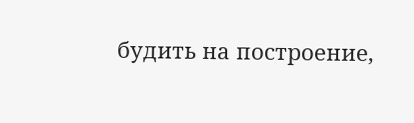будить на построение,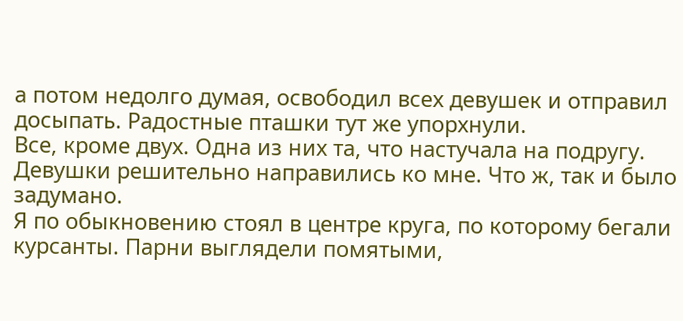а потом недолго думая, освободил всех девушек и отправил досыпать. Радостные пташки тут же упорхнули.
Все, кроме двух. Одна из них та, что настучала на подругу.
Девушки решительно направились ко мне. Что ж, так и было задумано.
Я по обыкновению стоял в центре круга, по которому бегали курсанты. Парни выглядели помятыми,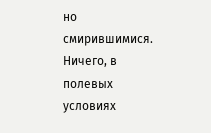но смирившимися. Ничего, в полевых условиях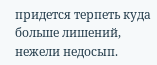придется терпеть куда больше лишений, нежели недосып.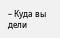– Куда вы дели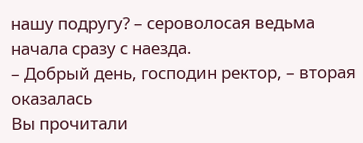нашу подругу? – сероволосая ведьма начала сразу с наезда.
– Добрый день, господин ректор, – вторая оказалась
Вы прочитали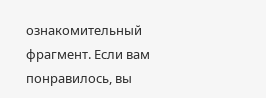ознакомительный фрагмент. Если вам понравилось, вы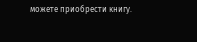можете приобрести книгу.